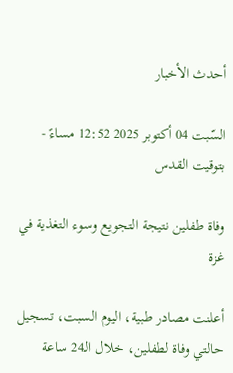أحدث الأخبار

السّبت 04 أكتوبر 2025 12:52 مساءً - بتوقيت القدس

وفاة طفلين نتيجة التجويع وسوء التغذية في غزة

أعلنت مصادر طبية، اليوم السبت، تسجيل حالتي وفاة لطفلين، خلال الـ24 ساعة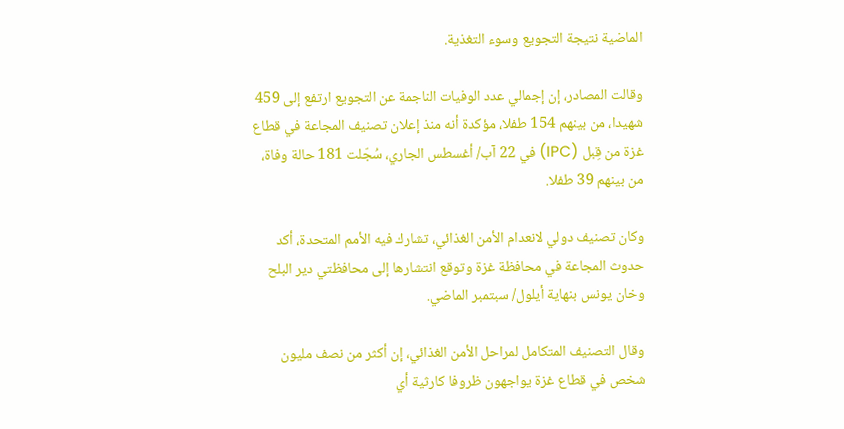الماضية نتيجة التجويع وسوء التغذية.

وقالت المصادر، إن إجمالي عدد الوفيات الناجمة عن التجويع ارتفع إلى 459 شهيدا، من بينهم 154 طفلا، مؤكدة أنه منذ إعلان تصنيف المجاعة في قطاع غزة من قِبل (IPC) في 22 آب/ أغسطس الجاري، سُجّلت 181 حالة وفاة، من بينهم 39 طفلا.

وكان تصنيف دولي لانعدام الأمن الغذائي، تشارك فيه الأمم المتحدة، أكد حدوث المجاعة في محافظة غزة وتوقع انتشارها إلى محافظتي دير البلح وخان يونس بنهاية أيلول/ سبتمبر الماضي.

وقال التصنيف المتكامل لمراحل الأمن الغذائي، إن أكثر من نصف مليون شخص في قطاع غزة يواجهون ظروفا كارثية أي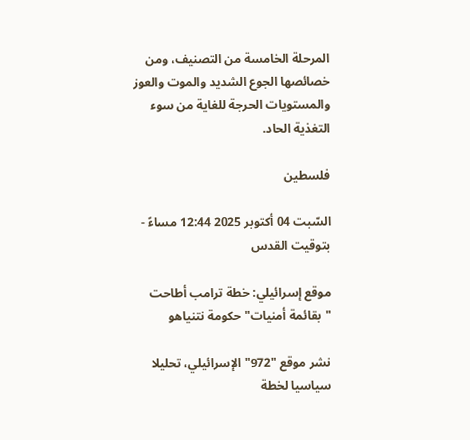المرحلة الخامسة من التصنيف، ومن خصائصها الجوع الشديد والموت والعوز والمستويات الحرجة للغاية من سوء التغذية الحاد.

فلسطين

السّبت 04 أكتوبر 2025 12:44 مساءً - بتوقيت القدس

موقع إسرائيلي: خطة ترامب أطاحت "بقائمة أمنيات" حكومة نتنياهو

نشر موقع "972" الإسرائيلي، تحليلا سياسيا لخطة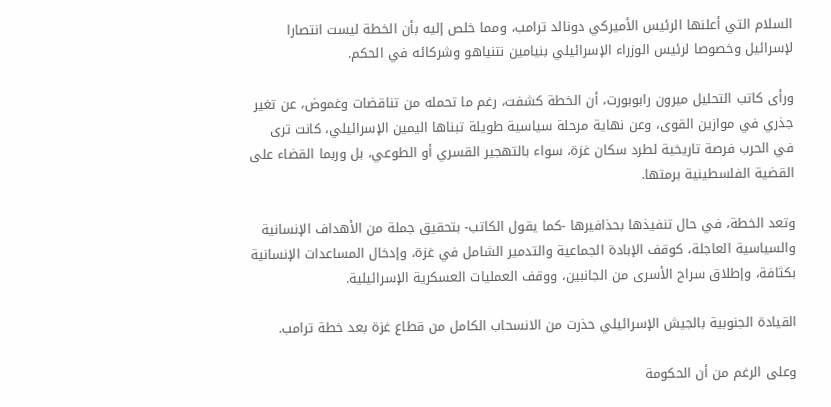السلام التي أعلنها الرئيس الأميركي دونالد ترامب، ومما خلص إليه بأن الخطة ليست انتصارا لإسرائيل وخصوصا لرئيس الوزراء الإسرائيلي بنيامين نتنياهو وشركائه في الحكم.

ورأى كاتب التحليل ميرون رابوبورت، أن الخطة كشفت، رغم ما تحمله من تناقضات وغموض، عن تغير جذري في موازين القوى، وعن نهاية مرحلة سياسية طويلة تبناها اليمين الإسرائيلي، كانت ترى في الحرب فرصة تاريخية لطرد سكان غزة، سواء بالتهجير القسري أو الطوعي، بل وربما القضاء على القضية الفلسطينية برمتها.

وتعد الخطة، في حال تنفيذها بحذافيرها -كما يقول الكاتب- بتحقيق جملة من الأهداف الإنسانية والسياسية العاجلة، كوقف الإبادة الجماعية والتدمير الشامل في غزة، وإدخال المساعدات الإنسانية بكثافة، وإطلاق سراح الأسرى من الجانبين، ووقف العمليات العسكرية الإسرائيلية.

القيادة الجنوبية بالجيش الإسرائيلي حذرت من الانسحاب الكامل من قطاع غزة بعد خطة ترامب.

وعلى الرغم من أن الحكومة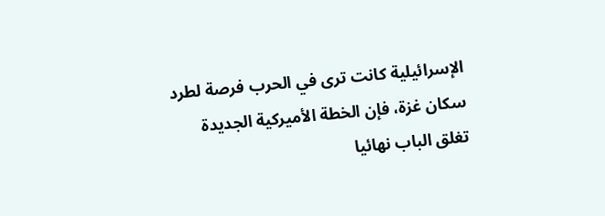الإسرائيلية كانت ترى في الحرب فرصة لطرد سكان غزة، فإن الخطة الأميركية الجديدة تغلق الباب نهائيا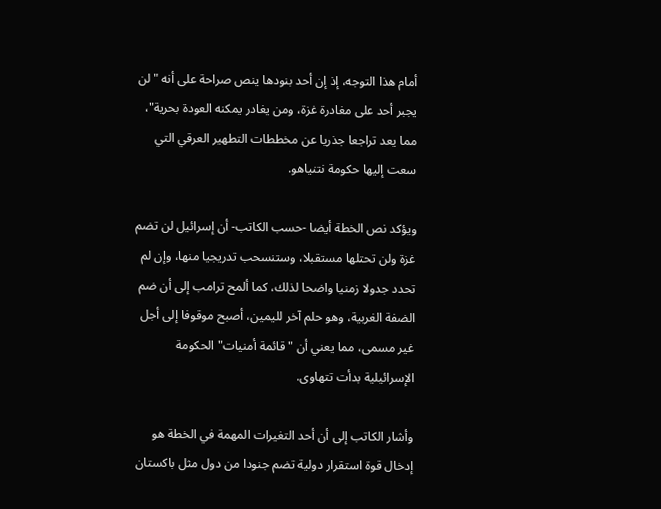أمام هذا التوجه، إذ إن أحد بنودها ينص صراحة على أنه "لن يجبر أحد على مغادرة غزة، ومن يغادر يمكنه العودة بحرية"، مما يعد تراجعا جذريا عن مخططات التطهير العرقي التي سعت إليها حكومة نتنياهو.

ويؤكد نص الخطة أيضا -حسب الكاتب- أن إسرائيل لن تضم غزة ولن تحتلها مستقبلا، وستنسحب تدريجيا منها، وإن لم تحدد جدولا زمنيا واضحا لذلك، كما ألمح ترامب إلى أن ضم الضفة الغربية، وهو حلم آخر لليمين، أصبح موقوفا إلى أجل غير مسمى، مما يعني أن "قائمة أمنيات" الحكومة الإسرائيلية بدأت تتهاوى.

وأشار الكاتب إلى أن أحد التغيرات المهمة في الخطة هو إدخال قوة استقرار دولية تضم جنودا من دول مثل باكستان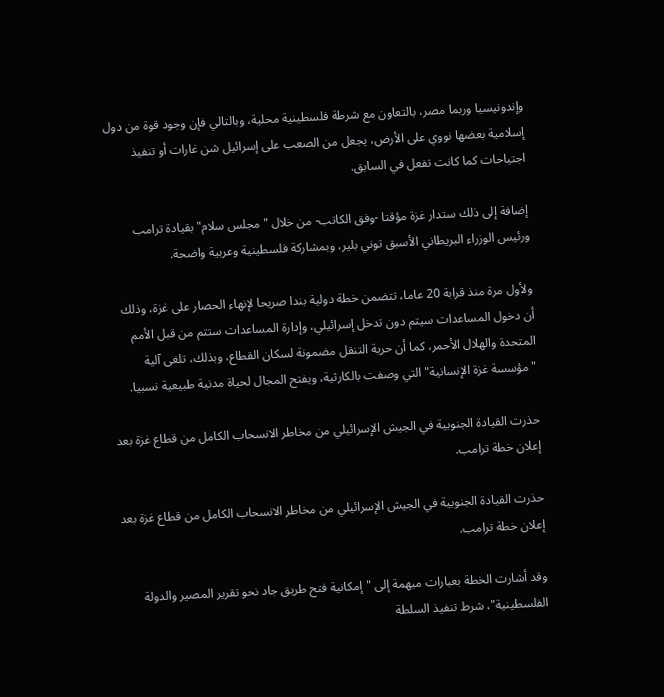وإندونيسيا وربما مصر، بالتعاون مع شرطة فلسطينية محلية، وبالتالي فإن وجود قوة من دول إسلامية بعضها نووي على الأرض، يجعل من الصعب على إسرائيل شن غارات أو تنفيذ اجتياحات كما كانت تفعل في السابق.

إضافة إلى ذلك ستدار غزة مؤقتا -وفق الكاتب- من خلال "مجلس سلام" بقيادة ترامب ورئيس الوزراء البريطاني الأسبق توني بلير، وبمشاركة فلسطينية وعربية واضحة.

ولأول مرة منذ قرابة 20 عاما، تتضمن خطة دولية بندا صريحا لإنهاء الحصار على غزة، وذلك أن دخول المساعدات سيتم دون تدخل إسرائيلي، وإدارة المساعدات ستتم من قبل الأمم المتحدة والهلال الأحمر، كما أن حرية التنقل مضمونة لسكان القطاع، وبذلك، تلغى آلية "مؤسسة غزة الإنسانية" التي وصفت بالكارثية، ويفتح المجال لحياة مدنية طبيعية نسبيا.

حذرت القيادة الجنوبية في الجيش الإسرائيلي من مخاطر الانسحاب الكامل من قطاع غزة بعد إعلان خطة ترامب.

حذرت القيادة الجنوبية في الجيش الإسرائيلي من مخاطر الانسحاب الكامل من قطاع غزة بعد إعلان خطة ترامب.

وقد أشارت الخطة بعبارات مبهمة إلى "إمكانية فتح طريق جاد نحو تقرير المصير والدولة الفلسطينية"، شرط تنفيذ السلطة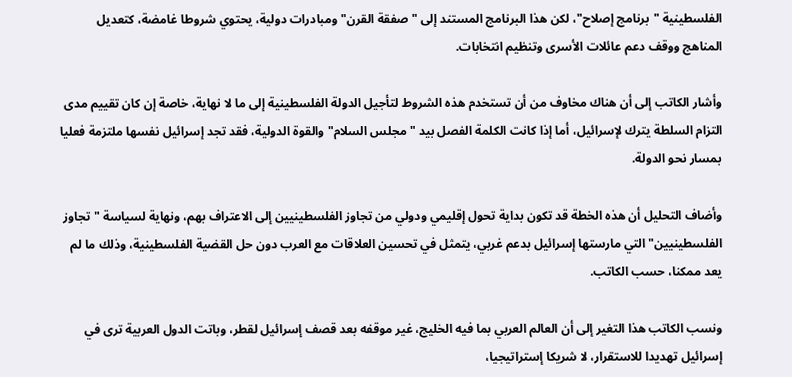الفلسطينية "برنامج إصلاح"، لكن هذا البرنامج المستند إلى "صفقة القرن" ومبادرات دولية، يحتوي شروطا غامضة، كتعديل المناهج ووقف دعم عائلات الأسرى وتنظيم انتخابات.

وأشار الكاتب إلى أن هناك مخاوف من أن تستخدم هذه الشروط لتأجيل الدولة الفلسطينية إلى ما لا نهاية، خاصة إن كان تقييم مدى التزام السلطة يترك لإسرائيل، أما إذا كانت الكلمة الفصل بيد "مجلس السلام" والقوة الدولية، فقد تجد إسرائيل نفسها ملتزمة فعليا بمسار نحو الدولة.

وأضاف التحليل أن هذه الخطة قد تكون بداية تحول إقليمي ودولي من تجاوز الفلسطينيين إلى الاعتراف بهم، ونهاية لسياسة "تجاوز الفلسطينيين" التي مارستها إسرائيل بدعم غربي، يتمثل في تحسين العلاقات مع العرب دون حل القضية الفلسطينية، وذلك ما لم يعد ممكنا، حسب الكاتب.

ونسب الكاتب هذا التغير إلى أن العالم العربي بما فيه الخليج، غير موقفه بعد قصف إسرائيل لقطر، وباتت الدول العربية ترى في إسرائيل تهديدا للاستقرار، لا شريكا إستراتيجيا،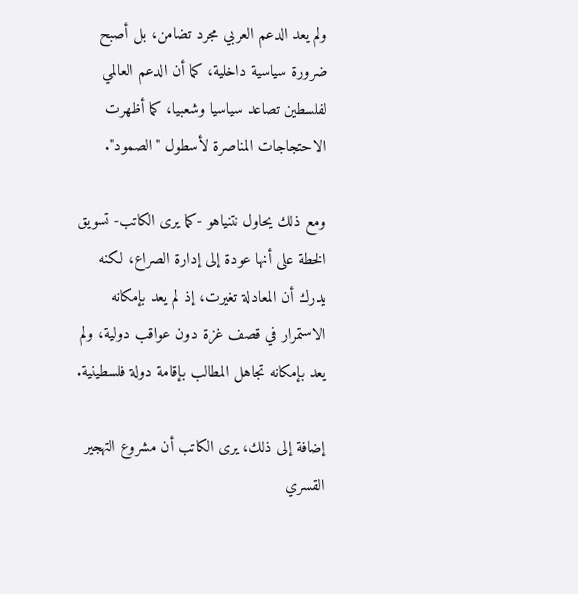ولم يعد الدعم العربي مجرد تضامن، بل أصبح ضرورة سياسية داخلية، كما أن الدعم العالمي لفلسطين تصاعد سياسيا وشعبيا، كما أظهرت الاحتجاجات المناصرة لأسطول "الصمود".

ومع ذلك يحاول نتنياهو -كما يرى الكاتب- تسويق الخطة على أنها عودة إلى إدارة الصراع، لكنه يدرك أن المعادلة تغيرت، إذ لم يعد بإمكانه الاستمرار في قصف غزة دون عواقب دولية، ولم يعد بإمكانه تجاهل المطالب بإقامة دولة فلسطينية.

إضافة إلى ذلك، يرى الكاتب أن مشروع التهجير القسري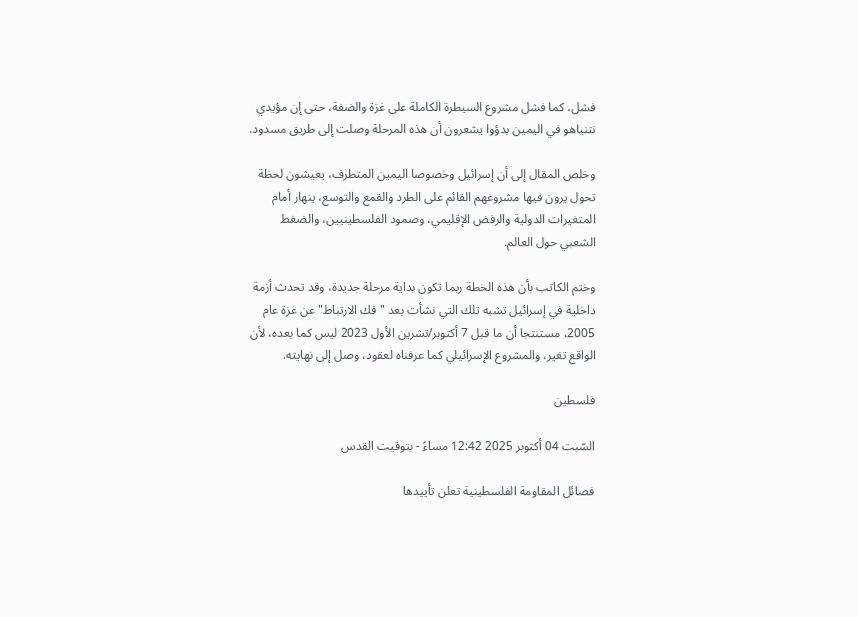فشل، كما فشل مشروع السيطرة الكاملة على غزة والضفة، حتى إن مؤيدي نتنياهو في اليمين بدؤوا يشعرون أن هذه المرحلة وصلت إلى طريق مسدود.

وخلص المقال إلى أن إسرائيل وخصوصا اليمين المتطرف، يعيشون لحظة تحول يرون فيها مشروعهم القائم على الطرد والقمع والتوسع، ينهار أمام المتغيرات الدولية والرفض الإقليمي، وصمود الفلسطينيين، والضغط الشعبي حول العالم.

وختم الكاتب بأن هذه الخطة ربما تكون بداية مرحلة جديدة، وقد تحدث أزمة داخلية في إسرائيل تشبه تلك التي نشأت بعد "فك الارتباط" عن غزة عام 2005، مستنتجا أن ما قبل 7 أكتوبر/تشرين الأول 2023 ليس كما بعده، لأن الواقع تغير، والمشروع الإسرائيلي كما عرفناه لعقود، وصل إلى نهايته.

فلسطين

السّبت 04 أكتوبر 2025 12:42 مساءً - بتوقيت القدس

فصائل المقاومة الفلسطينية تعلن تأييدها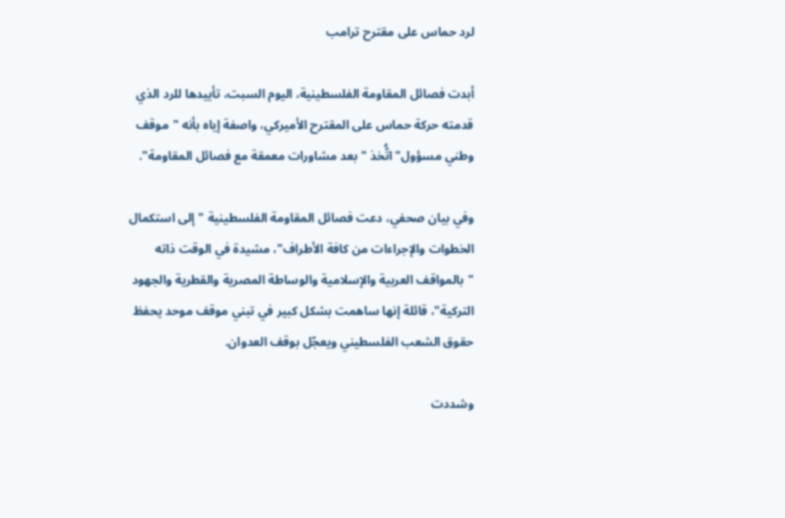لرد حماس على مقترح ترامب

أبدت فصائل المقاومة الفلسطينية، اليوم السبت، تأييدها للرد الذي قدمته حركة حماس على المقترح الأميركي، واصفة إياه بأنه "موقف وطني مسؤول" اتُّخذ "بعد مشاورات معمقة مع فصائل المقاومة".

وفي بيان صحفي، دعت فصائل المقاومة الفلسطينية "إلى استكمال الخطوات والإجراءات من كافة الأطراف"، مشيدة في الوقت ذاته "بالمواقف العربية والإسلامية والوساطة المصرية والقطرية والجهود التركية"، قائلة إنها ساهمت بشكل كبير في تبني موقف موحد يحفظ حقوق الشعب الفلسطيني ويعجّل بوقف العدوان.

وشددت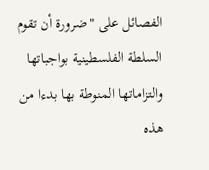الفصائل على "ضرورة أن تقوم السلطة الفلسطينية بواجباتها والتزاماتها المنوطة بها بدءا من هذه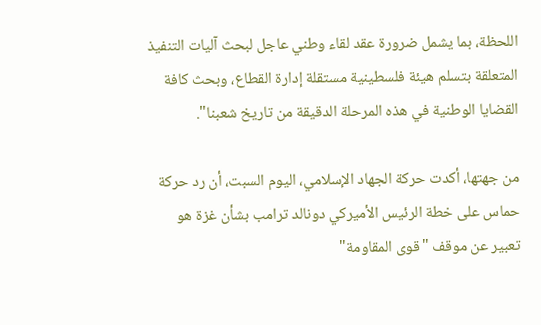اللحظة، بما يشمل ضرورة عقد لقاء وطني عاجل لبحث آليات التنفيذ المتعلقة بتسلم هيئة فلسطينية مستقلة إدارة القطاع، وبحث كافة القضايا الوطنية في هذه المرحلة الدقيقة من تاريخ شعبنا".

من جهتها، أكدت حركة الجهاد الإسلامي، اليوم السبت، أن رد حركة حماس على خطة الرئيس الأميركي دونالد ترامب بشأن غزة هو تعبير عن موقف "قوى المقاومة"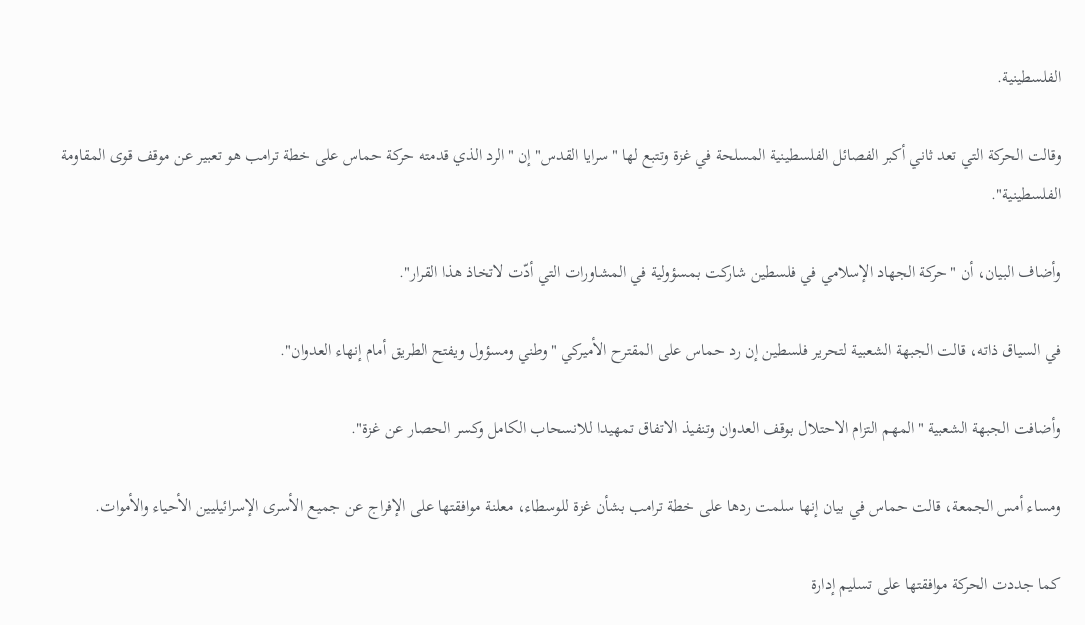الفلسطينية.

وقالت الحركة التي تعد ثاني أكبر الفصائل الفلسطينية المسلحة في غزة وتتبع لها "سرايا القدس" إن "الرد الذي قدمته حركة حماس على خطة ترامب هو تعبير عن موقف قوى المقاومة الفلسطينية".

وأضاف البيان، أن "حركة الجهاد الإسلامي في فلسطين شاركت بمسؤولية في المشاورات التي أدّت لاتخاذ هذا القرار".

في السياق ذاته، قالت الجبهة الشعبية لتحرير فلسطين إن رد حماس على المقترح الأميركي "وطني ومسؤول ويفتح الطريق أمام إنهاء العدوان".

وأضافت الجبهة الشعبية "المهم التزام الاحتلال بوقف العدوان وتنفيذ الاتفاق تمهيدا للانسحاب الكامل وكسر الحصار عن غزة".

ومساء أمس الجمعة، قالت حماس في بيان إنها سلمت ردها على خطة ترامب بشأن غزة للوسطاء، معلنة موافقتها على الإفراج عن جميع الأسرى الإسرائيليين الأحياء والأموات.

كما جددت الحركة موافقتها على تسليم إدارة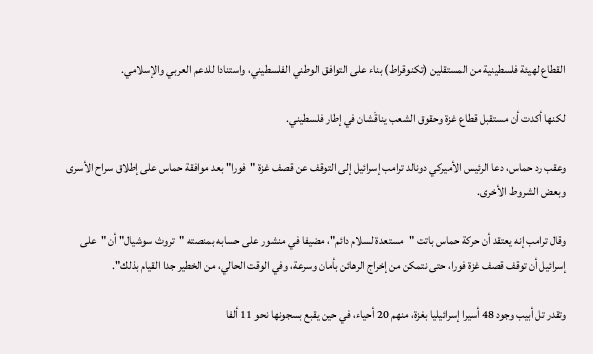القطاع لهيئة فلسطينية من المستقلين (تكنوقراط) بناء على التوافق الوطني الفلسطيني، واستنادا للدعم العربي والإسلامي.

لكنها أكدت أن مستقبل قطاع غزة وحقوق الشعب يناقَشان في إطار فلسطيني.

وعقب رد حماس، دعا الرئيس الأميركي دونالد ترامب إسرائيل إلى التوقف عن قصف غزة "فورا" بعد موافقة حماس على إطلاق سراح الأسرى وبعض الشروط الأخرى.

وقال ترامب إنه يعتقد أن حركة حماس باتت "مستعدة لسلام دائم"، مضيفا في منشور على حسابه بمنصته "تروث سوشيال" أن "على إسرائيل أن توقف قصف غزة فورا، حتى نتمكن من إخراج الرهائن بأمان وسرعة، وفي الوقت الحالي، من الخطير جدا القيام بذلك".

وتقدر تل أبيب وجود 48 أسيرا إسرائيليا بغزة، منهم 20 أحياء، في حين يقبع بسجونها نحو 11 ألفا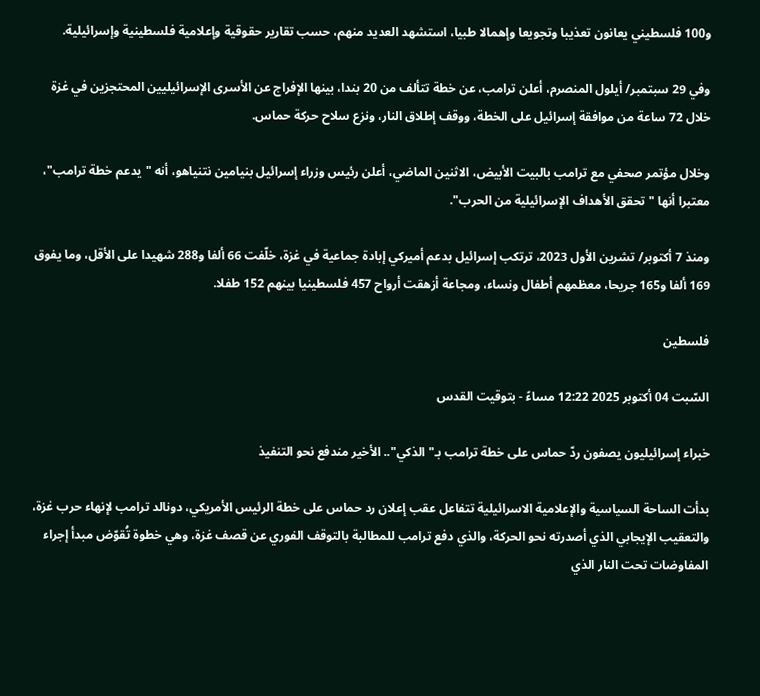و100 فلسطيني يعانون تعذيبا وتجويعا وإهمالا طبيا، استشهد العديد منهم، حسب تقارير حقوقية وإعلامية فلسطينية وإسرائيلية.

وفي 29 سبتمبر/ أيلول المنصرم، أعلن ترامب، عن خطة تتألف من 20 بندا، بينها الإفراج عن الأسرى الإسرائيليين المحتجزين في غزة خلال 72 ساعة من موافقة إسرائيل على الخطة، ووقف إطلاق النار، ونزع سلاح حركة حماس.

وخلال مؤتمر صحفي مع ترامب بالبيت الأبيض، الاثنين الماضي، أعلن رئيس وزراء إسرائيل بنيامين نتنياهو، أنه "يدعم خطة ترامب"، معتبرا أنها "تحقق الأهداف الإسرائيلية من الحرب".

ومنذ 7 أكتوبر/ تشرين الأول 2023، ترتكب إسرائيل بدعم أميركي إبادة جماعية في غزة، خلّفت 66 ألفا و288 شهيدا على الأقل، وما يفوق 169 ألفا و165 جريحا، معظمهم أطفال ونساء، ومجاعة أزهقت أرواح 457 فلسطينيا بينهم 152 طفلا.

فلسطين

السّبت 04 أكتوبر 2025 12:22 مساءً - بتوقيت القدس

خبراء إسرائيليون يصفون ردّ حماس على خطة ترامب بـ"الذكي".. الأخير مندفع نحو التنفيذ

بدأت الساحة السياسية والإعلامية الاسرائيلية تتفاعل عقب إعلان رد حماس على خطة الرئيس الأمريكي، دونالد ترامب لإنهاء حرب غزة، والتعقيب الإيجابي الذي أصدرته نحو الحركة، والذي دفع ترامب للمطالبة بالتوقف الفوري عن قصف غزة، وهي خطوة تُقوّض مبدأ إجراء المفاوضات تحت النار الذي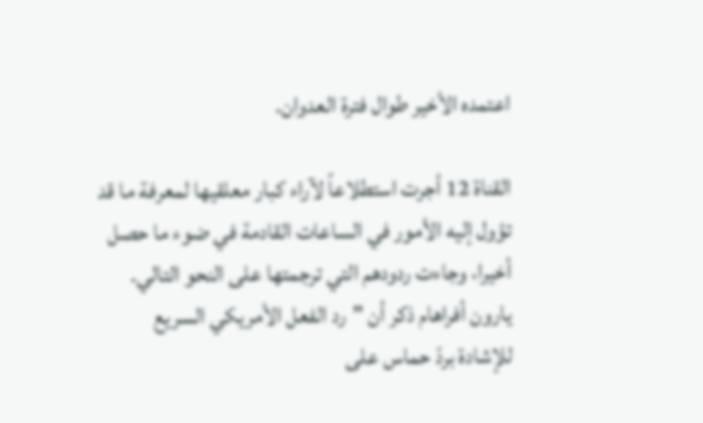اعتمده الأخير طوال فترة العدوان.

القناة 12 أجرت استطلاعاً لآراء كبار معلقيها لمعرفة ما قد تؤول إليه الأمور في الساعات القادمة في ضوء ما حصل أخيرا، وجاءت ردودهم التي ترجمتها على النحو التالي. يارون أفراهام ذكر أن "رد الفعل الأمريكي السريع للإشادة بردّ حماس على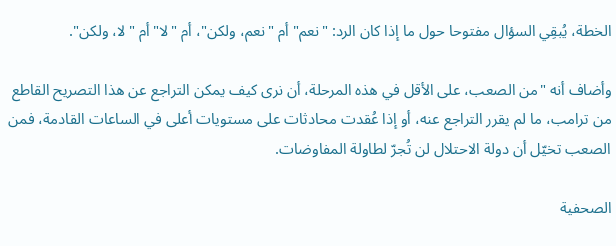الخطة، يُبقِي السؤال مفتوحا حول ما إذا كان الرد: "نعم" أم "نعم، ولكن"، أم "لا" أم "لا، ولكن".

وأضاف أنه "من الصعب، على الأقل في هذه المرحلة، أن نرى كيف يمكن التراجع عن هذا التصريح القاطع من ترامب، ما لم يقرر التراجع عنه، أو إذا عُقدت محادثات على مستويات أعلى في الساعات القادمة، فمن الصعب تخيّل أن دولة الاحتلال لن تُجرّ لطاولة المفاوضات.

الصحفية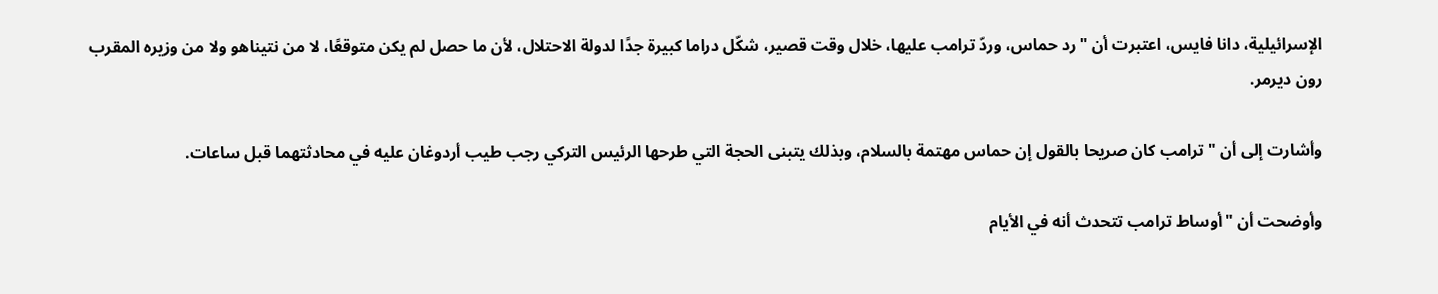الإسرائيلية، دانا فايس، اعتبرت أن "رد حماس، وردّ ترامب عليها، خلال وقت قصير، شكّل دراما كبيرة جدًا لدولة الاحتلال، لأن ما حصل لم يكن متوقعًا، لا من نتيناهو ولا من وزيره المقرب رون ديرمر.

وأشارت إلى أن "ترامب كان صريحا بالقول إن حماس مهتمة بالسلام، وبذلك يتبنى الحجة التي طرحها الرئيس التركي رجب طيب أردوغان عليه في محادثتهما قبل ساعات.

وأوضحت أن "أوساط ترامب تتحدث أنه في الأيام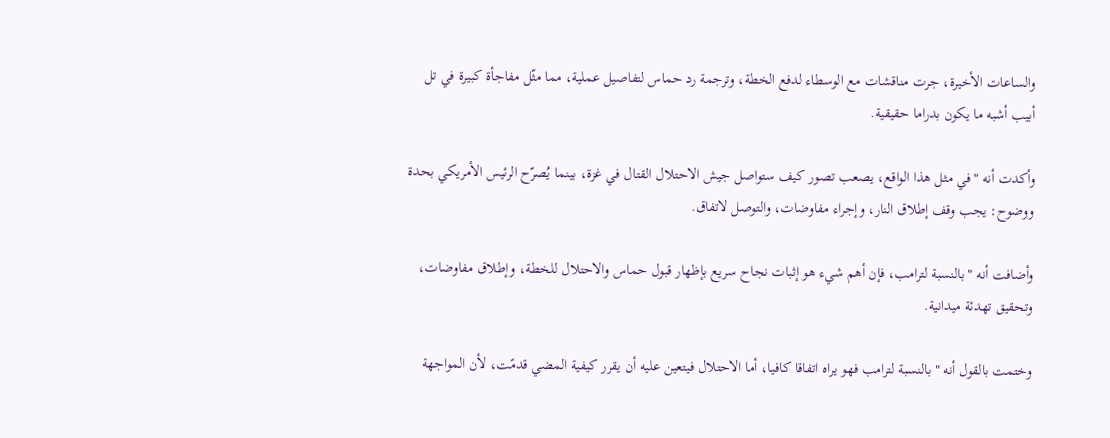والساعات الأخيرة، جرت مناقشات مع الوسطاء لدفع الخطة، وترجمة رد حماس لتفاصيل عملية، مما مثّل مفاجأة كبيرة في تل أبيب أشبه ما يكون بدراما حقيقية.

وأكدت أنه "في مثل هذا الواقع، يصعب تصور كيف ستواصل جيش الاحتلال القتال في غزة، بينما يُصرّح الرئيس الأمريكي بحدة ووضوح: يجب وقف إطلاق النار، وإجراء مفاوضات، والتوصل لاتفاق.

وأضافت أنه "بالنسبة لترامب، فإن أهم شيء هو إثبات نجاح سريع بإظهار قبول حماس والاحتلال للخطة، وإطلاق مفاوضات، وتحقيق تهدئة ميدانية.

وختمت بالقول أنه "بالنسبة لترامب فهو يراه اتفاقا كافيا، أما الاحتلال فيتعين عليه أن يقرر كيفية المضي قدمًت، لأن المواجهة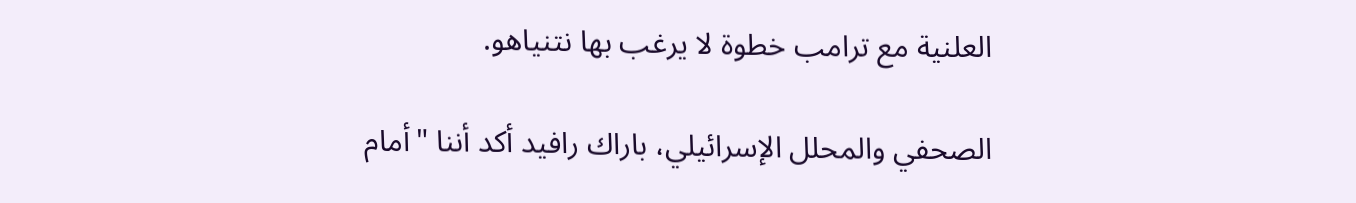العلنية مع ترامب خطوة لا يرغب بها نتنياهو.

الصحفي والمحلل الإسرائيلي، باراك رافيد أكد أننا "أمام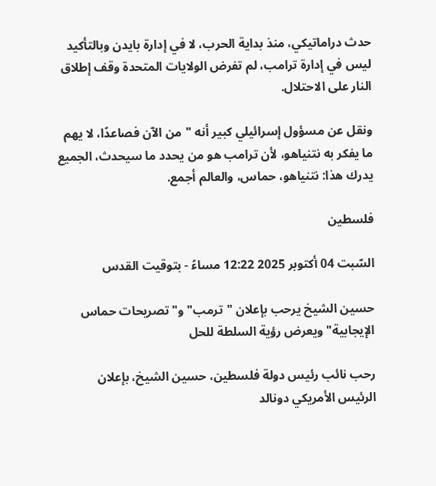حدث دراماتيكي، منذ بداية الحرب، لا في إدارة بايدن وبالتأكيد ليس في إدارة ترامب، لم تفرض الولايات المتحدة وقف إطلاق النار على الاحتلال.

ونقل عن مسؤول إسرائيلي كبير أنه "من الآن فصاعدًا، لا يهم ما يفكر به نتنياهو، لأن ترامب هو من يحدد ما سيحدث، الجميع يدرك هذا: نتنياهو، حماس، والعالم أجمع.

فلسطين

السّبت 04 أكتوبر 2025 12:22 مساءً - بتوقيت القدس

حسين الشيخ يرحب بإعلان "ترمب" و"تصريحات حماس الإيجابية" ويعرض رؤية السلطة للحل

رحب نائب رئيس دولة فلسطين، حسين الشيخ، بإعلان الرئيس الأمريكي دونالد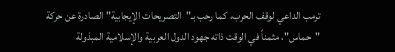ترمب الداعي لوقف الحرب، كما رحب بـ"التصريحات الإيجابية" الصادرة عن حركة "حماس"، مثمناً في الوقت ذاته جهود الدول العربية والإسلامية المبذولة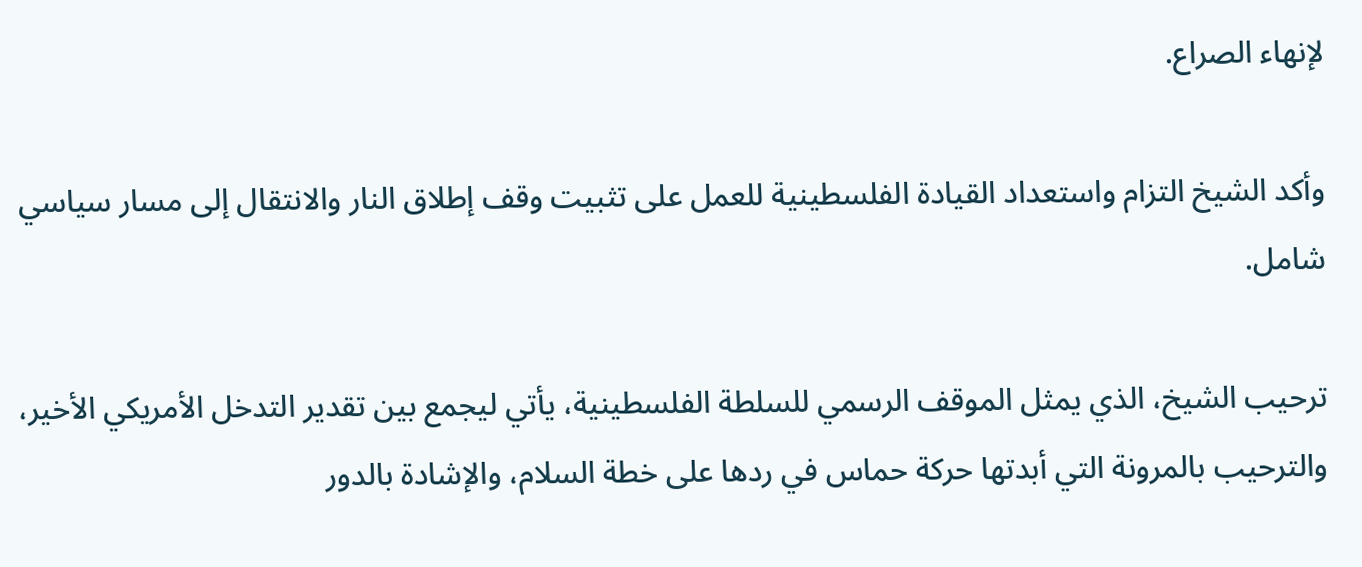لإنهاء الصراع.

وأكد الشيخ التزام واستعداد القيادة الفلسطينية للعمل على تثبيت وقف إطلاق النار والانتقال إلى مسار سياسي شامل.

ترحيب الشيخ، الذي يمثل الموقف الرسمي للسلطة الفلسطينية، يأتي ليجمع بين تقدير التدخل الأمريكي الأخير، والترحيب بالمرونة التي أبدتها حركة حماس في ردها على خطة السلام، والإشادة بالدور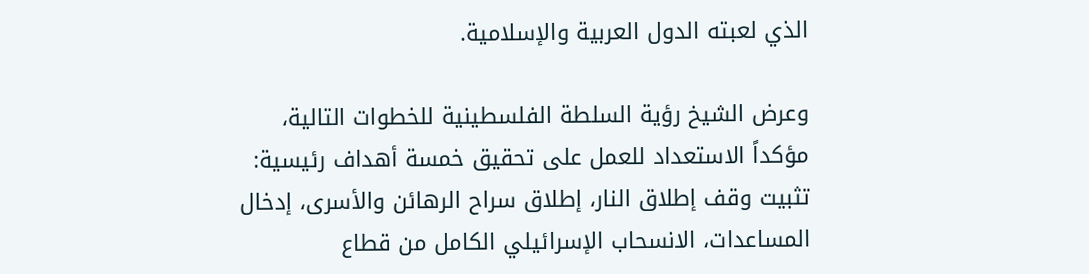الذي لعبته الدول العربية والإسلامية.

وعرض الشيخ رؤية السلطة الفلسطينية للخطوات التالية، مؤكداً الاستعداد للعمل على تحقيق خمسة أهداف رئيسية: تثبيت وقف إطلاق النار، إطلاق سراح الرهائن والأسرى، إدخال المساعدات، الانسحاب الإسرائيلي الكامل من قطاع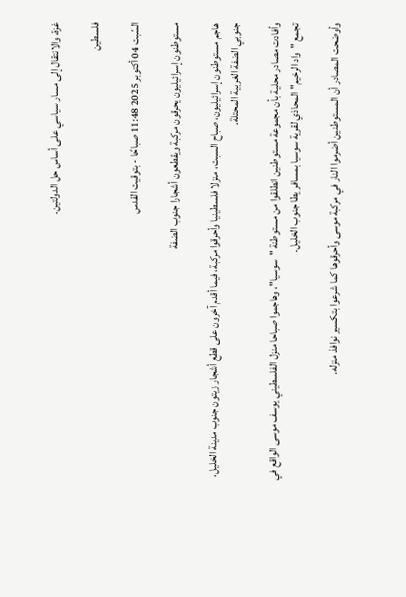غزة، والانتقال إلى مسار سياسي على أساس حل الدولتين.

فلسطين

السّبت 04 أكتوبر 2025 11:48 صباحًا - بتوقيت القدس

مستوطنون إسرائيليون يحرقون مركبة ويقطعون أشجارا جنوب الضفة

هاجم مستوطنون إسرائيليون، صباح السبت، منزلا فلسطينيا وأحرقوا مركبة، فيما أقدم آخرون على قطع أشجار زيتون جنوب مدينة الخليل، جنوبي الضفة الغربية المحتلة.

وأفادت مصادر محلية بأن مجموعة مستوطنين انطلقوا من مستوطنة "سوسيا"، وهاجموا صباحا منزل الفلسطيني يوسف موسى الواقع في تجمع "واد الرخيم" المحاذي لقرية سوسيا بمسافر يطا جنوب الخليل.

وأوضحت المصادر أن المستوطنين أضرموا النار في مركبة موسى وأحرقوها كما شرعوا بتكسير نوافذ منزله.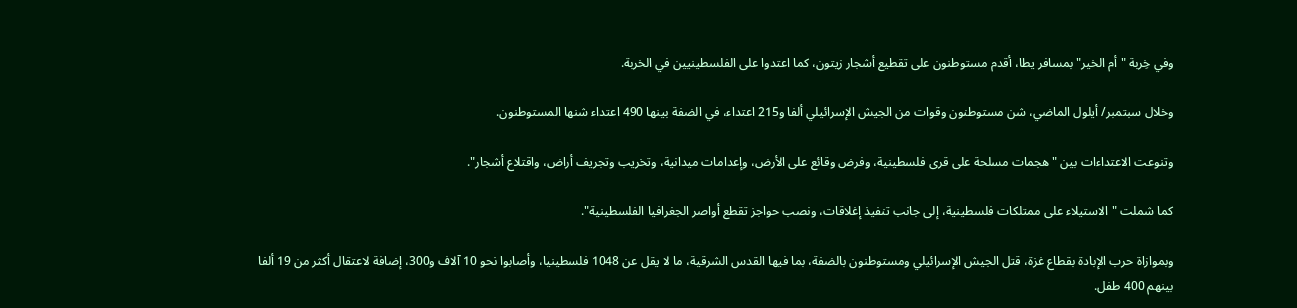وفي خِربة "أم الخير" بمسافر يطا، أقدم مستوطنون على تقطيع أشجار زيتون، كما اعتدوا على الفلسطينيين في الخربة.

وخلال سبتمبر/ أيلول الماضي، شن مستوطنون وقوات من الجيش الإسرائيلي ألفا و215 اعتداء، في الضفة بينها 490 اعتداء شنها المستوطنون.

وتنوعت الاعتداءات بين "هجمات مسلحة على قرى فلسطينية، وفرض وقائع على الأرض، وإعدامات ميدانية، وتخريب وتجريف أراض، واقتلاع أشجار".

كما شملت "الاستيلاء على ممتلكات فلسطينية، إلى جانب تنفيذ إغلاقات، ونصب حواجز تقطع أواصر الجغرافيا الفلسطينية".

وبموازاة حرب الإبادة بقطاع غزة، قتل الجيش الإسرائيلي ومستوطنون بالضفة، بما فيها القدس الشرقية، ما لا يقل عن 1048 فلسطينيا، وأصابوا نحو 10 آلاف و300، إضافة لاعتقال أكثر من 19 ألفا بينهم 400 طفل.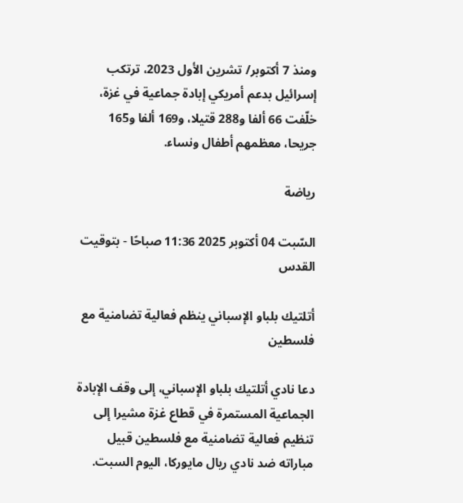ومنذ 7 أكتوبر/ تشرين الأول 2023، ترتكب إسرائيل بدعم أمريكي إبادة جماعية في غزة، خلّفت 66 ألفا و288 قتيلا، و169 ألفا و165 جريحا، معظمهم أطفال ونساء.

رياضة

السّبت 04 أكتوبر 2025 11:36 صباحًا - بتوقيت القدس

أتلتيك بلباو الإسباني ينظم فعالية تضامنية مع فلسطين

دعا نادي أتلتيك بلباو الإسباني، إلى وقف الإبادة الجماعية المستمرة في قطاع غزة مشيرا إلى تنظيم فعالية تضامنية مع فلسطين قبيل مباراته ضد نادي ريال مايوركا، اليوم السبت.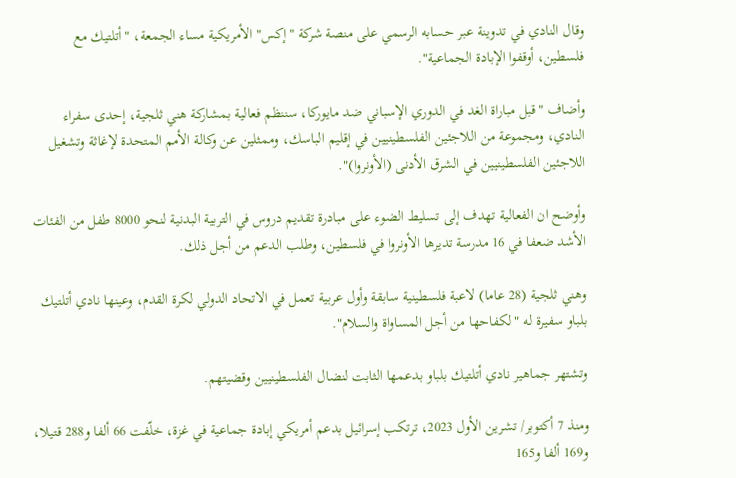وقال النادي في تدوينة عبر حسابه الرسمي على منصة شركة "إكس" الأمريكية مساء الجمعة، "أتلتيك مع فلسطين، أوقفوا الإبادة الجماعية".

وأضاف "قبل مباراة الغد في الدوري الإسباني ضد مايوركا، سننظم فعالية بمشاركة هني ثلجية، إحدى سفراء النادي، ومجموعة من اللاجئين الفلسطينيين في إقليم الباسك، وممثلين عن وكالة الأمم المتحدة لإغاثة وتشغيل اللاجئين الفلسطينيين في الشرق الأدنى (الأونروا)".

وأوضح ان الفعالية تهدف إلى تسليط الضوء على مبادرة تقديم دروس في التربية البدنية لنحو 8000 طفل من الفئات الأشد ضعفا في 16 مدرسة تديرها الأونروا في فلسطين، وطلب الدعم من أجل ذلك.

وهني ثلجية (28 عاما) لاعبة فلسطينية سابقة وأول عربية تعمل في الاتحاد الدولي لكرة القدم، وعينها نادي أتلتيك بلباو سفيرة له "لكفاحها من أجل المساواة والسلام".

وتشتهر جماهير نادي أتلتيك بلباو بدعمها الثابت لنضال الفلسطينيين وقضيتهم.

ومنذ 7 أكتوبر/ تشرين الأول 2023، ترتكب إسرائيل بدعم أمريكي إبادة جماعية في غزة، خلّفت 66 ألفا و288 قتيلا، و169 ألفا و165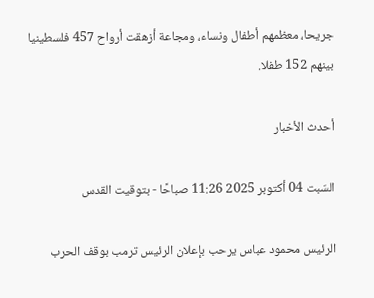جريحا، معظمهم أطفال ونساء، ومجاعة أزهقت أرواح 457 فلسطينيا بينهم 152 طفلا.

أحدث الأخبار

السّبت 04 أكتوبر 2025 11:26 صباحًا - بتوقيت القدس

الرئيس محمود عباس يرحب بإعلان الرئيس ترمب بوقف الحرب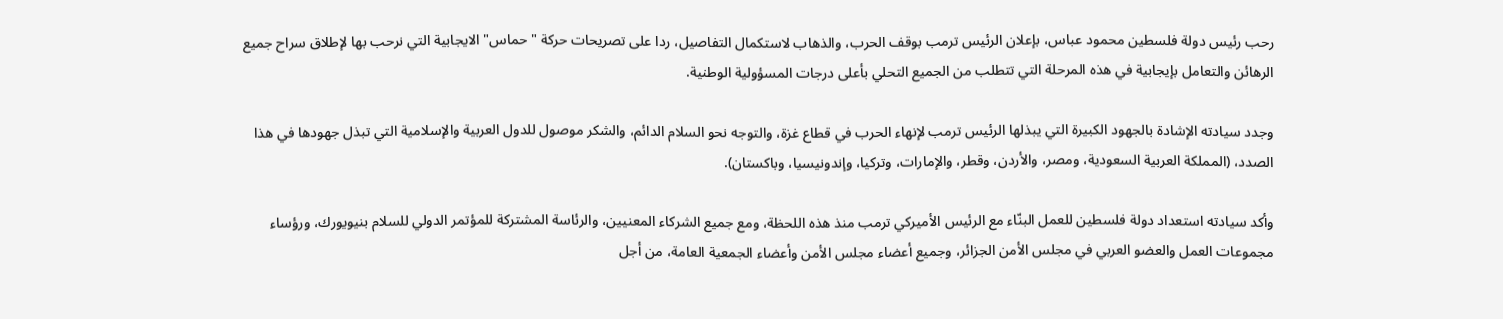رحب رئيس دولة فلسطين محمود عباس، بإعلان الرئيس ترمب بوقف الحرب، والذهاب لاستكمال التفاصيل، ردا على تصريحات حركة "حماس" الايجابية التي نرحب بها لإطلاق سراح جميع الرهائن والتعامل بإيجابية في هذه المرحلة التي تتطلب من الجميع التحلي بأعلى درجات المسؤولية الوطنية.

وجدد سيادته الإشادة بالجهود الكبيرة التي يبذلها الرئيس ترمب لإنهاء الحرب في قطاع غزة، والتوجه نحو السلام الدائم، والشكر موصول للدول العربية والإسلامية التي تبذل جهودها في هذا الصدد، (المملكة العربية السعودية، ومصر، والأردن، وقطر، والإمارات، وتركيا، وإندونيسيا، وباكستان).

وأكد سيادته استعداد دولة فلسطين للعمل البنّاء مع الرئيس الأميركي ترمب منذ هذه اللحظة، ومع جميع الشركاء المعنيين، والرئاسة المشتركة للمؤتمر الدولي للسلام بنيويورك، ورؤساء مجموعات العمل والعضو العربي في مجلس الأمن الجزائر، وجميع أعضاء مجلس الأمن وأعضاء الجمعية العامة، من أجل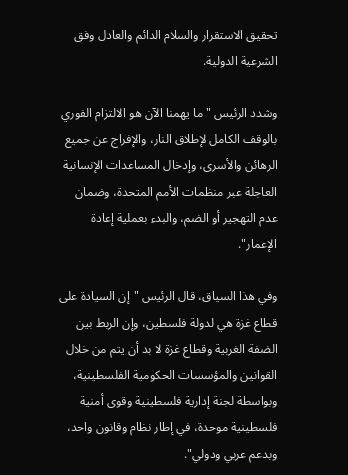تحقيق الاستقرار والسلام الدائم والعادل وفق الشرعية الدولية.

وشدد الرئيس "ما يهمنا الآن هو الالتزام الفوري بالوقف الكامل لإطلاق النار، والإفراج عن جميع الرهائن والأسرى، وإدخال المساعدات الإنسانية العاجلة عبر منظمات الأمم المتحدة، وضمان عدم التهجير أو الضم، والبدء بعملية إعادة الإعمار".

وفي هذا السياق، قال الرئيس "إن السيادة على قطاع غزة هي لدولة فلسطين، وإن الربط بين الضفة الغربية وقطاع غزة لا بد أن يتم من خلال القوانين والمؤسسات الحكومية الفلسطينية، وبواسطة لجنة إدارية فلسطينية وقوى أمنية فلسطينية موحدة، في إطار نظام وقانون واحد، وبدعم عربي ودولي".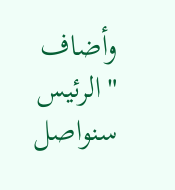وأضاف "الرئيس سنواصل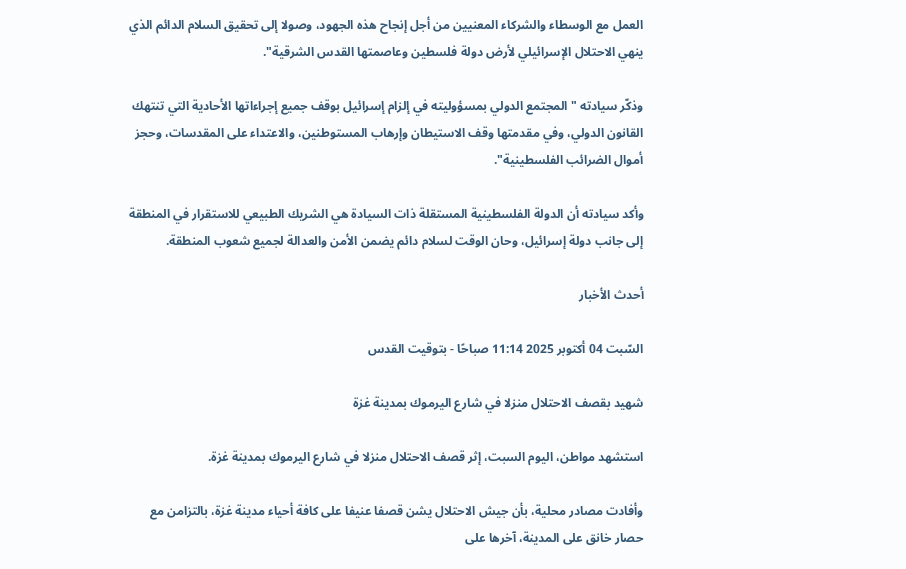العمل مع الوسطاء والشركاء المعنيين من أجل إنجاح هذه الجهود، وصولا إلى تحقيق السلام الدائم الذي ينهي الاحتلال الإسرائيلي لأرض دولة فلسطين وعاصمتها القدس الشرقية".

وذكّر سيادته "المجتمع الدولي بمسؤوليته في إلزام إسرائيل بوقف جميع إجراءاتها الأحادية التي تنتهك القانون الدولي، وفي مقدمتها وقف الاستيطان وإرهاب المستوطنين، والاعتداء على المقدسات، وحجز أموال الضرائب الفلسطينية".

وأكد سيادته أن الدولة الفلسطينية المستقلة ذات السيادة هي الشريك الطبيعي للاستقرار في المنطقة إلى جانب دولة إسرائيل، وحان الوقت لسلام دائم يضمن الأمن والعدالة لجميع شعوب المنطقة.

أحدث الأخبار

السّبت 04 أكتوبر 2025 11:14 صباحًا - بتوقيت القدس

شهيد بقصف الاحتلال منزلا في شارع اليرموك بمدينة غزة

استشهد مواطن، اليوم السبت، إثر قصف الاحتلال منزلا في شارع اليرموك بمدينة غزة.

وأفادت مصادر محلية، بأن جيش الاحتلال يشن قصفا عنيفا على كافة أحياء مدينة غزة، بالتزامن مع حصار خانق على المدينة، آخرها على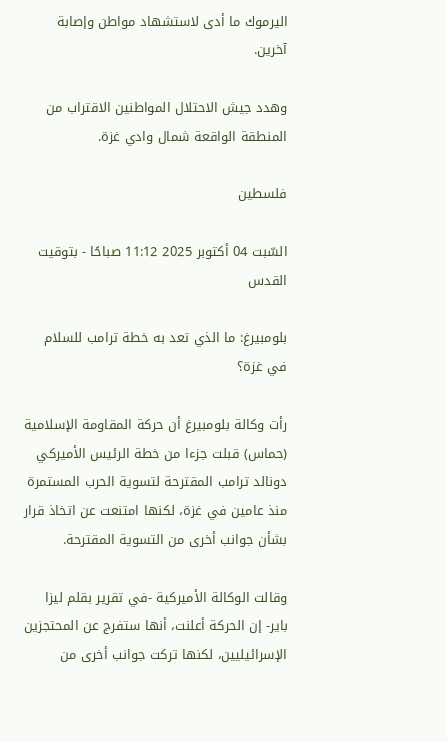اليرموك ما أدى لاستشهاد مواطن وإصابة آخرين.

وهدد جيش الاحتلال المواطنين الاقتراب من المنطقة الواقعة شمال وادي غزة.

فلسطين

السّبت 04 أكتوبر 2025 11:12 صباحًا - بتوقيت القدس

بلومبيرغ: ما الذي تعد به خطة ترامب للسلام في غزة؟

رأت وكالة بلومبيرغ أن حركة المقاومة الإسلامية (حماس) قبلت جزءا من خطة الرئيس الأميركي دونالد ترامب المقترحة لتسوية الحرب المستمرة منذ عامين في غزة، لكنها امتنعت عن اتخاذ قرار بشأن جوانب أخرى من التسوية المقترحة.

وقالت الوكالة الأميركية -في تقرير بقلم ليزا باير- إن الحركة أعلنت، أنها ستفرج عن المحتجزين الإسرائيليين، لكنها تركت جوانب أخرى من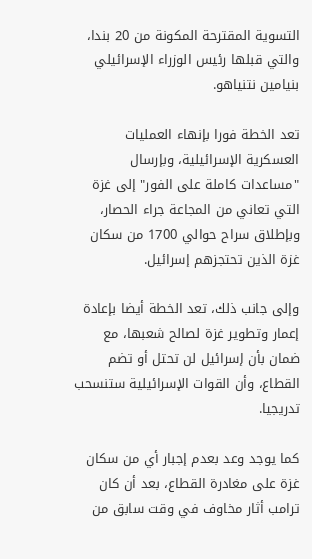التسوية المقترحة المكونة من 20 بندا، والتي قبلها رئيس الوزراء الإسرائيلي بنيامين نتنياهو.

تعد الخطة فورا بإنهاء العمليات العسكرية الإسرائيلية، وبإرسال "مساعدات كاملة على الفور" إلى غزة التي تعاني من المجاعة جراء الحصار، وبإطلاق سراح حوالي 1700 من سكان غزة الذين تحتجزهم إسرائيل.

وإلى جانب ذلك، تعد الخطة أيضا بإعادة إعمار وتطوير غزة لصالح شعبها، مع ضمان بأن إسرائيل لن تحتل أو تضم القطاع، وأن القوات الإسرائيلية ستنسحب تدريجيا.

كما يوجد وعد بعدم إجبار أي من سكان غزة على مغادرة القطاع، بعد أن كان ترامب أثار مخاوف في وقت سابق من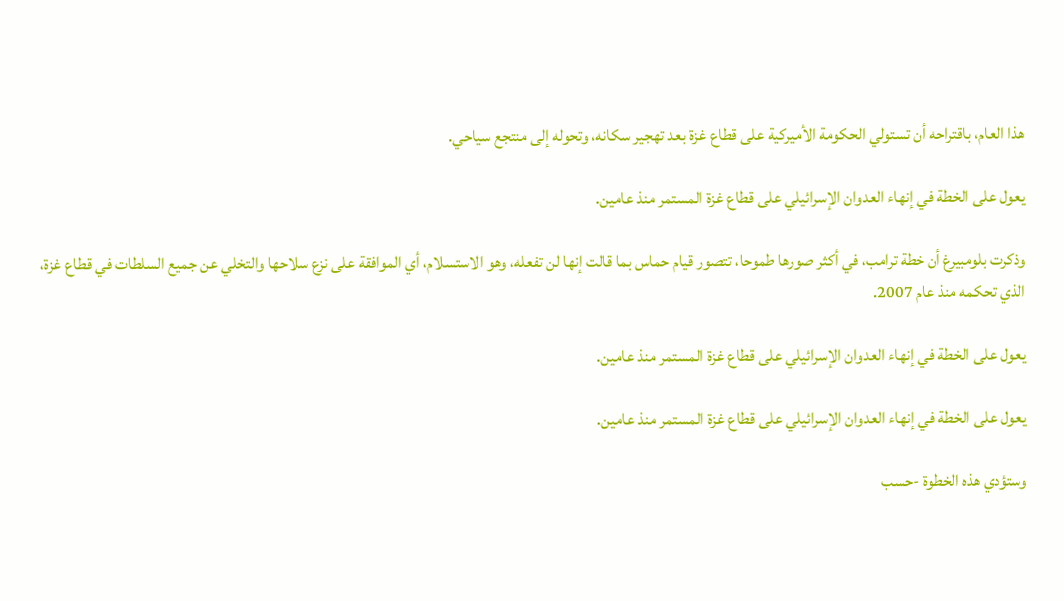هذا العام، باقتراحه أن تستولي الحكومة الأميركية على قطاع غزة بعد تهجير سكانه، وتحوله إلى منتجع سياحي.

يعول على الخطة في إنهاء العدوان الإسرائيلي على قطاع غزة المستمر منذ عامين.

وذكرت بلومبيرغ أن خطة ترامب، في أكثر صورها طموحا، تتصور قيام حماس بما قالت إنها لن تفعله، وهو الاستسلام، أي الموافقة على نزع سلاحها والتخلي عن جميع السلطات في قطاع غزة، الذي تحكمه منذ عام 2007.

يعول على الخطة في إنهاء العدوان الإسرائيلي على قطاع غزة المستمر منذ عامين.

يعول على الخطة في إنهاء العدوان الإسرائيلي على قطاع غزة المستمر منذ عامين.

وستؤدي هذه الخطوة -حسب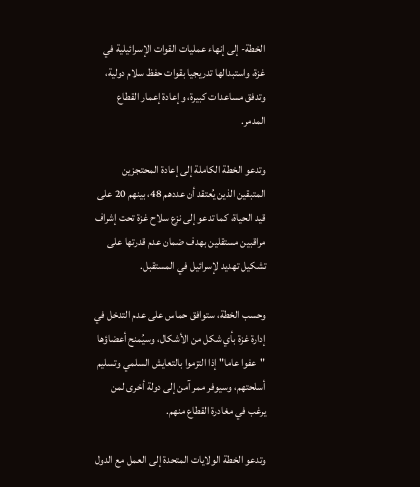الخطة- إلى إنهاء عمليات القوات الإسرائيلية في غزة، واستبدالها تدريجيا بقوات حفظ سلام دولية، وتدفق مساعدات كبيرة، وإعادة إعمار القطاع المدمر.

وتدعو الخطة الكاملة إلى إعادة المحتجزين المتبقين الذين يُعتقد أن عددهم 48، بينهم 20 على قيد الحياة، كما تدعو إلى نزع سلاح غزة تحت إشراف مراقبين مستقلين بهدف ضمان عدم قدرتها على تشكيل تهديد لإسرائيل في المستقبل.

وحسب الخطة، ستوافق حماس على عدم التدخل في إدارة غزة بأي شكل من الأشكال، وسيُمنح أعضاؤها "عفوا عاما" إذا التزموا بالتعايش السلمي وتسليم أسلحتهم، وسيوفر ممر آمن إلى دولة أخرى لمن يرغب في مغادرة القطاع منهم.

وتدعو الخطة الولايات المتحدة إلى العمل مع الدول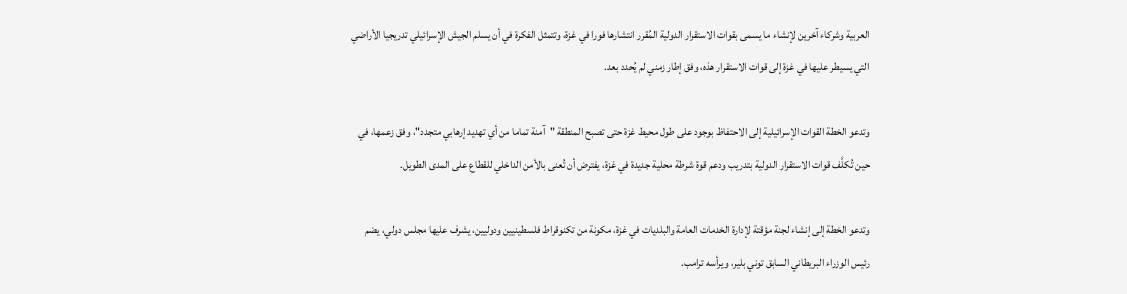العربية وشركاء آخرين لإنشاء ما يسمى بقوات الاستقرار الدولية المُقرر انتشارها فورا في غزة، وتتمثل الفكرة في أن يسلم الجيش الإسرائيلي تدريجيا الأراضي التي يسيطر عليها في غزة إلى قوات الاستقرار هذه، وفق إطار زمني لم يُحدد بعد.

وتدعو الخطة القوات الإسرائيلية إلى الاحتفاظ بوجود على طول محيط غزة حتى تصبح المنطقة "آمنة تماما من أي تهديد إرهابي متجدد"، وفق زعمها، في حين تُكلَّف قوات الاستقرار الدولية بتدريب ودعم قوة شرطة محلية جديدة في غزة، يفترض أن تُعنى بالأمن الداخلي للقطاع على المدى الطويل.

وتدعو الخطة إلى إنشاء لجنة مؤقتة لإدارة الخدمات العامة والبلديات في غزة، مكونة من تكنوقراط فلسطينيين ودوليين، يشرف عليها مجلس دولي، يضم رئيس الوزراء البريطاني السابق توني بلير، ويرأسه ترامب.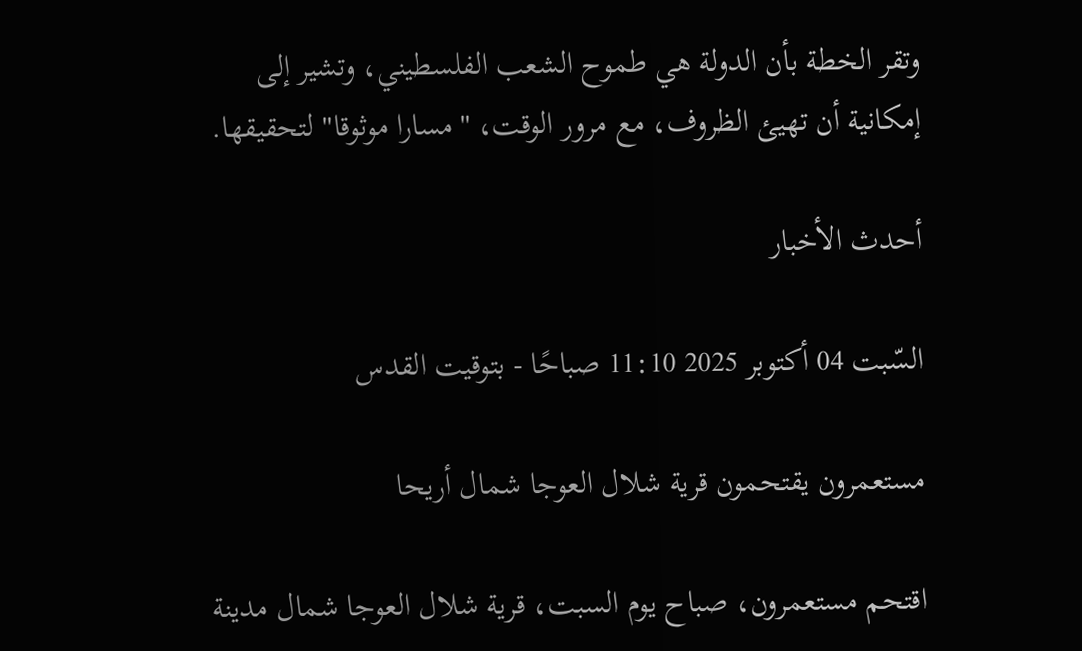وتقر الخطة بأن الدولة هي طموح الشعب الفلسطيني، وتشير إلى إمكانية أن تهيئ الظروف، مع مرور الوقت، "مسارا موثوقا" لتحقيقها.

أحدث الأخبار

السّبت 04 أكتوبر 2025 11:10 صباحًا - بتوقيت القدس

مستعمرون يقتحمون قرية شلال العوجا شمال أريحا

اقتحم مستعمرون، صباح يوم السبت، قرية شلال العوجا شمال مدينة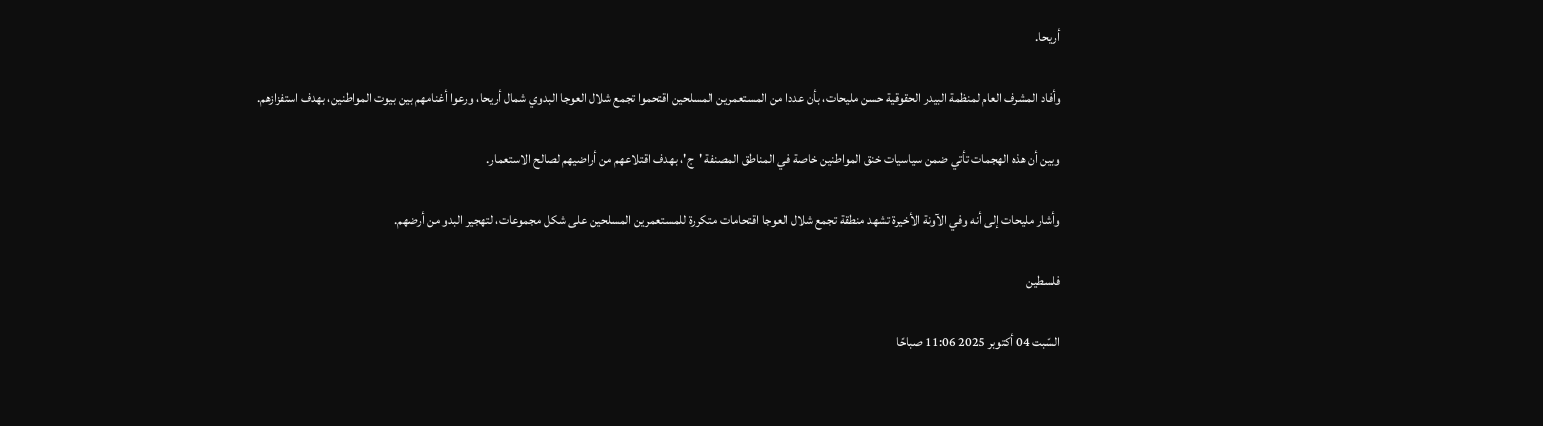أريحا.

وأفاد المشرف العام لمنظمة البيدر الحقوقية حسن مليحات، بأن عددا من المستعمرين المسلحين اقتحموا تجمع شلال العوجا البدوي شمال أريحا، ورعوا أغنامهم بين بيوت المواطنين، بهدف استفزازهم.

وبين أن هذه الهجمات تأتي ضمن سياسيات خنق المواطنين خاصة في المناطق المصنفة 'ج'، بهدف اقتلاعهم من أراضيهم لصالح الاستعمار.

وأشار مليحات إلى أنه وفي الآونة الأخيرة تشهد منطقة تجمع شلال العوجا اقتحامات متكررة للمستعمرين المسلحين على شكل مجموعات، لتهجير البدو من أرضهم.

فلسطين

السّبت 04 أكتوبر 2025 11:06 صباحًا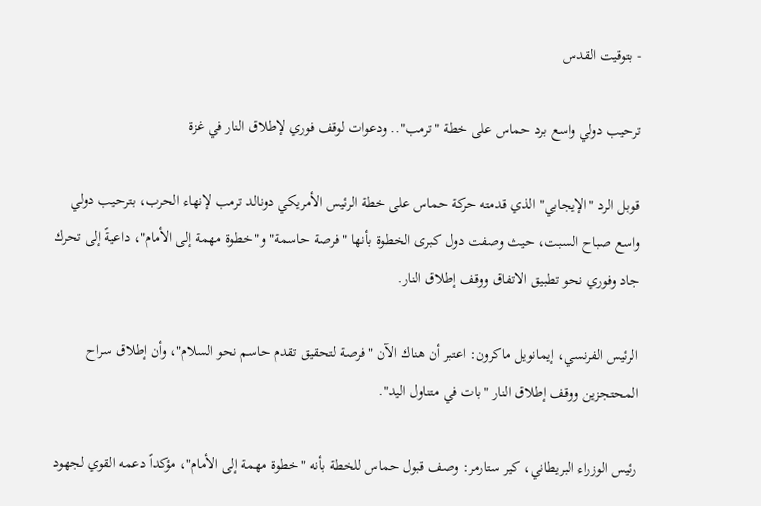- بتوقيت القدس

ترحيب دولي واسع برد حماس على خطة "ترمب".. ودعوات لوقف فوري لإطلاق النار في غزة

قوبل الرد "الإيجابي" الذي قدمته حركة حماس على خطة الرئيس الأمريكي دونالد ترمب لإنهاء الحرب، بترحيب دولي واسع صباح السبت، حيث وصفت دول كبرى الخطوة بأنها "فرصة حاسمة" و"خطوة مهمة إلى الأمام"، داعيةً إلى تحرك جاد وفوري نحو تطبيق الاتفاق ووقف إطلاق النار.

الرئيس الفرنسي، إيمانويل ماكرون: اعتبر أن هناك الآن "فرصة لتحقيق تقدم حاسم نحو السلام"، وأن إطلاق سراح المحتجزين ووقف إطلاق النار "بات في متناول اليد".

رئيس الوزراء البريطاني، كير ستارمر: وصف قبول حماس للخطة بأنه "خطوة مهمة إلى الأمام"، مؤكداً دعمه القوي لجهود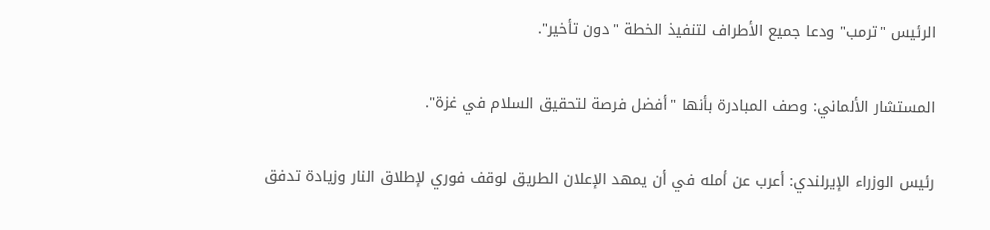الرئيس "ترمب" ودعا جميع الأطراف لتنفيذ الخطة "دون تأخير".

المستشار الألماني: وصف المبادرة بأنها "أفضل فرصة لتحقيق السلام في غزة".

رئيس الوزراء الإيرلندي: أعرب عن أمله في أن يمهد الإعلان الطريق لوقف فوري لإطلاق النار وزيادة تدفق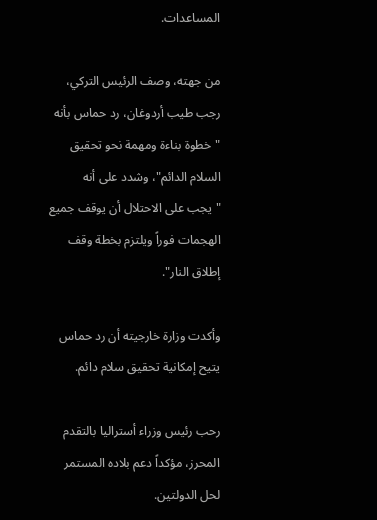المساعدات.

من جهته، وصف الرئيس التركي، رجب طيب أردوغان، رد حماس بأنه "خطوة بناءة ومهمة نحو تحقيق السلام الدائم"، وشدد على أنه "يجب على الاحتلال أن يوقف جميع الهجمات فوراً ويلتزم بخطة وقف إطلاق النار".

وأكدت وزارة خارجيته أن رد حماس يتيح إمكانية تحقيق سلام دائم.

رحب رئيس وزراء أستراليا بالتقدم المحرز، مؤكداً دعم بلاده المستمر لحل الدولتين.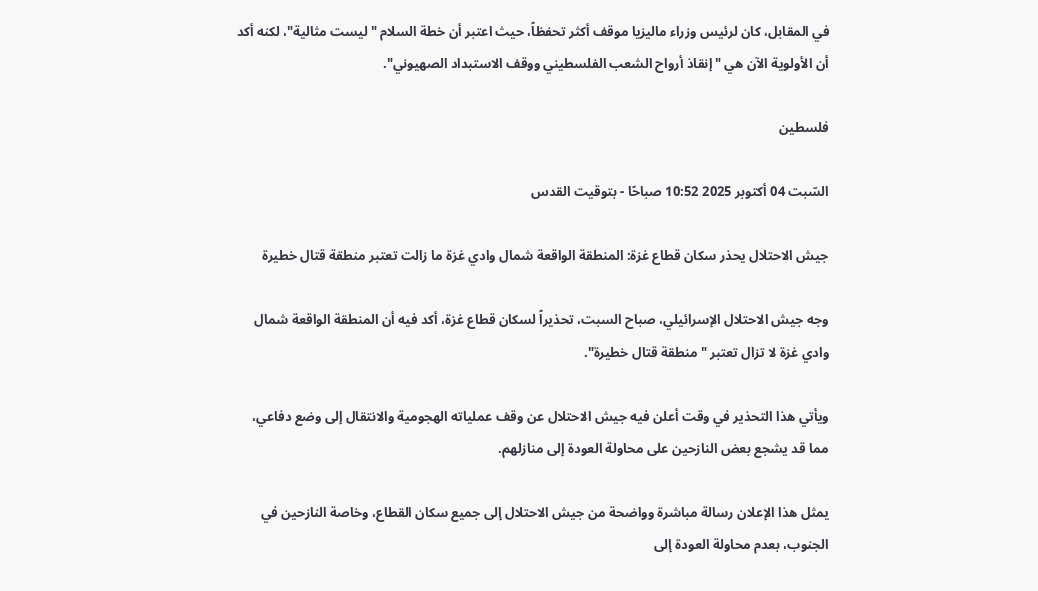في المقابل، كان لرئيس وزراء ماليزيا موقف أكثر تحفظاً، حيث اعتبر أن خطة السلام "ليست مثالية"، لكنه أكد أن الأولوية الآن هي "إنقاذ أرواح الشعب الفلسطيني ووقف الاستبداد الصهيوني".

فلسطين

السّبت 04 أكتوبر 2025 10:52 صباحًا - بتوقيت القدس

جيش الاحتلال يحذر سكان قطاع غزة: المنطقة الواقعة شمال وادي غزة ما زالت تعتبر منطقة قتال خطيرة

وجه جيش الاحتلال الإسرائيلي، صباح السبت، تحذيراً لسكان قطاع غزة، أكد فيه أن المنطقة الواقعة شمال وادي غزة لا تزال تعتبر "منطقة قتال خطيرة".

ويأتي هذا التحذير في وقت أعلن فيه جيش الاحتلال عن وقف عملياته الهجومية والانتقال إلى وضع دفاعي، مما قد يشجع بعض النازحين على محاولة العودة إلى منازلهم.

يمثل هذا الإعلان رسالة مباشرة وواضحة من جيش الاحتلال إلى جميع سكان القطاع، وخاصة النازحين في الجنوب، بعدم محاولة العودة إلى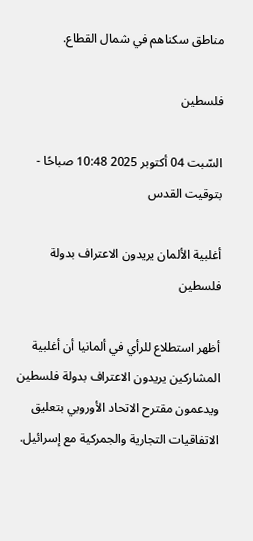مناطق سكناهم في شمال القطاع.

فلسطين

السّبت 04 أكتوبر 2025 10:48 صباحًا - بتوقيت القدس

أغلبية الألمان يريدون الاعتراف بدولة فلسطين

أظهر استطلاع للرأي في ألمانيا أن أغلبية المشاركين يريدون الاعتراف بدولة فلسطين ويدعمون مقترح الاتحاد الأوروبي بتعليق الاتفاقيات التجارية والجمركية مع إسرائيل.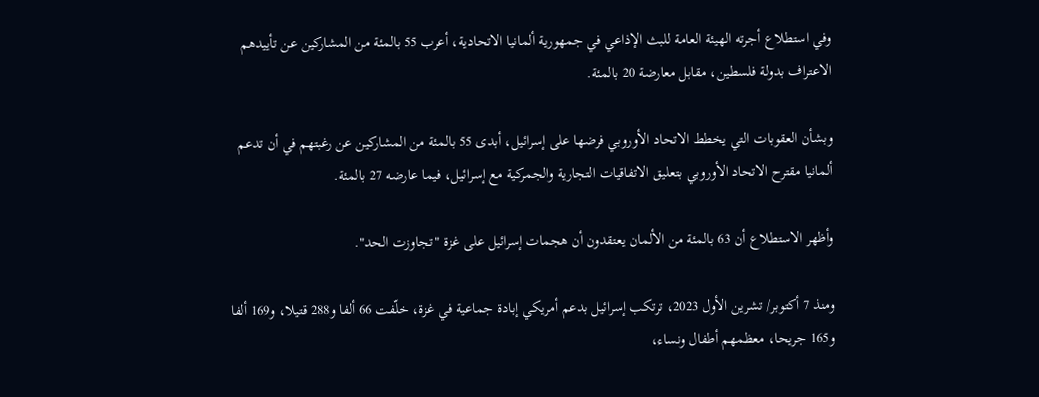وفي استطلاع أجرته الهيئة العامة للبث الإذاعي في جمهورية ألمانيا الاتحادية، أعرب 55 بالمئة من المشاركين عن تأييدهم الاعتراف بدولة فلسطين، مقابل معارضة 20 بالمئة.

وبشأن العقوبات التي يخطط الاتحاد الأوروبي فرضها على إسرائيل، أبدى 55 بالمئة من المشاركين عن رغبتهم في أن تدعم ألمانيا مقترح الاتحاد الأوروبي بتعليق الاتفاقيات التجارية والجمركية مع إسرائيل، فيما عارضه 27 بالمئة.

وأظهر الاستطلاع أن 63 بالمئة من الألمان يعتقدون أن هجمات إسرائيل على غزة "تجاوزت الحد".

ومنذ 7 أكتوبر/ تشرين الأول 2023، ترتكب إسرائيل بدعم أمريكي إبادة جماعية في غزة، خلّفت 66 ألفا و288 قتيلا، و169 ألفا و165 جريحا، معظمهم أطفال ونساء،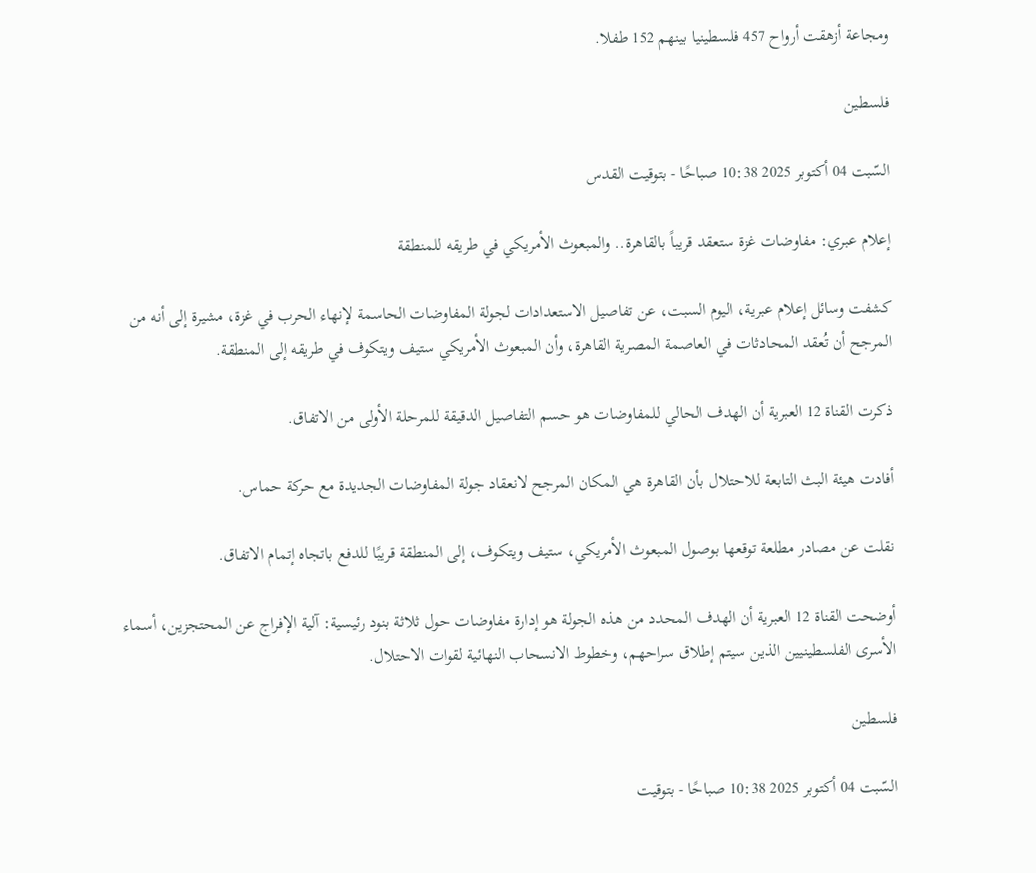ومجاعة أزهقت أرواح 457 فلسطينيا بينهم 152 طفلا.

فلسطين

السّبت 04 أكتوبر 2025 10:38 صباحًا - بتوقيت القدس

إعلام عبري: مفاوضات غزة ستعقد قريباً بالقاهرة.. والمبعوث الأمريكي في طريقه للمنطقة

كشفت وسائل إعلام عبرية، اليوم السبت، عن تفاصيل الاستعدادات لجولة المفاوضات الحاسمة لإنهاء الحرب في غزة، مشيرة إلى أنه من المرجح أن تُعقد المحادثات في العاصمة المصرية القاهرة، وأن المبعوث الأمريكي ستيف ويتكوف في طريقه إلى المنطقة.

ذكرت القناة 12 العبرية أن الهدف الحالي للمفاوضات هو حسم التفاصيل الدقيقة للمرحلة الأولى من الاتفاق.

أفادت هيئة البث التابعة للاحتلال بأن القاهرة هي المكان المرجح لانعقاد جولة المفاوضات الجديدة مع حركة حماس.

نقلت عن مصادر مطلعة توقعها بوصول المبعوث الأمريكي، ستيف ويتكوف، إلى المنطقة قريبًا للدفع باتجاه إتمام الاتفاق.

أوضحت القناة 12 العبرية أن الهدف المحدد من هذه الجولة هو إدارة مفاوضات حول ثلاثة بنود رئيسية: آلية الإفراج عن المحتجزين، أسماء الأسرى الفلسطينيين الذين سيتم إطلاق سراحهم، وخطوط الانسحاب النهائية لقوات الاحتلال.

فلسطين

السّبت 04 أكتوبر 2025 10:38 صباحًا - بتوقيت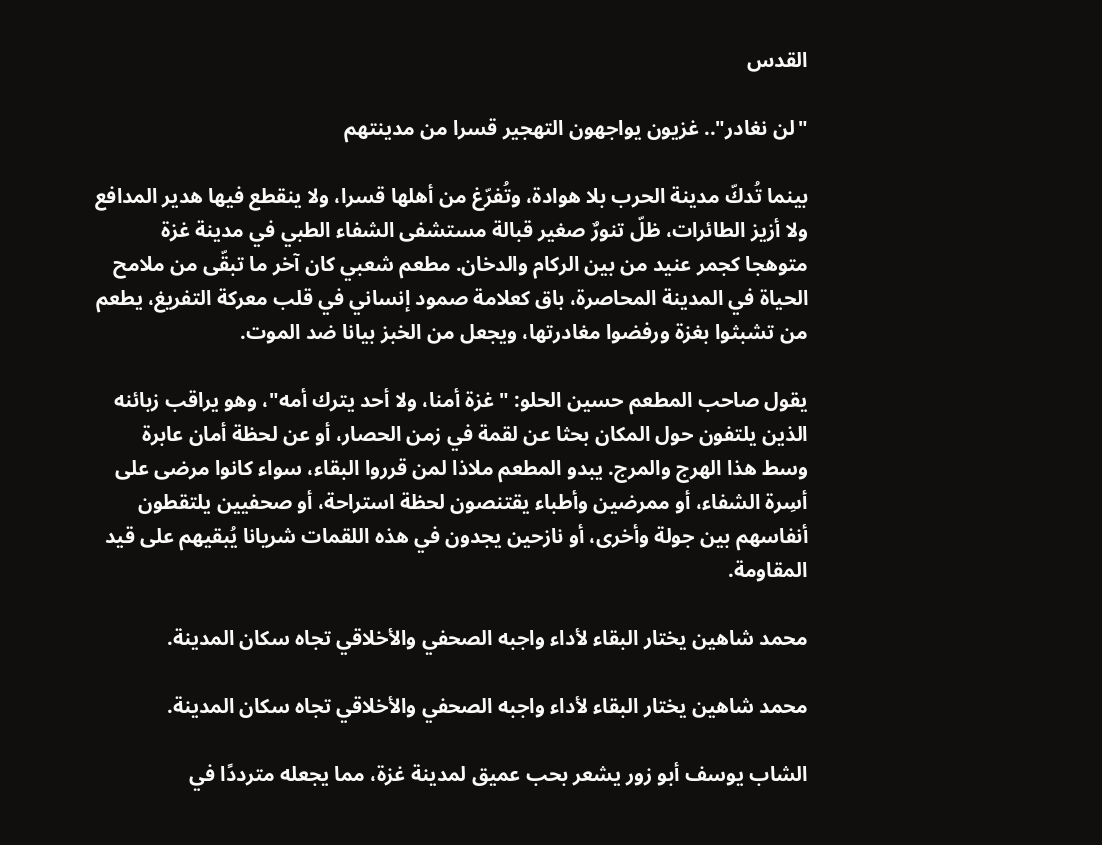القدس

"لن نغادر".. غزيون يواجهون التهجير قسرا من مدينتهم

بينما تُدكّ مدينة الحرب بلا هوادة، وتُفرّغ من أهلها قسرا، ولا ينقطع فيها هدير المدافع ولا أزيز الطائرات، ظلّ تنورٌ صغير قبالة مستشفى الشفاء الطبي في مدينة غزة متوهجا كجمر عنيد من بين الركام والدخان. مطعم شعبي كان آخر ما تبقّى من ملامح الحياة في المدينة المحاصرة، باق كعلامة صمود إنساني في قلب معركة التفريغ، يطعم من تشبثوا بغزة ورفضوا مغادرتها، ويجعل من الخبز بيانا ضد الموت.

يقول صاحب المطعم حسين الحلو: "غزة أمنا، ولا أحد يترك أمه"، وهو يراقب زبائنه الذين يلتفون حول المكان بحثا عن لقمة في زمن الحصار، أو عن لحظة أمان عابرة وسط هذا الهرج والمرج. يبدو المطعم ملاذا لمن قرروا البقاء، سواء كانوا مرضى على أسِرة الشفاء، أو ممرضين وأطباء يقتنصون لحظة استراحة، أو صحفيين يلتقطون أنفاسهم بين جولة وأخرى، أو نازحين يجدون في هذه اللقمات شريانا يُبقيهم على قيد المقاومة.

محمد شاهين يختار البقاء لأداء واجبه الصحفي والأخلاقي تجاه سكان المدينة.

محمد شاهين يختار البقاء لأداء واجبه الصحفي والأخلاقي تجاه سكان المدينة.

الشاب يوسف أبو زور يشعر بحب عميق لمدينة غزة، مما يجعله مترددًا في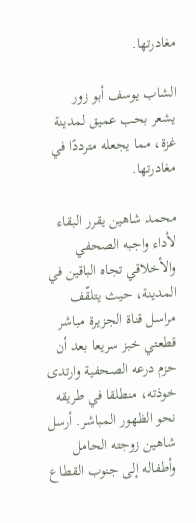مغادرتها.

الشاب يوسف أبو زور يشعر بحب عميق لمدينة غزة، مما يجعله مترددًا في مغادرتها.

محمد شاهين يقرر البقاء لأداء واجبه الصحفي والأخلاقي تجاه الباقين في المدينة، حيث يتلقّف مراسل قناة الجزيرة مباشر قطعتي خبز سريعا بعد أن حزم درعه الصحفية وارتدى خوذته، منطلقا في طريقه نحو الظهور المباشر. أرسل شاهين زوجته الحامل وأطفاله إلى جنوب القطاع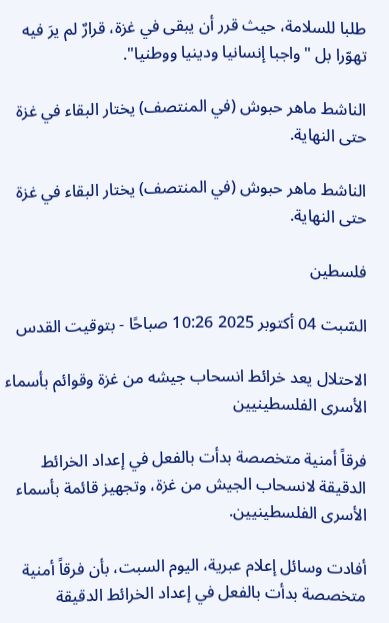طلبا للسلامة، حيث قرر أن يبقى في غزة، قرارٌ لم يرَ فيه تهوّرا بل "واجبا إنسانيا ودينيا ووطنيا".

الناشط ماهر حبوش (في المنتصف) يختار البقاء في غزة حتى النهاية.

الناشط ماهر حبوش (في المنتصف) يختار البقاء في غزة حتى النهاية.

فلسطين

السّبت 04 أكتوبر 2025 10:26 صباحًا - بتوقيت القدس

الاحتلال يعد خرائط انسحاب جيشه من غزة وقوائم بأسماء الأسرى الفلسطينيين

فرقاً أمنية متخصصة بدأت بالفعل في إعداد الخرائط الدقيقة لانسحاب الجيش من غزة، وتجهيز قائمة بأسماء الأسرى الفلسطينيين.

أفادت وسائل إعلام عبرية، اليوم السبت، بأن فرقاً أمنية متخصصة بدأت بالفعل في إعداد الخرائط الدقيقة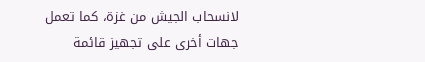لانسحاب الجيش من غزة، كما تعمل جهات أخرى على تجهيز قائمة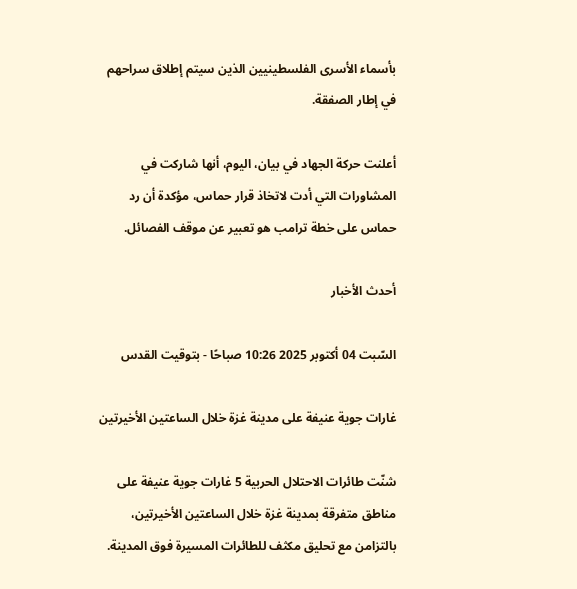بأسماء الأسرى الفلسطينيين الذين سيتم إطلاق سراحهم في إطار الصفقة.

أعلنت حركة الجهاد في بيان، اليوم، أنها شاركت في المشاورات التي أدت لاتخاذ قرار حماس، مؤكدة أن رد حماس على خطة ترامب هو تعبير عن موقف الفصائل.

أحدث الأخبار

السّبت 04 أكتوبر 2025 10:26 صباحًا - بتوقيت القدس

غارات جوية عنيفة على مدينة غزة خلال الساعتين الأخيرتين

شنّت طائرات الاحتلال الحربية 5 غارات جوية عنيفة على مناطق متفرقة بمدينة غزة خلال الساعتين الأخيرتين، بالتزامن مع تحليق مكثف للطائرات المسيرة فوق المدينة.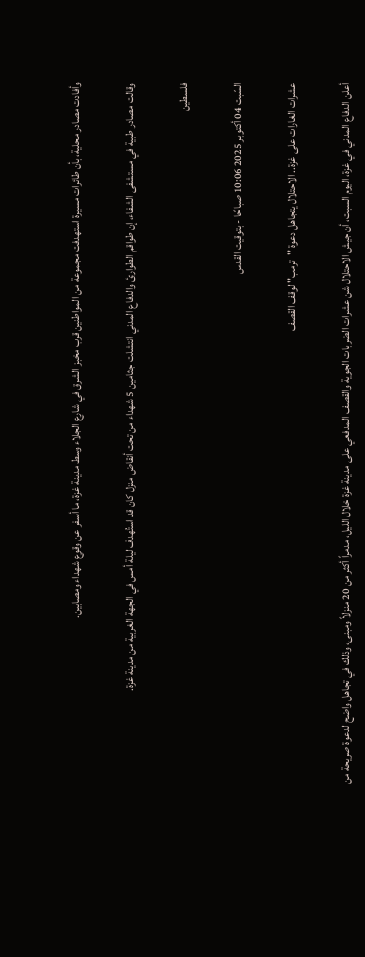وأفادت مصادر محلية، بأن طائرات مسيرة استهدفت مجموعة من المواطنين قرب مخبز الشرق في شارع الجلاء وسط مدينة غزة، ما أسفر عن وقوع شهداء ومصابين.

وقالت مصادر طبية في مستشفى الشفاء، إن طواقم الطوارئ والدفاع المدني انتشلت جثامين 5 شهداء من تحت أنقاض منزل كان قد استُهدف ليلة أمس في الجهة الغربية من مدينة غزة.

فلسطين

السّبت 04 أكتوبر 2025 10:06 صباحًا - بتوقيت القدس

عشرات الغارات على غزة.. الاحتلال يتجاهل دعوة "ترمب" لوقف القصف

أعلن الدفاع المدني في غزة، اليوم السبت، أن جيش الاحتلال شن عشرات الضربات الجوية والقصف المدفعي على مدينة غزة خلال الليل، مدمراً أكثر من 20 منزلاً ومبنى، وذلك في تجاهل واضح لدعوة صريحة من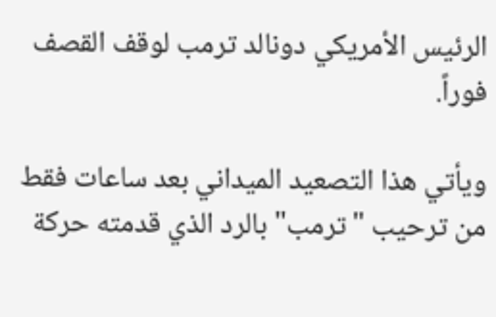الرئيس الأمريكي دونالد ترمب لوقف القصف فوراً.

ويأتي هذا التصعيد الميداني بعد ساعات فقط من ترحيب "ترمب" بالرد الذي قدمته حركة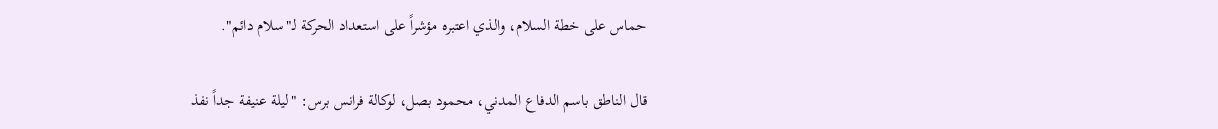حماس على خطة السلام، والذي اعتبره مؤشراً على استعداد الحركة لـ"سلام دائم".

قال الناطق باسم الدفاع المدني، محمود بصل، لوكالة فرانس برس: "ليلة عنيفة جداً نفذ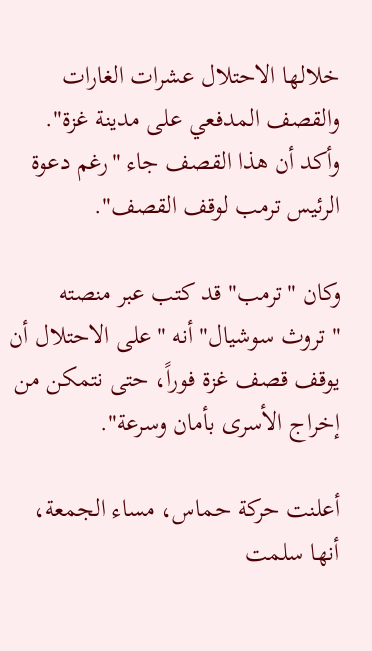خلالها الاحتلال عشرات الغارات والقصف المدفعي على مدينة غزة". وأكد أن هذا القصف جاء "رغم دعوة الرئيس ترمب لوقف القصف".

وكان "ترمب" قد كتب عبر منصته "تروث سوشيال" أنه "على الاحتلال أن يوقف قصف غزة فوراً، حتى نتمكن من إخراج الأسرى بأمان وسرعة".

أعلنت حركة حماس، مساء الجمعة، أنها سلمت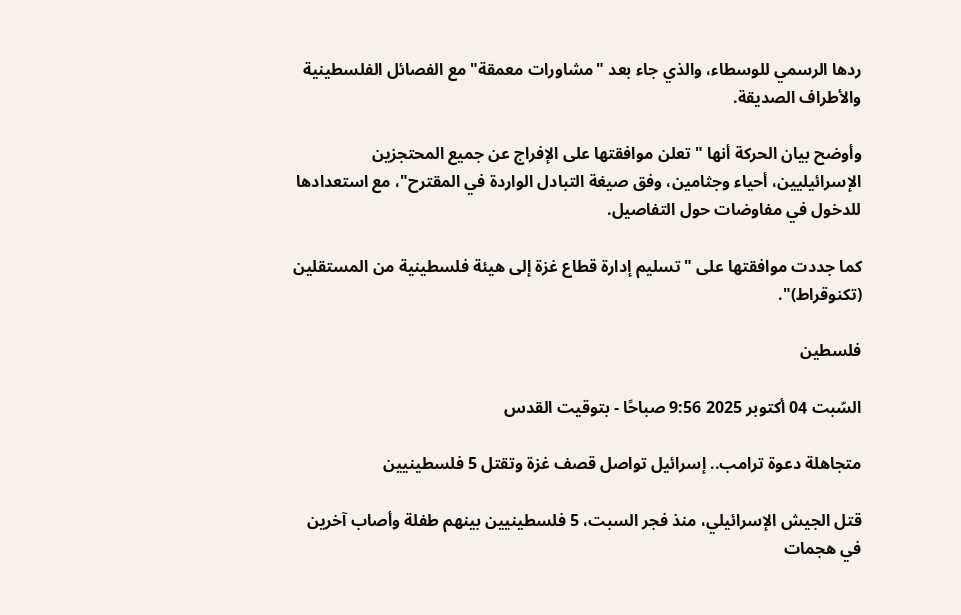ردها الرسمي للوسطاء، والذي جاء بعد "مشاورات معمقة" مع الفصائل الفلسطينية والأطراف الصديقة.

وأوضح بيان الحركة أنها "تعلن موافقتها على الإفراج عن جميع المحتجزين الإسرائيليين، أحياء وجثامين، وفق صيغة التبادل الواردة في المقترح"، مع استعدادها للدخول في مفاوضات حول التفاصيل.

كما جددت موافقتها على "تسليم إدارة قطاع غزة إلى هيئة فلسطينية من المستقلين (تكنوقراط)".

فلسطين

السّبت 04 أكتوبر 2025 9:56 صباحًا - بتوقيت القدس

متجاهلة دعوة ترامب.. إسرائيل تواصل قصف غزة وتقتل 5 فلسطينيين

قتل الجيش الإسرائيلي، منذ فجر السبت، 5 فلسطينيين بينهم طفلة وأصاب آخرين في هجمات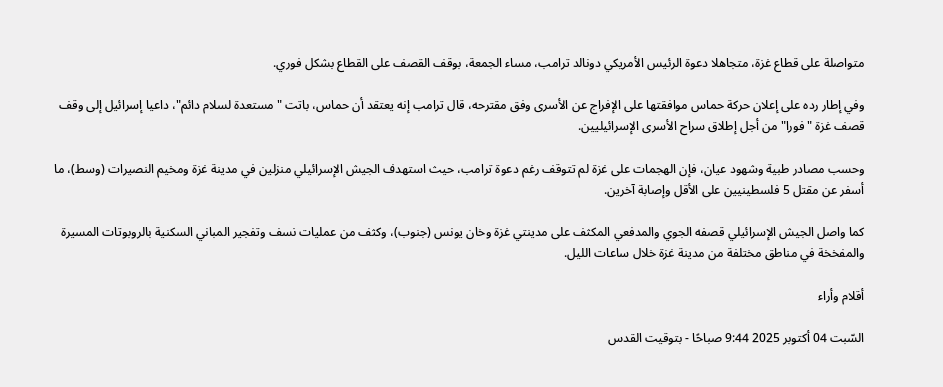متواصلة على قطاع غزة، متجاهلا دعوة الرئيس الأمريكي دونالد ترامب، مساء الجمعة، بوقف القصف على القطاع بشكل فوري.

وفي إطار رده على إعلان حركة حماس موافقتها على الإفراج عن الأسرى وفق مقترحه، قال ترامب إنه يعتقد أن حماس، باتت "مستعدة لسلام دائم"، داعيا إسرائيل إلى وقف قصف غزة "فورا" من أجل إطلاق سراح الأسرى الإسرائيليين.

وحسب مصادر طبية وشهود عيان، فإن الهجمات على غزة لم تتوقف رغم دعوة ترامب، حيث استهدف الجيش الإسرائيلي منزلين في مدينة غزة ومخيم النصيرات (وسط)، ما أسفر عن مقتل 5 فلسطينيين على الأقل وإصابة آخرين.

كما واصل الجيش الإسرائيلي قصفه الجوي والمدفعي المكثف على مدينتي غزة وخان يونس (جنوب)، وكثف من عمليات نسف وتفجير المباني السكنية بالروبوتات المسيرة والمفخخة في مناطق مختلفة من مدينة غزة خلال ساعات الليل.

أقلام وأراء

السّبت 04 أكتوبر 2025 9:44 صباحًا - بتوقيت القدس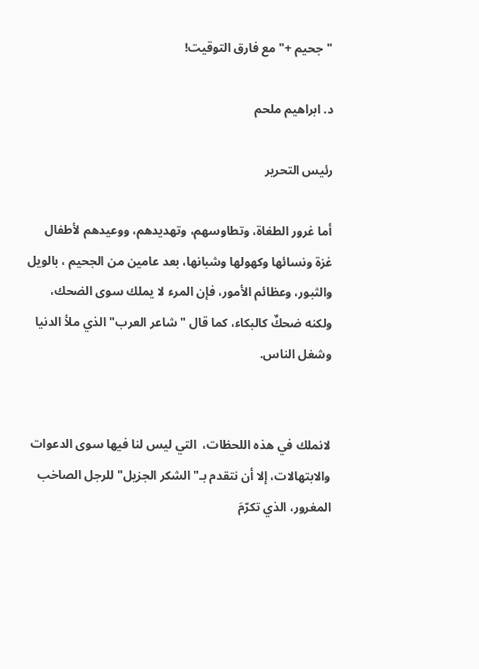"جحيم +" مع فارق التوقيت!

د. ابراهيم ملحم

رئيس التحرير

أما غرور الطغاة، وتطاوسهم، وتهديدهم، ووعيدهم لأطفال غزة ونسائها وكهولها وشبانها، بعد عامين من الجحيم ، بالويل والثبور، وعظائم الأمور، فإن المرء لا يملك سوى الضحك، ولكنه ضحكٌ كالبكاء، كما قال "شاعر العرب" الذي ملأ الدنيا وشغل الناس.


لانملك في هذه اللحظات،  التي ليس لنا فيها سوى الدعوات والابتهالات، إلا أن نتقدم بـ"الشكر الجزيل" للرجل الصاخب المغرور، الذي تكرّمَ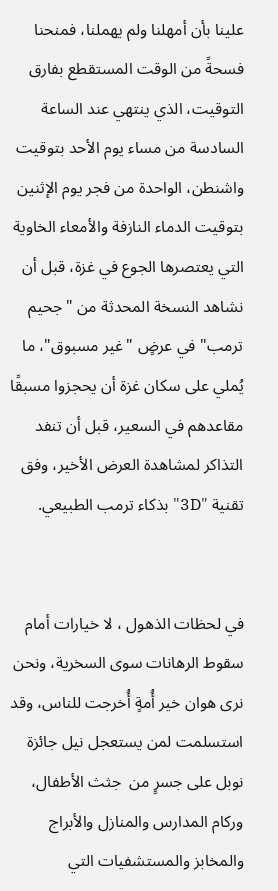علينا بأن أمهلنا ولم يهملنا، فمنحنا فسحةً من الوقت المستقطع بفارق التوقيت، الذي ينتهي عند الساعة السادسة من مساء يوم الأحد بتوقيت واشنطن، الواحدة من فجر يوم الإثنين بتوقيت الدماء النازفة والأمعاء الخاوية التي يعتصرها الجوع في غزة، قبل أن  نشاهد النسخة المحدثة من "جحيم ترمب" في عرضٍ "غير مسبوق"، ما يُملي على سكان غزة أن يحجزوا مسبقًا مقاعدهم في السعير، قبل أن تنفد التذاكر لمشاهدة العرض الأخير، وفق تقنية "3D" بذكاء ترمب الطبيعي.


في لحظات الذهول ، لا خيارات أمام سقوط الرهانات سوى السخرية، ونحن نرى هوان خير أُمةٍ أُخرجت للناس، وقد استسلمت لمن يستعجل نيل جائزة نوبل على جسرٍ من  جثث الأطفال، وركام المدارس والمنازل والأبراج والمخابز والمستشفيات التي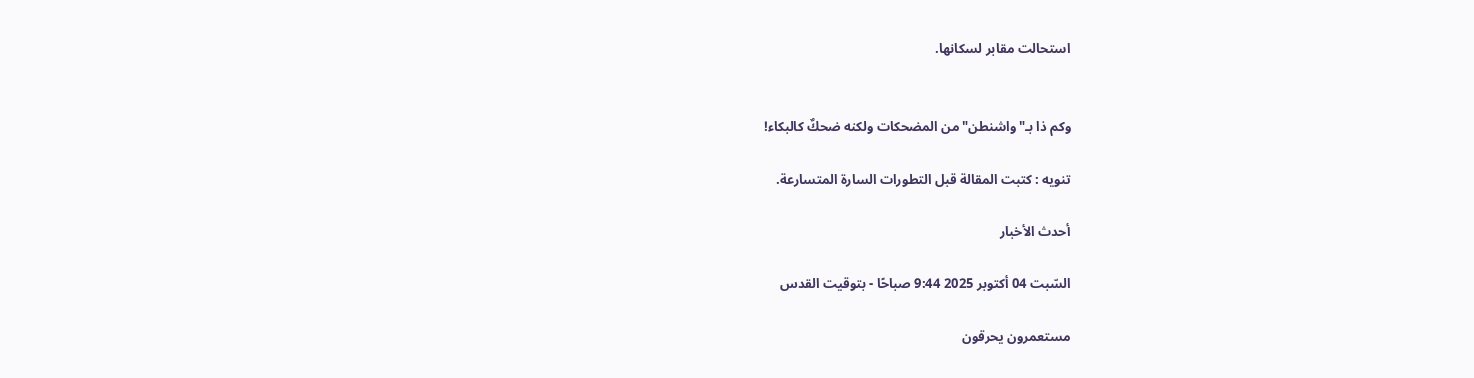استحالت مقابر لسكانها.


وكم ذا بـ"واشنطن" من المضحكات ولكنه ضحكٌ كالبكاء!

تنويه : كتبت المقالة قبل التطورات السارة المتسارعة.

أحدث الأخبار

السّبت 04 أكتوبر 2025 9:44 صباحًا - بتوقيت القدس

مستعمرون يحرقون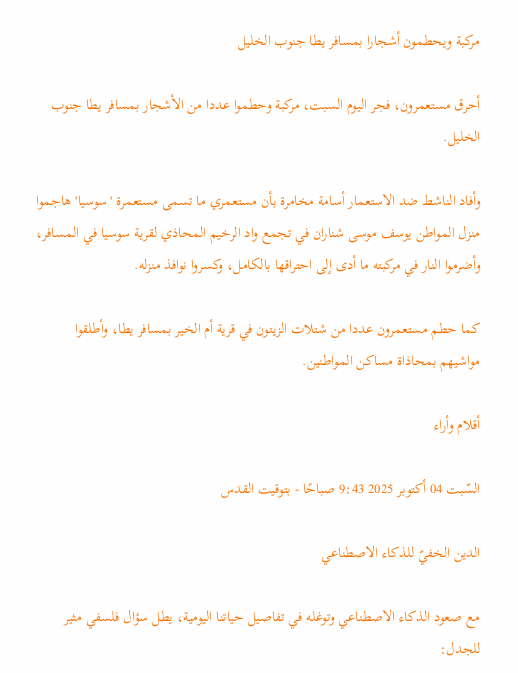مركبة ويحطمون أشجارا بمسافر يطا جنوب الخليل

أحرق مستعمرون، فجر اليوم السبت، مركبة وحطموا عددا من الأشجار بمسافر يطا جنوب الخليل.

وأفاد الناشط ضد الاستعمار أسامة مخامرة بأن مستعمري ما تسمى مستعمرة 'سوسيا' هاجموا منزل المواطن يوسف موسى شناران في تجمع واد الرخيم المحاذي لقرية سوسيا في المسافر، وأضرموا النار في مركبته ما أدى إلى احتراقها بالكامل، وكسروا نوافذ منزله.

كما حطم مستعمرون عددا من شتلات الزيتون في قرية أم الخير بمسافر يطا، وأطلقوا مواشيهم بمحاذاة مساكن المواطنين.

أقلام وأراء

السّبت 04 أكتوبر 2025 9:43 صباحًا - بتوقيت القدس

الدين الخفيّ للذكاء الاصطناعي

مع صعود الذكاء الاصطناعي وتوغله في تفاصيل حياتنا اليومية، يطل سؤال فلسفي مثير للجدل: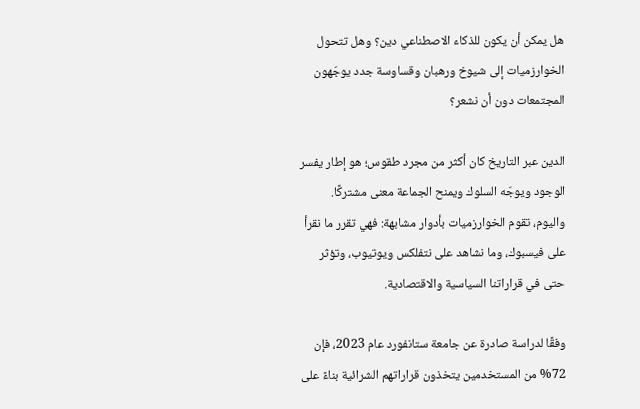هل يمكن أن يكون للذكاء الاصطناعي دين؟ وهل تتحول الخوارزميات إلى شيوخ ورهبان وقساوسة جدد يوجّهون المجتمعات دون أن نشعر؟

الدين عبر التاريخ كان أكثر من مجرد طقوس؛ هو إطار يفسر الوجود ويوجّه السلوك ويمنح الجماعة معنى مشتركًا. واليوم، تقوم الخوارزميات بأدوار مشابهة: فهي تقرر ما نقرأ على فيسبوك، وما نشاهد على نتفلكس ويوتيوب، وتؤثر حتى في قراراتنا السياسية والاقتصادية.

وفقًا لدراسة صادرة عن جامعة ستانفورد عام 2023، فإن 72% من المستخدمين يتخذون قراراتهم الشرائية بناءً على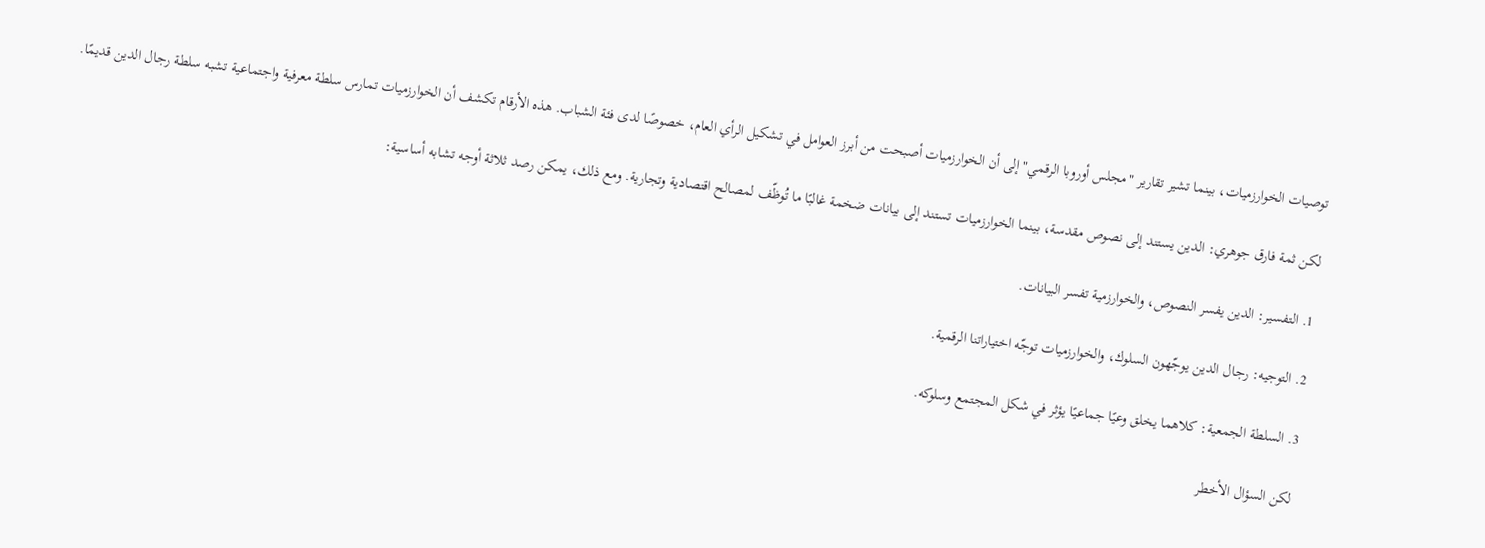توصيات الخوارزميات، بينما تشير تقارير "مجلس أوروبا الرقمي" إلى أن الخوارزميات أصبحت من أبرز العوامل في تشكيل الرأي العام، خصوصًا لدى فئة الشباب. هذه الأرقام تكشف أن الخوارزميات تمارس سلطة معرفية واجتماعية تشبه سلطة رجال الدين قديمًا.

لكن ثمة فارق جوهري: الدين يستند إلى نصوص مقدسة، بينما الخوارزميات تستند إلى بيانات ضخمة غالبًا ما تُوظّف لمصالح اقتصادية وتجارية. ومع ذلك، يمكن رصد ثلاثة أوجه تشابه أساسية:

1. التفسير: الدين يفسر النصوص، والخوارزمية تفسر البيانات.

2. التوجيه: رجال الدين يوجّهون السلوك، والخوارزميات توجّه اختياراتنا الرقمية.

3. السلطة الجمعية: كلاهما يخلق وعيًا جماعيًا يؤثر في شكل المجتمع وسلوكه.

لكن السؤال الأخطر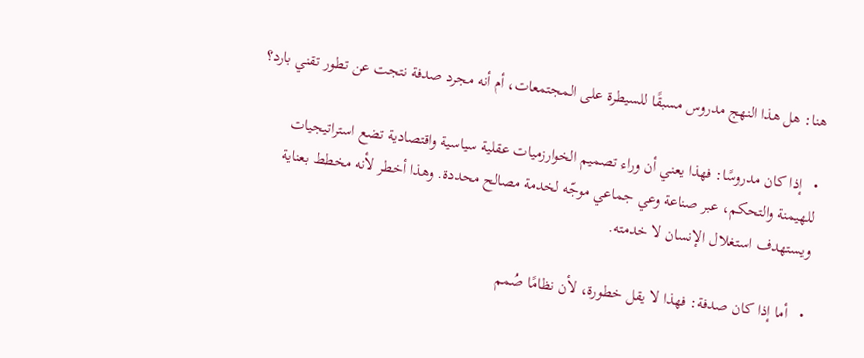هنا: هل هذا النهج مدروس مسبقًا للسيطرة على المجتمعات، أم أنه مجرد صدفة نتجت عن تطور تقني بارد؟

•   إذا كان مدروسًا: فهذا يعني أن وراء تصميم الخوارزميات عقلية سياسية واقتصادية تضع استراتيجيات للهيمنة والتحكم، عبر صناعة وعي جماعي موجّه لخدمة مصالح محددة. وهذا أخطر لأنه مخطط بعناية ويستهدف استغلال الإنسان لا خدمته.

•   أما إذا كان صدفة: فهذا لا يقل خطورة، لأن نظامًا صُمم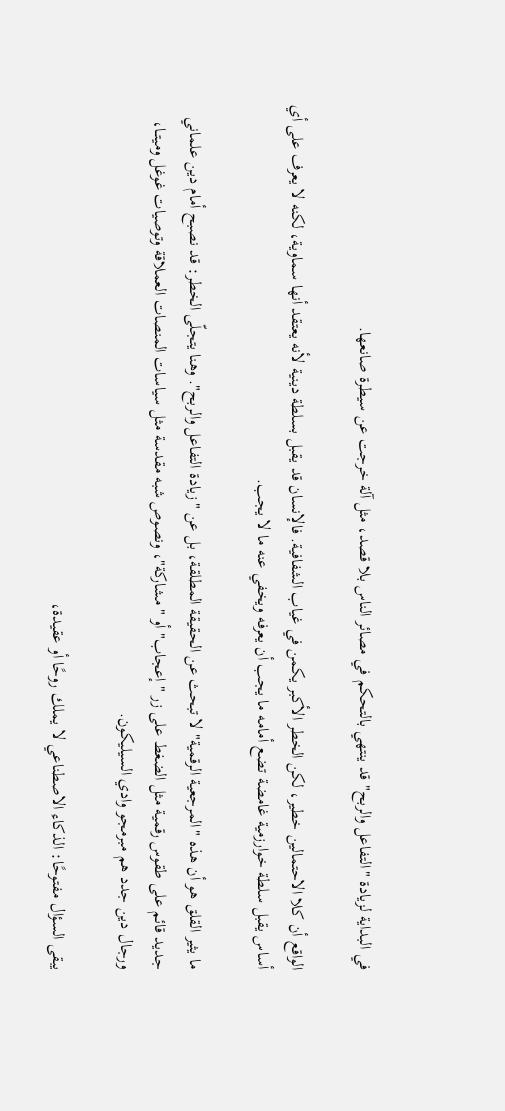في البداية لزيادة "التفاعل والربح" قد ينتهي بالتحكم في مصائر الناس بلا قصد، مثل آلة خرجت عن سيطرة صانعها.

الواقع أن كلا الاحتمالين خطير، لكن الخطر الأكبر يكمن في غياب الشفافية. فالإنسان قد يقبل بسلطة دينية لأنه يعتقد أنها سماوية، لكنه لا يعرف على أي أساس يقبل سلطة خوارزمية غامضة تضع أمامه ما يجب أن يعرفه ويخفي عنه ما لا يجب.

ما يثير القلق هو أن هذه "المرجعية الرقمية" لا تبحث عن الحقيقة المطلقة، بل عن "زيادة التفاعل والربح". وهنا يتجلّى الخطر: قد نصبح أمام دين علماني جديد قائم على طقوس رقمية مثل الضغط على زر "إعجاب" أو "مشاركة"، ونصوص شبه مقدسة مثل سياسات المنصات العملاقة وتوصيات غوغل وميتــا، ورجال دين جدد هم مبرمجو وادي السيليكون.

يبقى السؤال مفتوحًا: الذكاء الاصطناعي لا يملك روحًا أو عقيدة،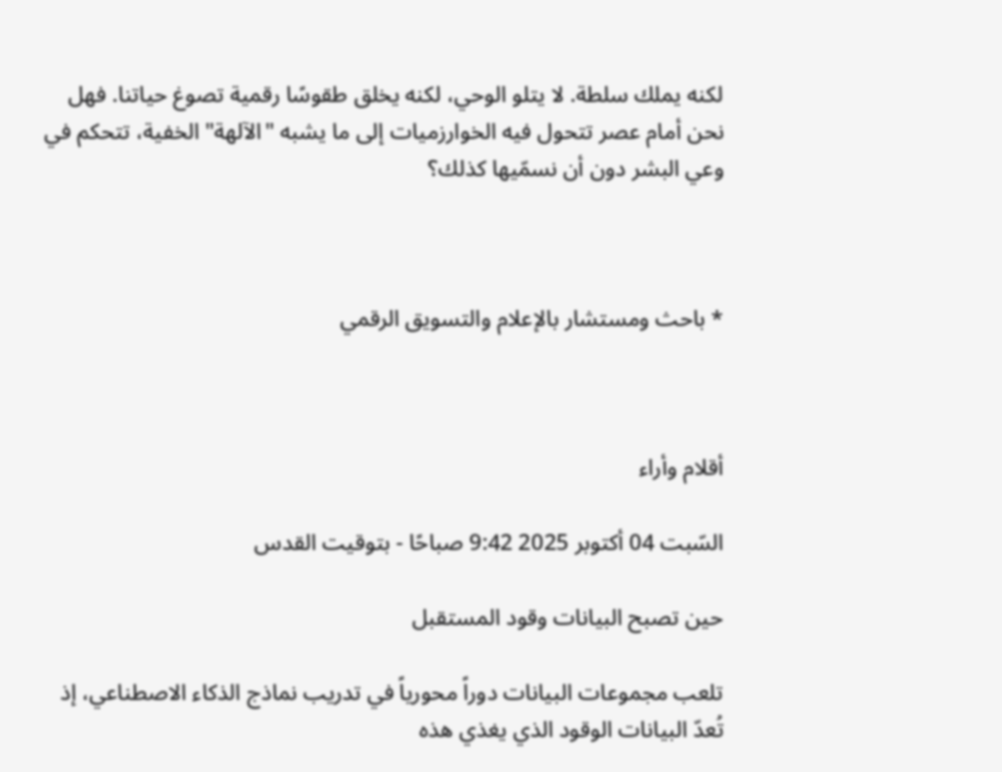لكنه يملك سلطة. لا يتلو الوحي، لكنه يخلق طقوسًا رقمية تصوغ حياتنا. فهل نحن أمام عصر تتحول فيه الخوارزميات إلى ما يشبه "الآلهة" الخفية، تتحكم في وعي البشر دون أن نسمّيها كذلك؟



* باحث ومستشار بالإعلام والتسويق الرقمي



أقلام وأراء

السّبت 04 أكتوبر 2025 9:42 صباحًا - بتوقيت القدس

حين تصبح البيانات وقود المستقبل

تلعب مجموعات البيانات دوراً محورياً في تدريب نماذج الذكاء الاصطناعي، إذ تُعدّ البيانات الوقود الذي يغذي هذه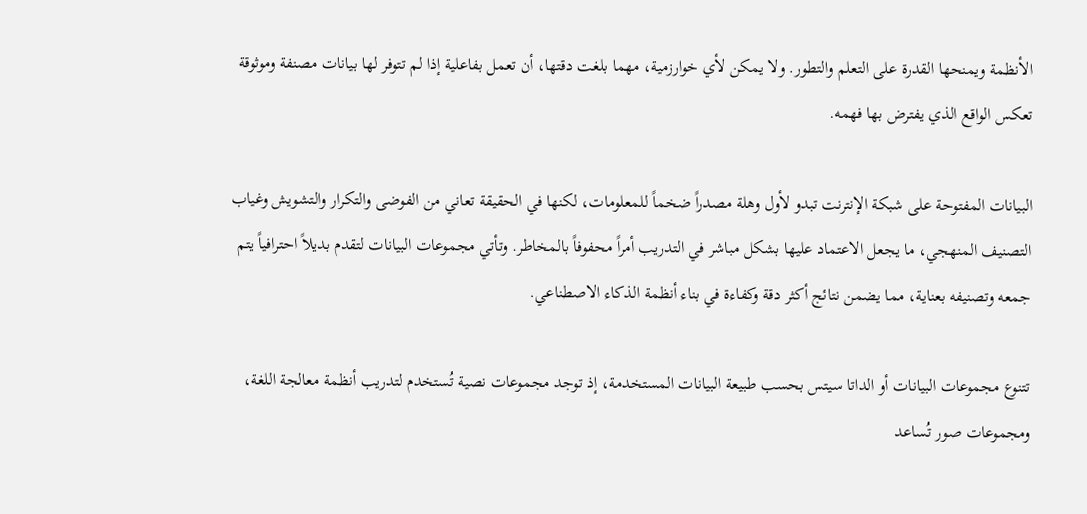الأنظمة ويمنحها القدرة على التعلم والتطور. ولا يمكن لأي خوارزمية، مهما بلغت دقتها، أن تعمل بفاعلية إذا لم تتوفر لها بيانات مصنفة وموثوقة تعكس الواقع الذي يفترض بها فهمه.

البيانات المفتوحة على شبكة الإنترنت تبدو لأول وهلة مصدراً ضخماً للمعلومات، لكنها في الحقيقة تعاني من الفوضى والتكرار والتشويش وغياب التصنيف المنهجي، ما يجعل الاعتماد عليها بشكل مباشر في التدريب أمراً محفوفاً بالمخاطر. وتأتي مجموعات البيانات لتقدم بديلاً احترافياً يتم جمعه وتصنيفه بعناية، مما يضمن نتائج أكثر دقة وكفاءة في بناء أنظمة الذكاء الاصطناعي.

تتنوع مجموعات البيانات أو الداتا سيتس بحسب طبيعة البيانات المستخدمة، إذ توجد مجموعات نصية تُستخدم لتدريب أنظمة معالجة اللغة، ومجموعات صور تُساعد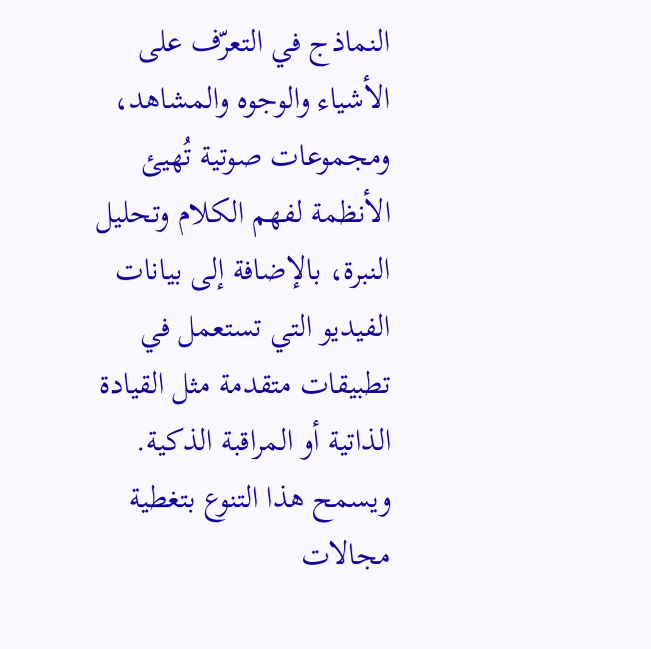النماذج في التعرّف على الأشياء والوجوه والمشاهد، ومجموعات صوتية تُهيئ الأنظمة لفهم الكلام وتحليل النبرة، بالإضافة إلى بيانات الفيديو التي تستعمل في تطبيقات متقدمة مثل القيادة الذاتية أو المراقبة الذكية. ويسمح هذا التنوع بتغطية مجالات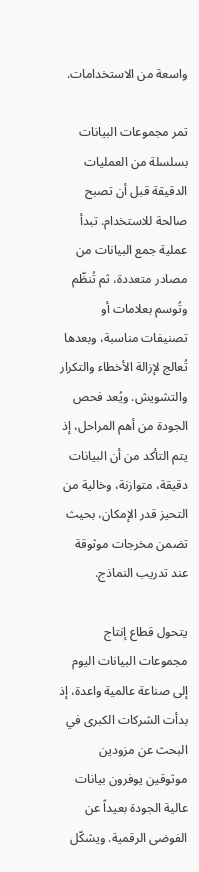واسعة من الاستخدامات.

تمر مجموعات البيانات بسلسلة من العمليات الدقيقة قبل أن تصبح صالحة للاستخدام. تبدأ عملية جمع البيانات من مصادر متعددة، ثم تُنظّم وتُوسم بعلامات أو تصنيفات مناسبة، وبعدها تُعالج لإزالة الأخطاء والتكرار والتشويش. ويُعد فحص الجودة من أهم المراحل، إذ يتم التأكد من أن البيانات دقيقة، متوازنة، وخالية من التحيز قدر الإمكان، بحيث تضمن مخرجات موثوقة عند تدريب النماذج.

يتحول قطاع إنتاج مجموعات البيانات اليوم إلى صناعة عالمية واعدة، إذ بدأت الشركات الكبرى في البحث عن مزودين موثوقين يوفرون بيانات عالية الجودة بعيداً عن الفوضى الرقمية. ويشكّل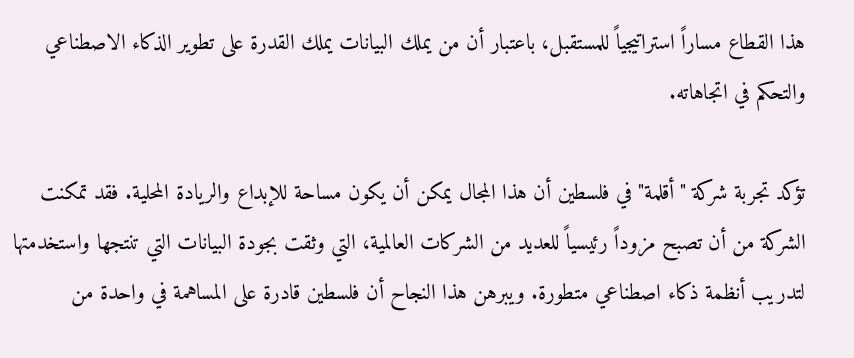هذا القطاع مساراً استراتيجياً للمستقبل، باعتبار أن من يملك البيانات يملك القدرة على تطوير الذكاء الاصطناعي والتحكم في اتجاهاته.

تؤكد تجربة شركة "أقلمة" في فلسطين أن هذا المجال يمكن أن يكون مساحة للإبداع والريادة المحلية. فقد تمكنت الشركة من أن تصبح مزوداً رئيسياً للعديد من الشركات العالمية، التي وثقت بجودة البيانات التي تنتجها واستخدمتها لتدريب أنظمة ذكاء اصطناعي متطورة. ويبرهن هذا النجاح أن فلسطين قادرة على المساهمة في واحدة من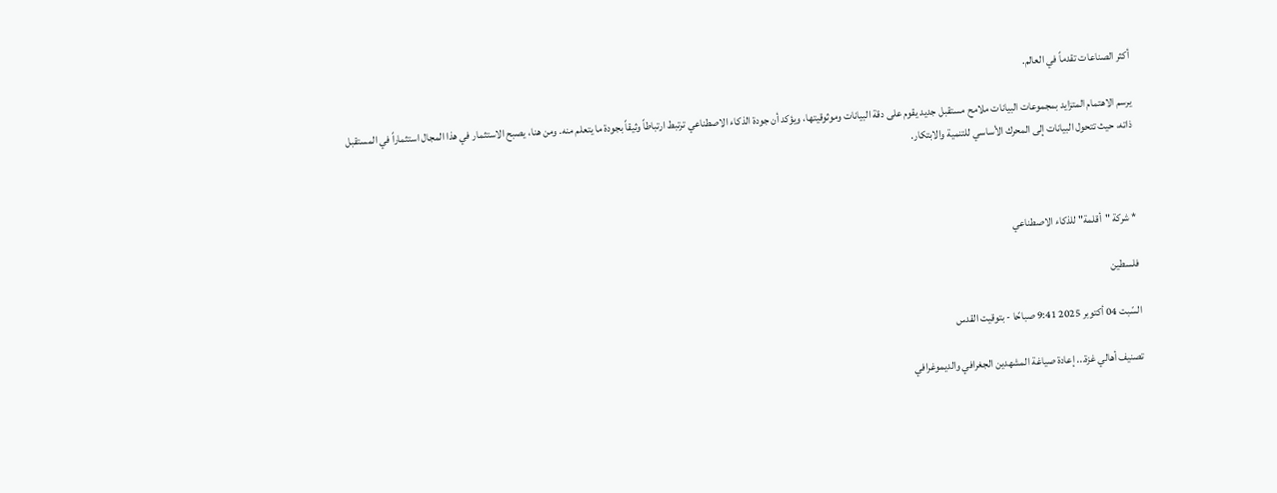أكثر الصناعات تقدماً في العالم.

يرسم الاهتمام المتزايد بمجموعات البيانات ملامح مستقبل جديد يقوم على دقة البيانات وموثوقيتها، ويؤكد أن جودة الذكاء الاصطناعي ترتبط ارتباطاً وثيقاً بجودة ما يتعلم منه. ومن هنا، يصبح الاستثمار في هذا المجال استثماراً في المستقبل ذاته، حيث تتحول البيانات إلى المحرك الأساسي للتنمية والابتكار.



* شركة "أقلمة" للذكاء الاصطناعي

فلسطين

السّبت 04 أكتوبر 2025 9:41 صباحًا - بتوقيت القدس

تصنيف أهالي غزة... إعادة صياغة المشهدين الجغرافي والديموغرافي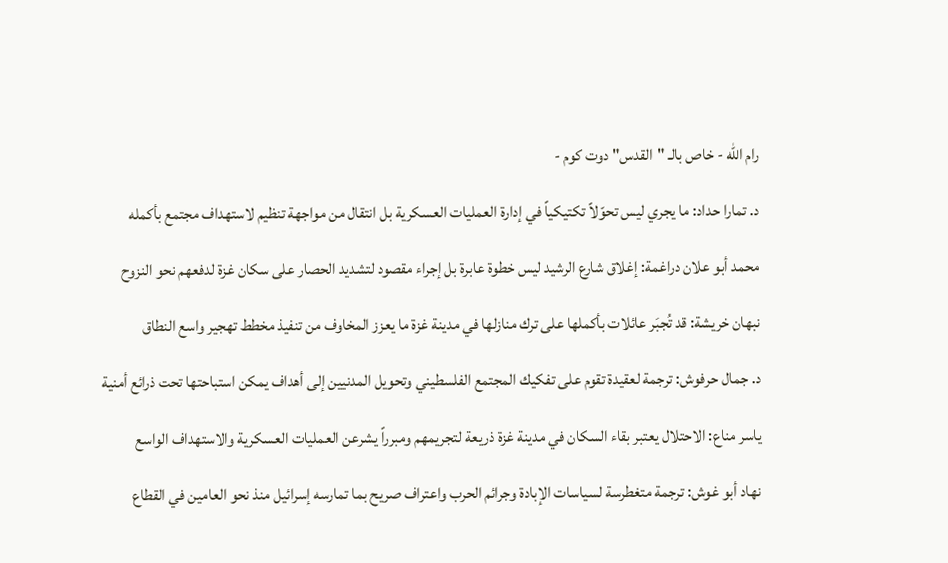رام الله - خاص بالـ "القدس" دوت كوم -

د. تمارا حداد: ما يجري ليس تحوّلاً تكتيكياً في إدارة العمليات العسكرية بل انتقال من مواجهة تنظيم لاستهداف مجتمع بأكمله

محمد أبو علان دراغمة: إغلاق شارع الرشيد ليس خطوة عابرة بل إجراء مقصود لتشديد الحصار على سكان غزة لدفعهم نحو النزوح

نبهان خريشة: قد تُجبَر عائلات بأكملها على ترك منازلها في مدينة غزة ما يعزز المخاوف من تنفيذ مخطط تهجير واسع النطاق

د. جمال حرفوش: ترجمة لعقيدة تقوم على تفكيك المجتمع الفلسطيني وتحويل المدنيين إلى أهداف يمكن استباحتها تحت ذرائع أمنية

ياسر مناع: الاحتلال يعتبر بقاء السكان في مدينة غزة ذريعة لتجريمهم ومبرراً يشرعن العمليات العسكرية والاستهداف الواسع

نهاد أبو غوش: ترجمة متغطرسة لسياسات الإبادة وجرائم الحرب واعتراف صريح بما تمارسه إسرائيل منذ نحو العامين في القطاع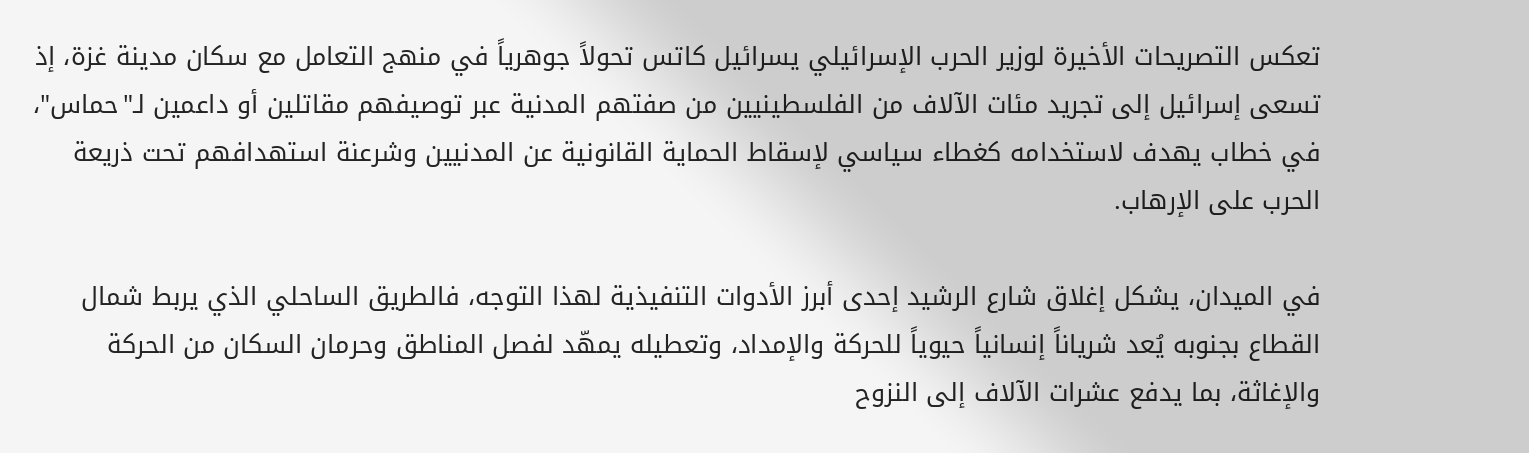تعكس التصريحات الأخيرة لوزير الحرب الإسرائيلي يسرائيل كاتس تحولاً جوهرياً في منهج التعامل مع سكان مدينة غزة، إذ تسعى إسرائيل إلى تجريد مئات الآلاف من الفلسطينيين من صفتهم المدنية عبر توصيفهم مقاتلين أو داعمين لـ"حماس"، في خطاب يهدف لاستخدامه كغطاء سياسي لإسقاط الحماية القانونية عن المدنيين وشرعنة استهدافهم تحت ذريعة الحرب على الإرهاب.

في الميدان، يشكل إغلاق شارع الرشيد إحدى أبرز الأدوات التنفيذية لهذا التوجه، فالطريق الساحلي الذي يربط شمال القطاع بجنوبه يُعد شرياناً إنسانياً حيوياً للحركة والإمداد، وتعطيله يمهّد لفصل المناطق وحرمان السكان من الحركة والإغاثة، بما يدفع عشرات الآلاف إلى النزوح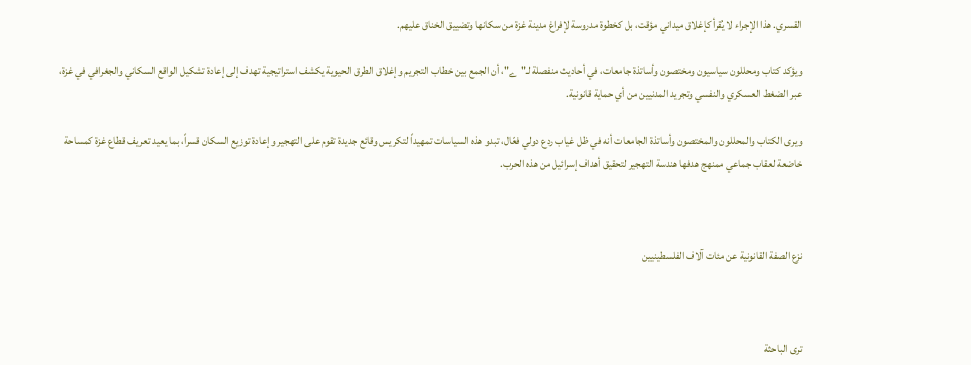القسري. هذا الإجراء لا يُقرأ كإغلاق ميداني مؤقت، بل كخطوة مدروسة لإفراغ مدينة غزة من سكانها وتضييق الخناق عليهم.

ويؤكد كتاب ومحللون سياسيون ومختصون وأساتذة جامعات، في أحاديث منفصلة لـ"ے"، أن الجمع بين خطاب التجريم وإغلاق الطرق الحيوية يكشف استراتيجية تهدف إلى إعادة تشكيل الواقع السكاني والجغرافي في غزة، عبر الضغط العسكري والنفسي وتجريد المدنيين من أي حماية قانونية.

ويرى الكتاب والمحللون والمختصون وأساتذة الجامعات أنه في ظل غياب ردع دولي فعّال، تبدو هذه السياسات تمهيداً لتكريس وقائع جديدة تقوم على التهجير وإعادة توزيع السكان قسراً، بما يعيد تعريف قطاع غزة كمساحة خاضعة لعقاب جماعي ممنهج هدفها هندسة التهجير لتحقيق أهداف إسرائيل من هذه الحرب.



نزع الصفة القانونية عن مئات آلاف الفلسطينيين



ترى الباحثة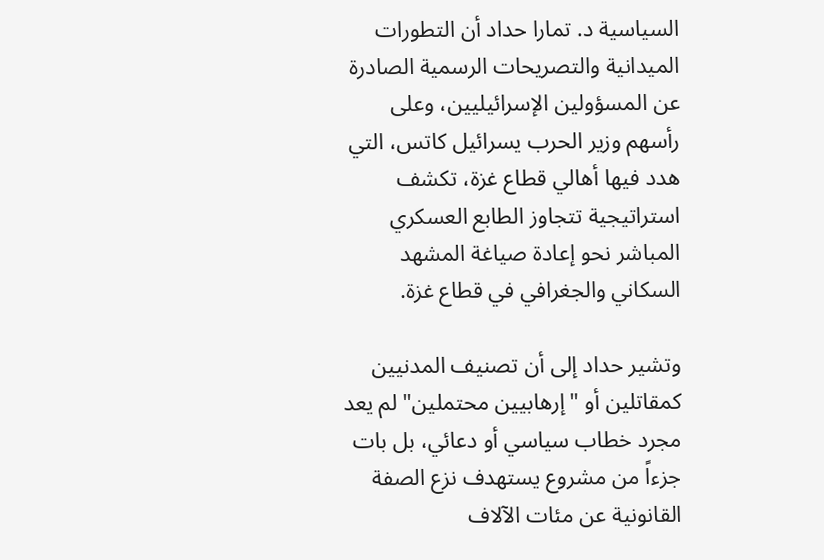السياسية د. تمارا حداد أن التطورات الميدانية والتصريحات الرسمية الصادرة عن المسؤولين الإسرائيليين، وعلى رأسهم وزير الحرب يسرائيل كاتس، التي هدد فيها أهالي قطاع غزة، تكشف استراتيجية تتجاوز الطابع العسكري المباشر نحو إعادة صياغة المشهد السكاني والجغرافي في قطاع غزة.

وتشير حداد إلى أن تصنيف المدنيين كمقاتلين أو "إرهابيين محتملين" لم يعد مجرد خطاب سياسي أو دعائي، بل بات جزءاً من مشروع يستهدف نزع الصفة القانونية عن مئات الآلاف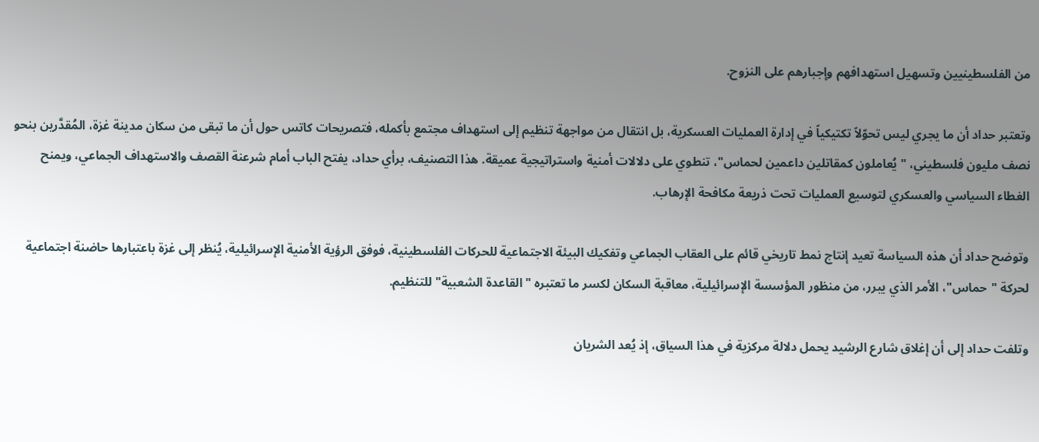من الفلسطينيين وتسهيل استهدافهم وإجبارهم على النزوح.

وتعتبر حداد أن ما يجري ليس تحوّلاً تكتيكياً في إدارة العمليات العسكرية، بل انتقال من مواجهة تنظيم إلى استهداف مجتمع بأكمله، فتصريحات كاتس حول أن ما تبقى من سكان مدينة غزة، المُقدَّرين بنحو نصف مليون فلسطيني، "يُعاملون كمقاتلين داعمين لحماس"، تنطوي على دلالات أمنية واستراتيجية عميقة. هذا التصنيف، برأي حداد، يفتح الباب أمام شرعنة القصف والاستهداف الجماعي، ويمنح الغطاء السياسي والعسكري لتوسيع العمليات تحت ذريعة مكافحة الإرهاب.

وتوضح حداد أن هذه السياسة تعيد إنتاج نمط تاريخي قائم على العقاب الجماعي وتفكيك البيئة الاجتماعية للحركات الفلسطينية، فوفق الرؤية الأمنية الإسرائيلية، يُنظر إلى غزة باعتبارها حاضنة اجتماعية لحركة "حماس"، الأمر الذي يبرر، من منظور المؤسسة الإسرائيلية، معاقبة السكان لكسر ما تعتبره "القاعدة الشعبية" للتنظيم.

وتلفت حداد إلى أن إغلاق شارع الرشيد يحمل دلالة مركزية في هذا السياق، إذ يُعد الشريان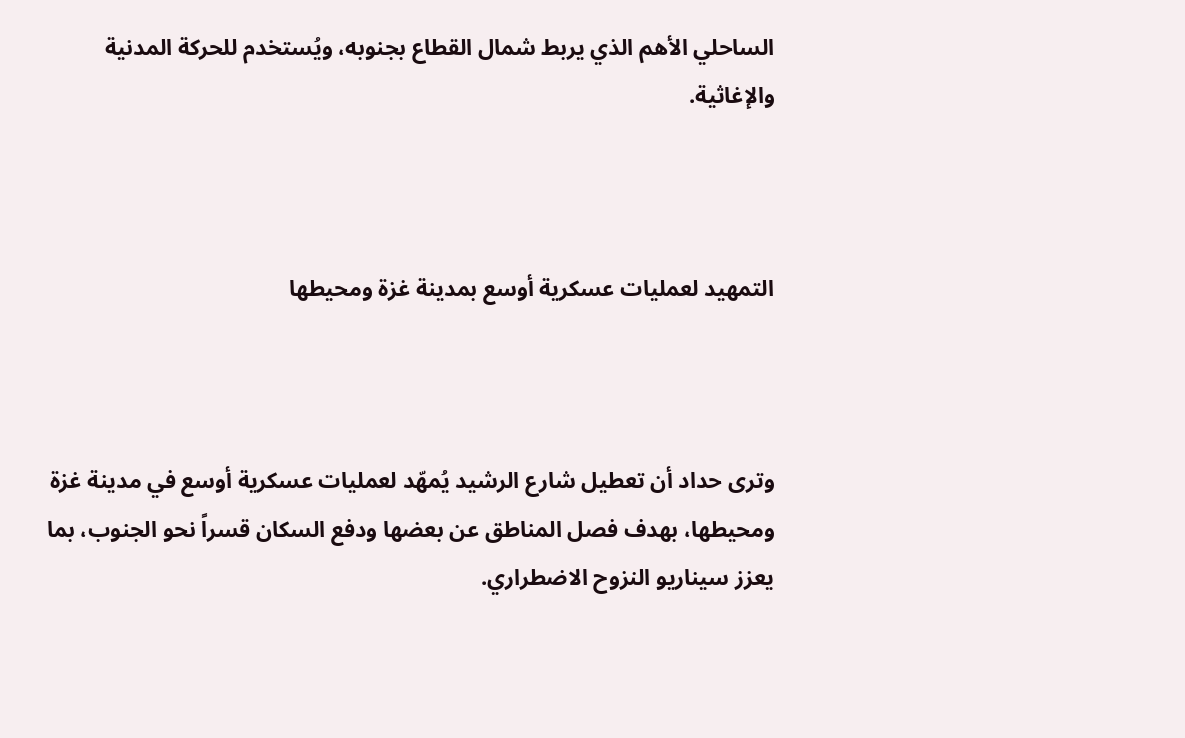الساحلي الأهم الذي يربط شمال القطاع بجنوبه، ويُستخدم للحركة المدنية والإغاثية.



التمهيد لعمليات عسكرية أوسع بمدينة غزة ومحيطها



وترى حداد أن تعطيل شارع الرشيد يُمهّد لعمليات عسكرية أوسع في مدينة غزة ومحيطها، بهدف فصل المناطق عن بعضها ودفع السكان قسراً نحو الجنوب، بما يعزز سيناريو النزوح الاضطراري.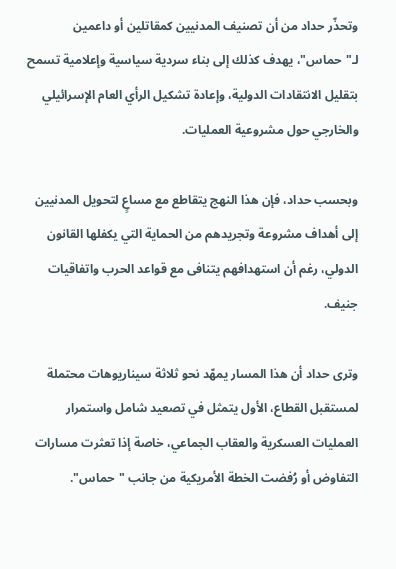وتحذّر حداد من أن تصنيف المدنيين كمقاتلين أو داعمين لـ"حماس"، يهدف كذلك إلى بناء سردية سياسية وإعلامية تسمح بتقليل الانتقادات الدولية، وإعادة تشكيل الرأي العام الإسرائيلي والخارجي حول مشروعية العمليات.

وبحسب حداد، فإن هذا النهج يتقاطع مع مساعٍ لتحويل المدنيين إلى أهداف مشروعة وتجريدهم من الحماية التي يكفلها القانون الدولي، رغم أن استهدافهم يتنافى مع قواعد الحرب واتفاقيات جنيف.

وترى حداد أن هذا المسار يمهّد نحو ثلاثة سيناريوهات محتملة لمستقبل القطاع، الأول يتمثل في تصعيد شامل واستمرار العمليات العسكرية والعقاب الجماعي، خاصة إذا تعثرت مسارات التفاوض أو رُفضت الخطة الأمريكية من جانب "حماس".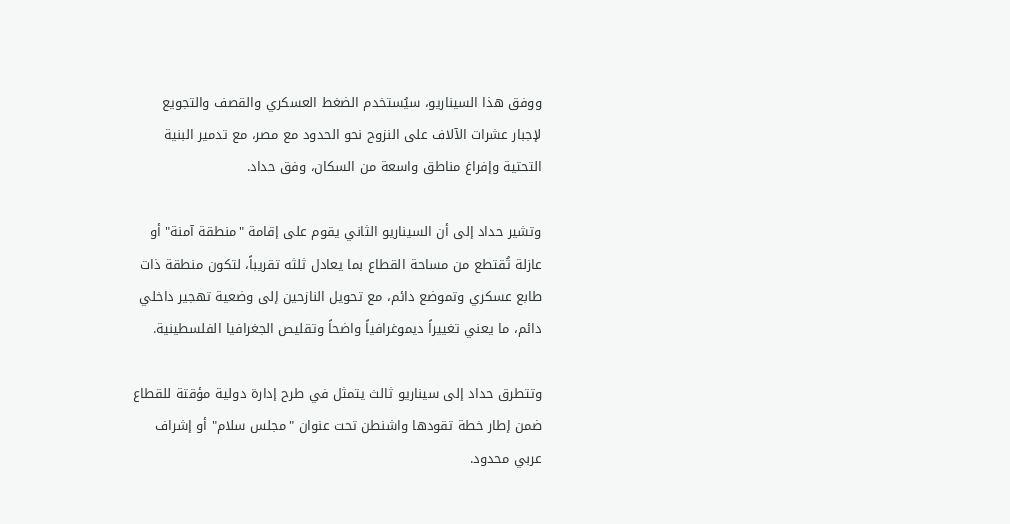ووفق هذا السيناريو، سيُستخدم الضغط العسكري والقصف والتجويع لإجبار عشرات الآلاف على النزوح نحو الحدود مع مصر، مع تدمير البنية التحتية وإفراغ مناطق واسعة من السكان، وفق حداد.

وتشير حداد إلى أن السيناريو الثاني يقوم على إقامة "منطقة آمنة" أو عازلة تُقتطع من مساحة القطاع بما يعادل ثلثه تقريباً، لتكون منطقة ذات طابع عسكري وتموضع دائم، مع تحويل النازحين إلى وضعية تهجير داخلي دائم، ما يعني تغييراً ديموغرافياً واضحاً وتقليص الجغرافيا الفلسطينية.

وتتطرق حداد إلى سيناريو ثالث يتمثل في طرح إدارة دولية مؤقتة للقطاع ضمن إطار خطة تقودها واشنطن تحت عنوان "مجلس سلام" أو إشراف عربي محدود.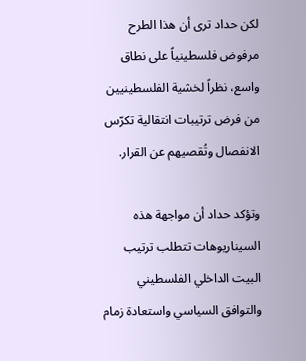لكن حداد ترى أن هذا الطرح مرفوض فلسطينياً على نطاق واسع، نظراً لخشية الفلسطينيين من فرض ترتيبات انتقالية تكرّس الانفصال وتُقصيهم عن القرار.

وتؤكد حداد أن مواجهة هذه السيناريوهات تتطلب ترتيب البيت الداخلي الفلسطيني والتوافق السياسي واستعادة زمام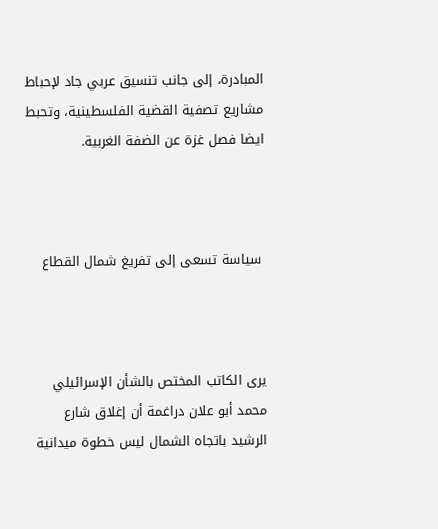المبادرة، إلى جانب تنسيق عربي جاد لإحباط مشاريع تصفية القضية الفلسطينية، وتحبط ايضا فصل غزة عن الضفة الغربية.



 سياسة تسعى إلى تفريغ شمال القطاع



يرى الكاتب المختص بالشأن الإسرائيلي محمد أبو علان دراغمة أن إغلاق شارع الرشيد باتجاه الشمال ليس خطوة ميدانية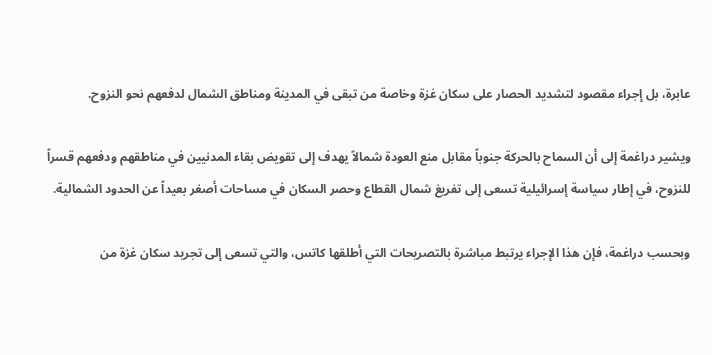عابرة، بل إجراء مقصود لتشديد الحصار على سكان غزة وخاصة من تبقى في المدينة ومناطق الشمال لدفعهم نحو النزوح.

ويشير دراغمة إلى أن السماح بالحركة جنوباً مقابل منع العودة شمالاً يهدف إلى تقويض بقاء المدنيين في مناطقهم ودفعهم قسراً للنزوح، في إطار سياسة إسرائيلية تسعى إلى تفريغ شمال القطاع وحصر السكان في مساحات أصغر بعيداً عن الحدود الشمالية.

وبحسب دراغمة، فإن هذا الإجراء يرتبط مباشرة بالتصريحات التي أطلقها كاتس، والتي تسعى إلى تجريد سكان غزة من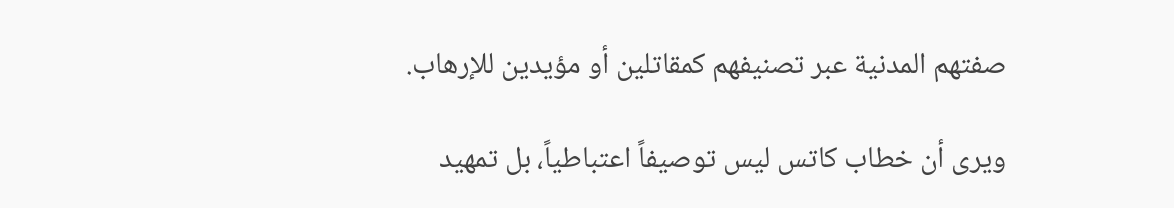صفتهم المدنية عبر تصنيفهم كمقاتلين أو مؤيدين للإرهاب.

ويرى أن خطاب كاتس ليس توصيفاً اعتباطياً، بل تمهيد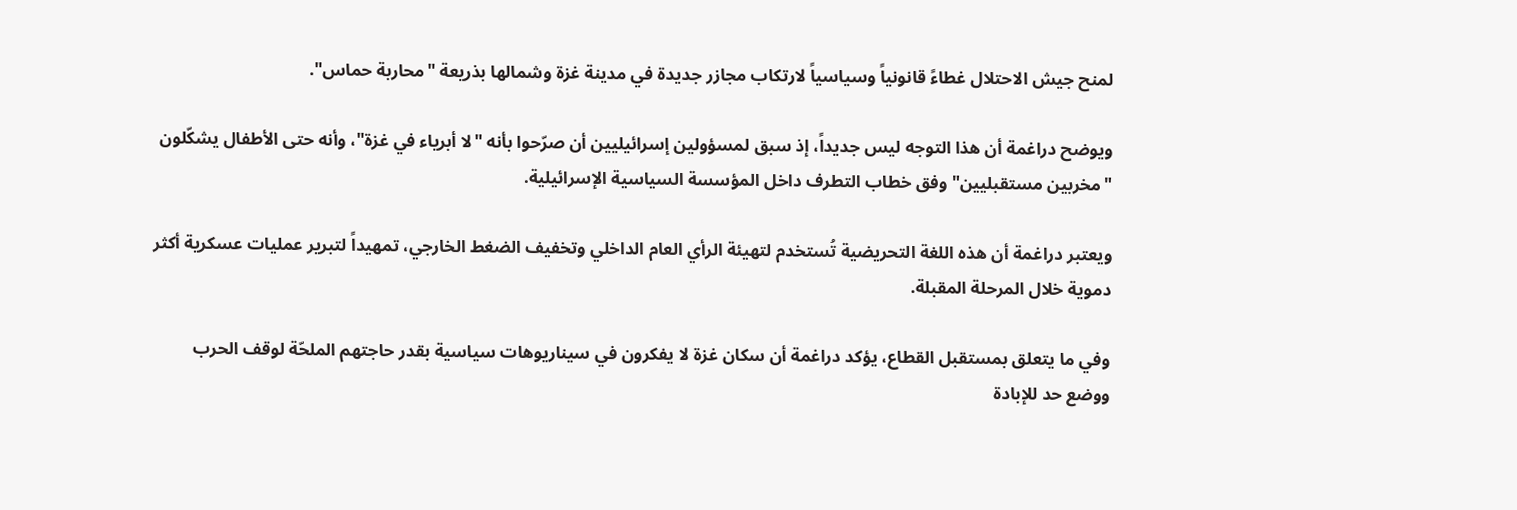لمنح جيش الاحتلال غطاءً قانونياً وسياسياً لارتكاب مجازر جديدة في مدينة غزة وشمالها بذريعة "محاربة حماس".

ويوضح دراغمة أن هذا التوجه ليس جديداً، إذ سبق لمسؤولين إسرائيليين أن صرّحوا بأنه "لا أبرياء في غزة"، وأنه حتى الأطفال يشكّلون "مخربين مستقبليين" وفق خطاب التطرف داخل المؤسسة السياسية الإسرائيلية.

ويعتبر دراغمة أن هذه اللغة التحريضية تُستخدم لتهيئة الرأي العام الداخلي وتخفيف الضغط الخارجي، تمهيداً لتبرير عمليات عسكرية أكثر دموية خلال المرحلة المقبلة.

وفي ما يتعلق بمستقبل القطاع، يؤكد دراغمة أن سكان غزة لا يفكرون في سيناريوهات سياسية بقدر حاجتهم الملحّة لوقف الحرب ووضع حد للإبادة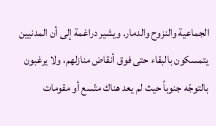الجماعية والنزوح والدمار. ويشير دراغمة إلى أن المدنيين يتمسكون بالبقاء حتى فوق أنقاض منازلهم، ولا يرغبون بالتوجّه جنوباً حيث لم يعد هناك متّسع أو مقومات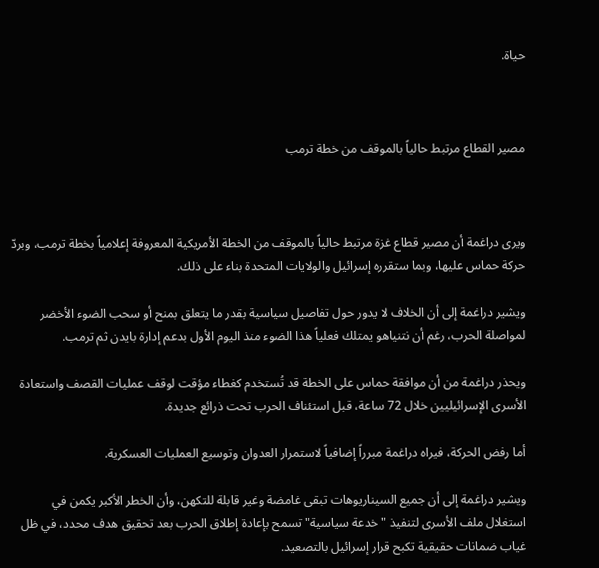حياة.



مصير القطاع مرتبط حالياً بالموقف من خطة ترمب



ويرى دراغمة أن مصير قطاع غزة مرتبط حالياً بالموقف من الخطة الأمريكية المعروفة إعلامياً بخطة ترمب، وبردّ حركة حماس عليها، وبما ستقرره إسرائيل والولايات المتحدة بناء على ذلك.

ويشير دراغمة إلى أن الخلاف لا يدور حول تفاصيل سياسية بقدر ما يتعلق بمنح أو سحب الضوء الأخضر لمواصلة الحرب، رغم أن نتنياهو يمتلك فعلياً هذا الضوء منذ اليوم الأول بدعم إدارة بايدن ثم ترمب.

ويحذر دراغمة من أن موافقة حماس على الخطة قد تُستخدم كغطاء مؤقت لوقف عمليات القصف واستعادة الأسرى الإسرائيليين خلال 72 ساعة، قبل استئناف الحرب تحت ذرائع جديدة.

أما رفض الحركة، فيراه دراغمة مبرراً إضافياً لاستمرار العدوان وتوسيع العمليات العسكرية.

ويشير دراغمة إلى أن جميع السيناريوهات تبقى غامضة وغير قابلة للتكهن، وأن الخطر الأكبر يكمن في استغلال ملف الأسرى لتنفيذ "خدعة سياسية" تسمح بإعادة إطلاق الحرب بعد تحقيق هدف محدد، في ظل غياب ضمانات حقيقية تكبح قرار إسرائيل بالتصعيد.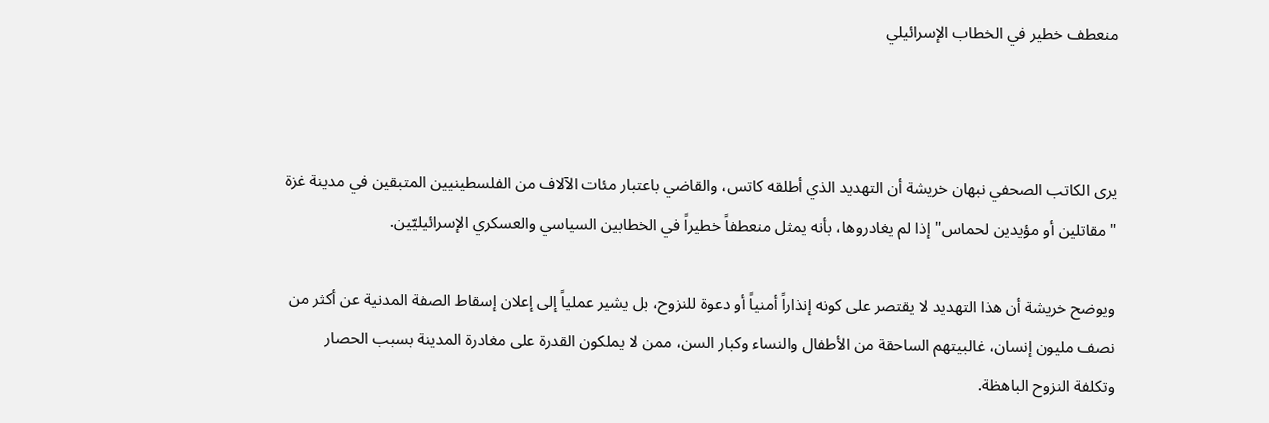منعطف خطير في الخطاب الإسرائيلي



يرى الكاتب الصحفي نبهان خريشة أن التهديد الذي أطلقه كاتس، والقاضي باعتبار مئات الآلاف من الفلسطينيين المتبقين في مدينة غزة "مقاتلين أو مؤيدين لحماس" إذا لم يغادروها، بأنه يمثل منعطفاً خطيراً في الخطابين السياسي والعسكري الإسرائيليّين.

ويوضح خريشة أن هذا التهديد لا يقتصر على كونه إنذاراً أمنياً أو دعوة للنزوح، بل يشير عملياً إلى إعلان إسقاط الصفة المدنية عن أكثر من نصف مليون إنسان، غالبيتهم الساحقة من الأطفال والنساء وكبار السن، ممن لا يملكون القدرة على مغادرة المدينة بسبب الحصار وتكلفة النزوح الباهظة.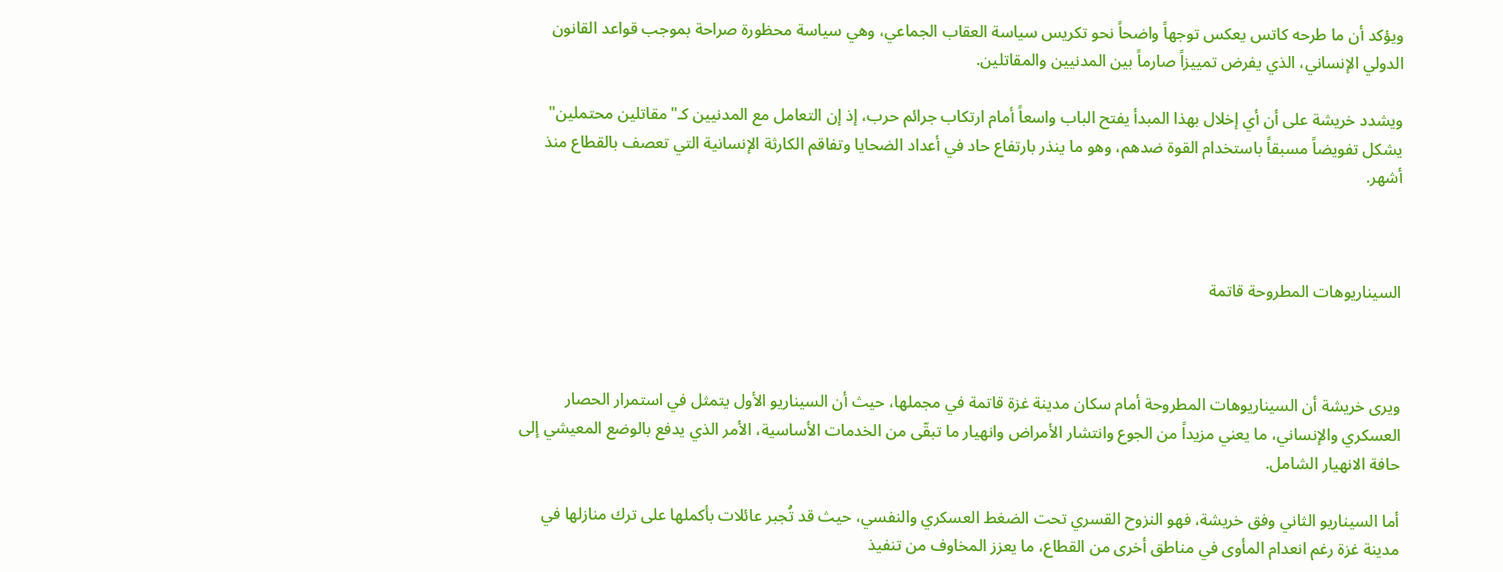ويؤكد أن ما طرحه كاتس يعكس توجهاً واضحاً نحو تكريس سياسة العقاب الجماعي، وهي سياسة محظورة صراحة بموجب قواعد القانون الدولي الإنساني، الذي يفرض تمييزاً صارماً بين المدنيين والمقاتلين.

ويشدد خريشة على أن أي إخلال بهذا المبدأ يفتح الباب واسعاً أمام ارتكاب جرائم حرب، إذ إن التعامل مع المدنيين كـ"مقاتلين محتملين" يشكل تفويضاً مسبقاً باستخدام القوة ضدهم، وهو ما ينذر بارتفاع حاد في أعداد الضحايا وتفاقم الكارثة الإنسانية التي تعصف بالقطاع منذ أشهر.



السيناريوهات المطروحة قاتمة



ويرى خريشة أن السيناريوهات المطروحة أمام سكان مدينة غزة قاتمة في مجملها، حيث أن السيناريو الأول يتمثل في استمرار الحصار العسكري والإنساني، ما يعني مزيداً من الجوع وانتشار الأمراض وانهيار ما تبقّى من الخدمات الأساسية، الأمر الذي يدفع بالوضع المعيشي إلى حافة الانهيار الشامل.

أما السيناريو الثاني وفق خريشة، فهو النزوح القسري تحت الضغط العسكري والنفسي، حيث قد تُجبر عائلات بأكملها على ترك منازلها في مدينة غزة رغم انعدام المأوى في مناطق أخرى من القطاع، ما يعزز المخاوف من تنفيذ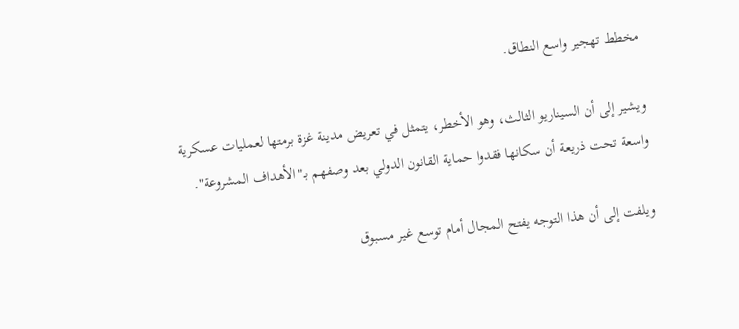مخطط تهجير واسع النطاق.

ويشير إلى أن السيناريو الثالث، وهو الأخطر، يتمثل في تعريض مدينة غزة برمتها لعمليات عسكرية واسعة تحت ذريعة أن سكانها فقدوا حماية القانون الدولي بعد وصفهم بـ"الأهداف المشروعة".

ويلفت إلى أن هذا التوجه يفتح المجال أمام توسع غير مسبوق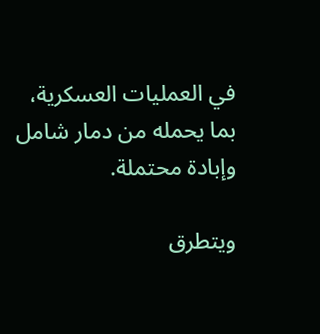في العمليات العسكرية، بما يحمله من دمار شامل وإبادة محتملة.

ويتطرق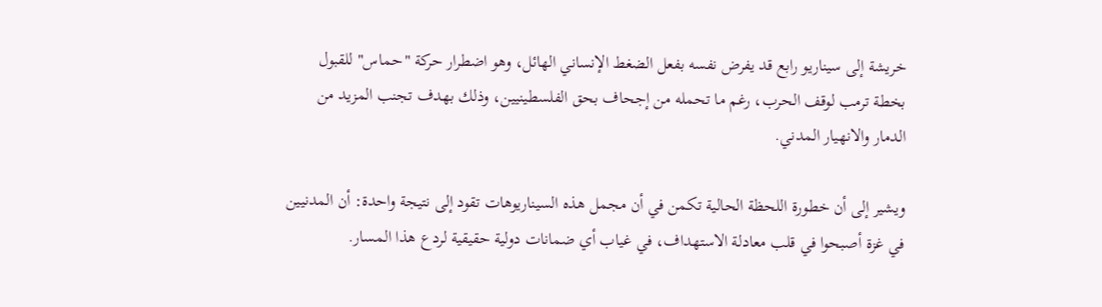خريشة إلى سيناريو رابع قد يفرض نفسه بفعل الضغط الإنساني الهائل، وهو اضطرار حركة "حماس" للقبول بخطة ترمب لوقف الحرب، رغم ما تحمله من إجحاف بحق الفلسطينيين، وذلك بهدف تجنب المزيد من الدمار والانهيار المدني.

ويشير إلى أن خطورة اللحظة الحالية تكمن في أن مجمل هذه السيناريوهات تقود إلى نتيجة واحدة: أن المدنيين في غزة أصبحوا في قلب معادلة الاستهداف، في غياب أي ضمانات دولية حقيقية لردع هذا المسار.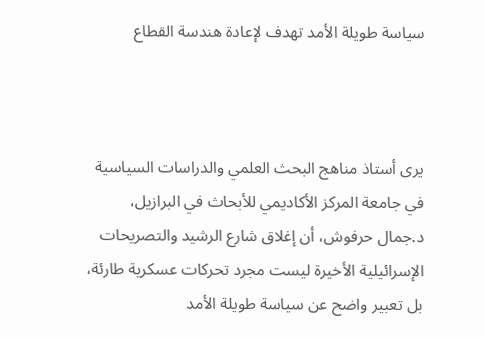سياسة طويلة الأمد تهدف لإعادة هندسة القطاع



يرى أستاذ مناهج البحث العلمي والدراسات السياسية في جامعة المركز الأكاديمي للأبحاث في البرازيل، د.جمال حرفوش، أن إغلاق شارع الرشيد والتصريحات الإسرائيلية الأخيرة ليست مجرد تحركات عسكرية طارئة، بل تعبير واضح عن سياسة طويلة الأمد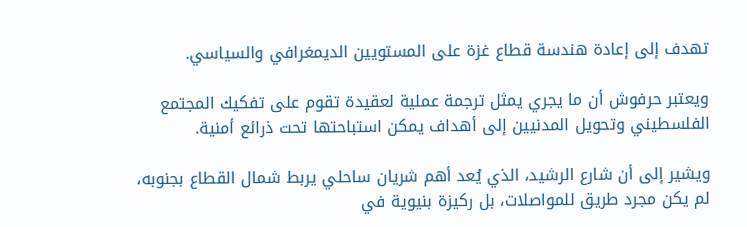تهدف إلى إعادة هندسة قطاع غزة على المستويين الديمغرافي والسياسي.

ويعتبر حرفوش أن ما يجري يمثل ترجمة عملية لعقيدة تقوم على تفكيك المجتمع الفلسطيني وتحويل المدنيين إلى أهداف يمكن استباحتها تحت ذرائع أمنية.

ويشير إلى أن شارع الرشيد، الذي يُعد أهم شريان ساحلي يربط شمال القطاع بجنوبه، لم يكن مجرد طريق للمواصلات، بل ركيزة بنيوية في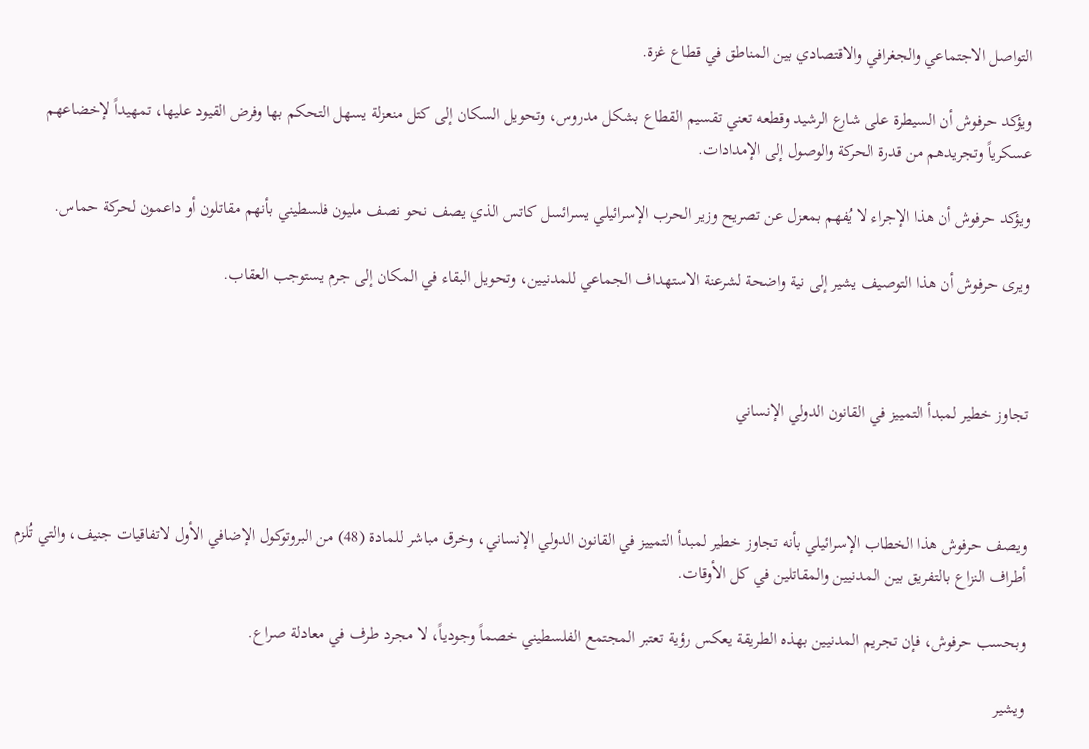التواصل الاجتماعي والجغرافي والاقتصادي بين المناطق في قطاع غزة.

ويؤكد حرفوش أن السيطرة على شارع الرشيد وقطعه تعني تقسيم القطاع بشكل مدروس، وتحويل السكان إلى كتل منعزلة يسهل التحكم بها وفرض القيود عليها، تمهيداً لإخضاعهم عسكرياً وتجريدهم من قدرة الحركة والوصول إلى الإمدادات.

ويؤكد حرفوش أن هذا الإجراء لا يُفهم بمعزل عن تصريح وزير الحرب الإسرائيلي يسرائسل كاتس الذي يصف نحو نصف مليون فلسطيني بأنهم مقاتلون أو داعمون لحركة حماس.

ويرى حرفوش أن هذا التوصيف يشير إلى نية واضحة لشرعنة الاستهداف الجماعي للمدنيين، وتحويل البقاء في المكان إلى جرم يستوجب العقاب.



تجاوز خطير لمبدأ التمييز في القانون الدولي الإنساني



ويصف حرفوش هذا الخطاب الإسرائيلي بأنه تجاوز خطير لمبدأ التمييز في القانون الدولي الإنساني، وخرق مباشر للمادة (48) من البروتوكول الإضافي الأول لاتفاقيات جنيف، والتي تُلزم أطراف النزاع بالتفريق بين المدنيين والمقاتلين في كل الأوقات.

وبحسب حرفوش، فإن تجريم المدنيين بهذه الطريقة يعكس رؤية تعتبر المجتمع الفلسطيني خصماً وجودياً، لا مجرد طرف في معادلة صراع.

ويشير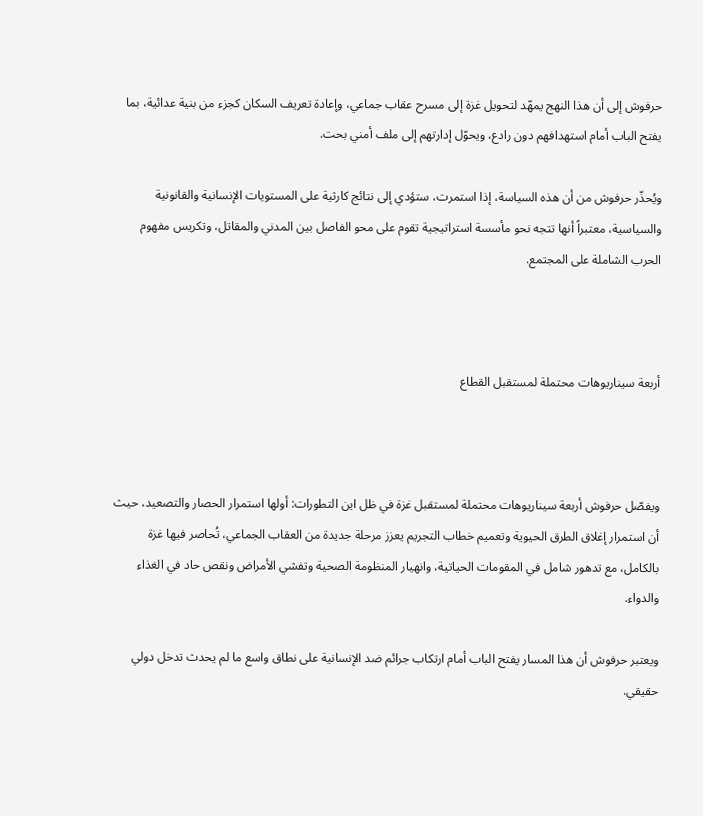حرفوش إلى أن هذا النهج يمهّد لتحويل غزة إلى مسرح عقاب جماعي، وإعادة تعريف السكان كجزء من بنية عدائية، بما يفتح الباب أمام استهدافهم دون رادع، ويحوّل إدارتهم إلى ملف أمني بحت.

ويُحذّر حرفوش من أن هذه السياسة، إذا استمرت، ستؤدي إلى نتائج كارثية على المستويات الإنسانية والقانونية والسياسية، معتبراً أنها تتجه نحو مأسسة استراتيجية تقوم على محو الفاصل بين المدني والمقاتل، وتكريس مفهوم الحرب الشاملة على المجتمع.



أربعة سيناريوهات محتملة لمستقبل القطاع



ويفصّل حرفوش أربعة سيناريوهات محتملة لمستقبل غزة في ظل این التطورات: أولها استمرار الحصار والتصعيد، حيث أن استمرار إغلاق الطرق الحيوية وتعميم خطاب التجريم يعزز مرحلة جديدة من العقاب الجماعي، تُحاصر فيها غزة بالكامل، مع تدهور شامل في المقومات الحياتية، وانهيار المنظومة الصحية وتفشي الأمراض ونقص حاد في الغذاء والدواء.

ويعتبر حرفوش أن هذا المسار يفتح الباب أمام ارتكاب جرائم ضد الإنسانية على نطاق واسع ما لم يحدث تدخل دولي حقيقي.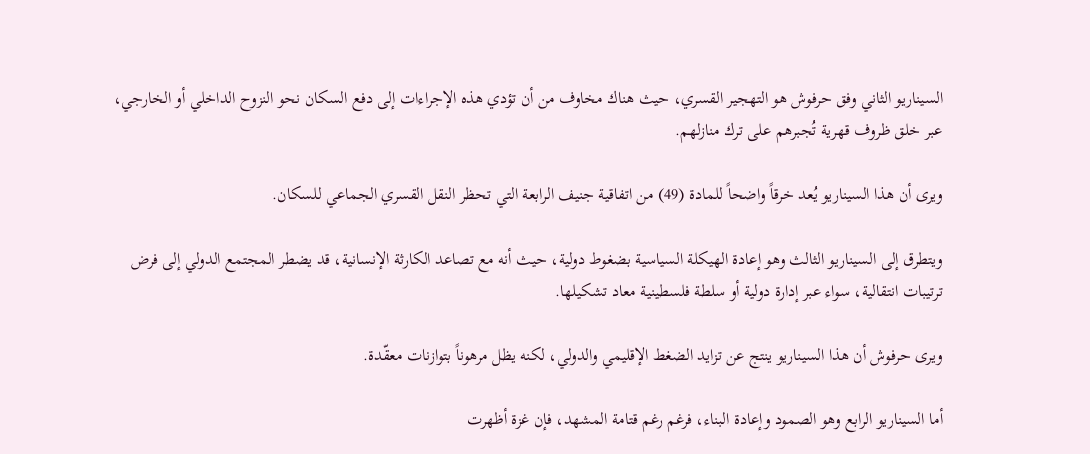السيناريو الثاني وفق حرفوش هو التهجير القسري، حيث هناك مخاوف من أن تؤدي هذه الإجراءات إلى دفع السكان نحو النزوح الداخلي أو الخارجي، عبر خلق ظروف قهرية تُجبرهم على ترك منازلهم.

ويرى أن هذا السيناريو يُعد خرقاً واضحاً للمادة (49) من اتفاقية جنيف الرابعة التي تحظر النقل القسري الجماعي للسكان.

ويتطرق إلى السيناريو الثالث وهو إعادة الهيكلة السياسية بضغوط دولية، حيث أنه مع تصاعد الكارثة الإنسانية، قد يضطر المجتمع الدولي إلى فرض ترتيبات انتقالية، سواء عبر إدارة دولية أو سلطة فلسطينية معاد تشكيلها.

ويرى حرفوش أن هذا السيناريو ينتج عن تزايد الضغط الإقليمي والدولي، لكنه يظل مرهوناً بتوازنات معقّدة.

أما السيناريو الرابع وهو الصمود وإعادة البناء، فرغم رغم قتامة المشهد، فإن غزة أظهرت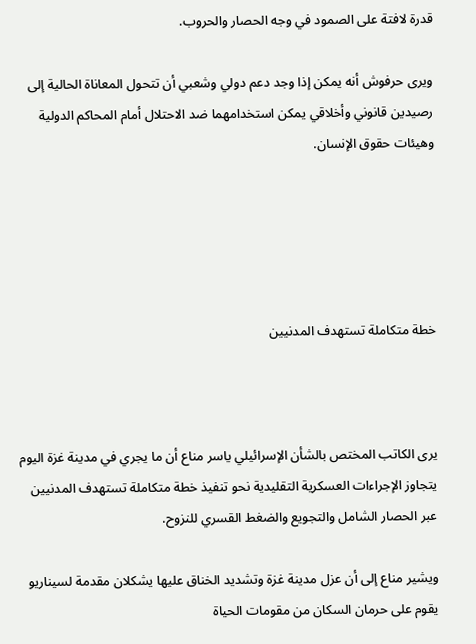قدرة لافتة على الصمود في وجه الحصار والحروب.

ويرى حرفوش أنه يمكن إذا وجد دعم دولي وشعبي أن تتحول المعاناة الحالية إلى رصيدين قانوني وأخلاقي يمكن استخدامهما ضد الاحتلال أمام المحاكم الدولية وهيئات حقوق الإنسان.





خطة متكاملة تستهدف المدنيين



يرى الكاتب المختص بالشأن الإسرائيلي ياسر مناع أن ما يجري في مدينة غزة اليوم يتجاوز الإجراءات العسكرية التقليدية نحو تنفيذ خطة متكاملة تستهدف المدنيين عبر الحصار الشامل والتجويع والضغط القسري للنزوح.

ويشير مناع إلى أن عزل مدينة غزة وتشديد الخناق عليها يشكلان مقدمة لسيناريو يقوم على حرمان السكان من مقومات الحياة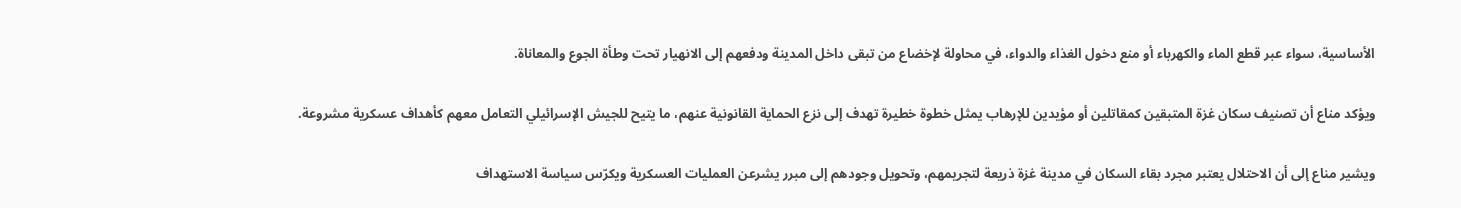الأساسية، سواء عبر قطع الماء والكهرباء أو منع دخول الغذاء والدواء، في محاولة لإخضاع من تبقى داخل المدينة ودفعهم إلى الانهيار تحت وطأة الجوع والمعاناة.

ويؤكد مناع أن تصنيف سكان غزة المتبقين كمقاتلين أو مؤيدين للإرهاب يمثل خطوة خطيرة تهدف إلى نزع الحماية القانونية عنهم، ما يتيح للجيش الإسرائيلي التعامل معهم كأهداف عسكرية مشروعة.

ويشير مناع إلى أن الاحتلال يعتبر مجرد بقاء السكان في مدينة غزة ذريعة لتجريمهم، وتحويل وجودهم إلى مبرر يشرعن العمليات العسكرية ويكرّس سياسة الاستهداف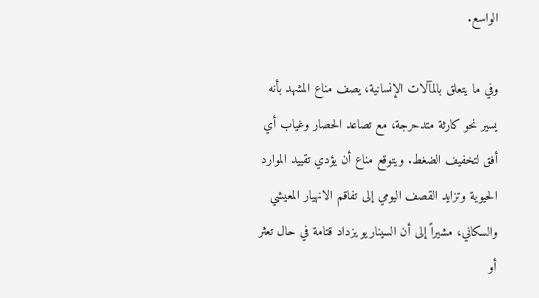الواسع.

وفي ما يتعلق بالمآلات الإنسانية، يصف مناع المشهد بأنه يسير نحو كارثة متدحرجة، مع تصاعد الحصار وغياب أي أفق لتخفيف الضغط. ويتوقع مناع أن يؤدي تقييد الموارد الحيوية وتزايد القصف اليومي إلى تفاقم الانهيار المعيشي والسكاني، مشيراً إلى أن السيناريو يزداد قتامة في حال تعثر أو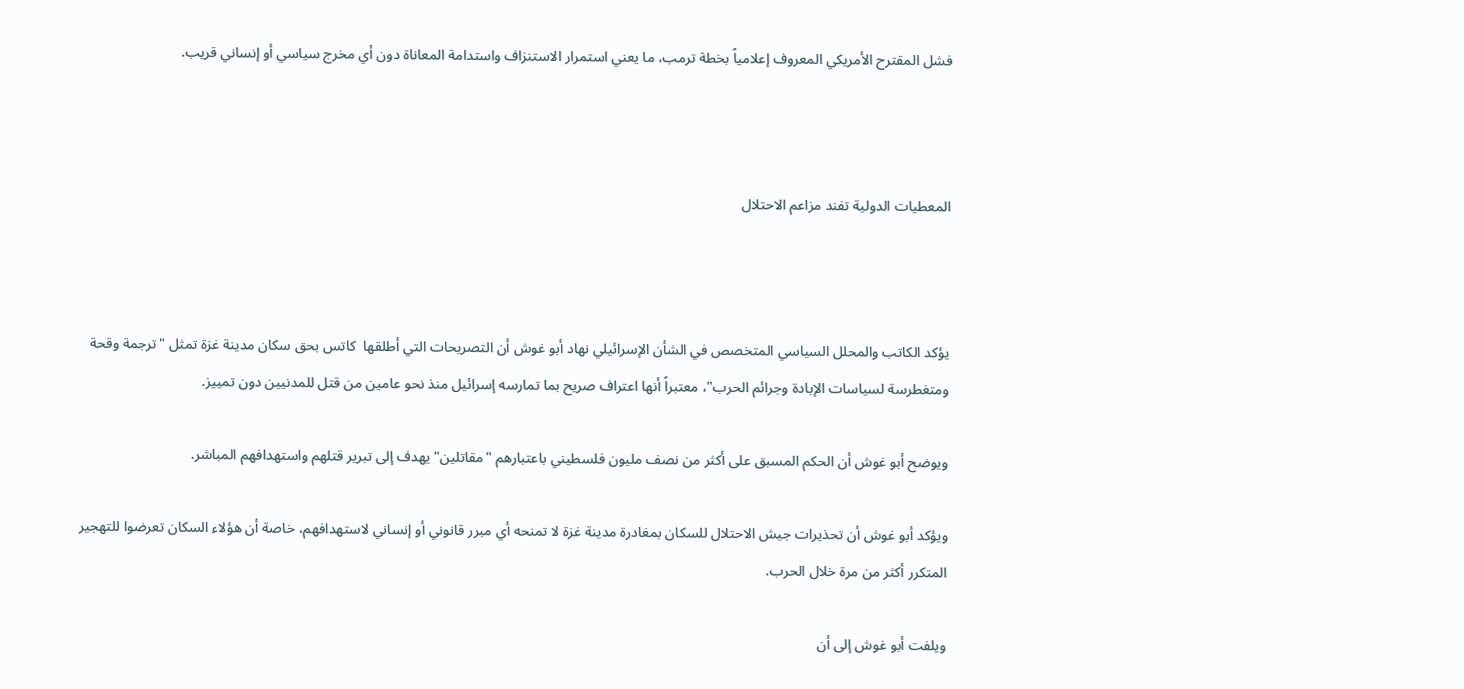فشل المقترح الأمريكي المعروف إعلامياً بخطة ترمب، ما يعني استمرار الاستنزاف واستدامة المعاناة دون أي مخرج سياسي أو إنساني قريب.



المعطيات الدولية تفند مزاعم الاحتلال



يؤكد الكاتب والمحلل السياسي المتخصص في الشأن الإسرائيلي نهاد أبو غوش أن التصريحات التي أطلقها  كاتس بحق سكان مدينة غزة تمثل "ترجمة وقحة ومتغطرسة لسياسات الإبادة وجرائم الحرب"، معتبراً أنها اعتراف صريح بما تمارسه إسرائيل منذ نحو عامين من قتل للمدنيين دون تمييز.

ويوضح أبو غوش أن الحكم المسبق على أكثر من نصف مليون فلسطيني باعتبارهم "مقاتلين" يهدف إلى تبرير قتلهم واستهدافهم المباشر.

ويؤكد أبو غوش أن تحذيرات جيش الاحتلال للسكان بمغادرة مدينة غزة لا تمنحه أي مبرر قانوني أو إنساني لاستهدافهم، خاصة أن هؤلاء السكان تعرضوا للتهجير المتكرر أكثر من مرة خلال الحرب.

ويلفت أبو غوش إلى أن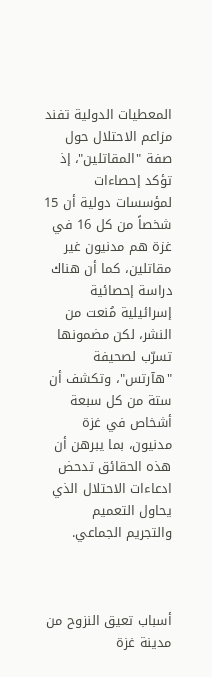المعطيات الدولية تفند مزاعم الاحتلال حول صفة "المقاتلين"، إذ تؤكد إحصاءات لمؤسسات دولية أن 15 شخصاً من كل 16 في غزة هم مدنيون غير مقاتلين، كما أن هناك دراسة إحصائية إسرائيلية مُنعت من النشر، لكن مضمونها تسرّب لصحيفة "هآرتس"، وتكشف أن ستة من كل سبعة أشخاص في غزة مدنيون، بما يبرهن أن هذه الحقائق تدحض ادعاءات الاحتلال الذي يحاول التعميم والتجريم الجماعي.



أسباب تعيق النزوح من مدينة غزة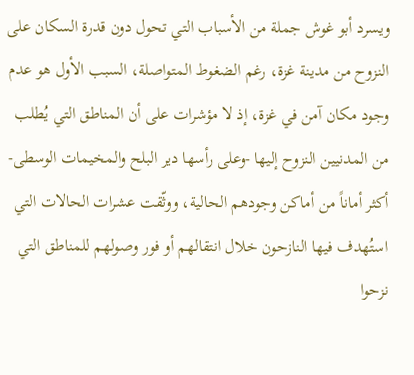ويسرد أبو غوش جملة من الأسباب التي تحول دون قدرة السكان على النزوح من مدينة غزة، رغم الضغوط المتواصلة، السبب الأول هو عدم وجود مكان آمن في غزة، إذ لا مؤشرات على أن المناطق التي يُطلب من المدنيين النزوح إليها -وعلى رأسها دير البلح والمخيمات الوسطى- أكثر أماناً من أماكن وجودهم الحالية، ووثّقت عشرات الحالات التي استُهدف فيها النازحون خلال انتقالهم أو فور وصولهم للمناطق التي نزحوا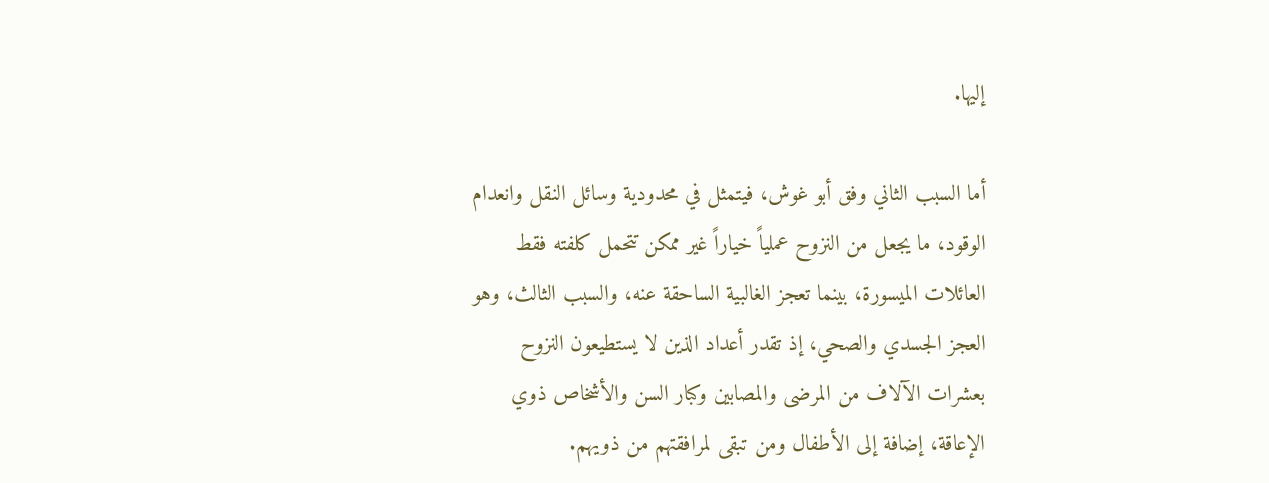إليها.

أما السبب الثاني وفق أبو غوش، فيتمثل في محدودية وسائل النقل وانعدام الوقود، ما يجعل من النزوح عملياً خياراً غير ممكن تتحمل كلفته فقط العائلات الميسورة، بينما تعجز الغالبية الساحقة عنه، والسبب الثالث، وهو العجز الجسدي والصحي، إذ تقدر أعداد الذين لا يستطيعون النزوح بعشرات الآلاف من المرضى والمصابين وكبار السن والأشخاص ذوي الإعاقة، إضافة إلى الأطفال ومن تبقى لمرافقتهم من ذويهم.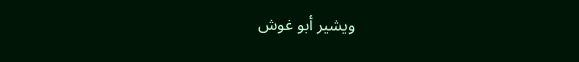ويشير أبو غوش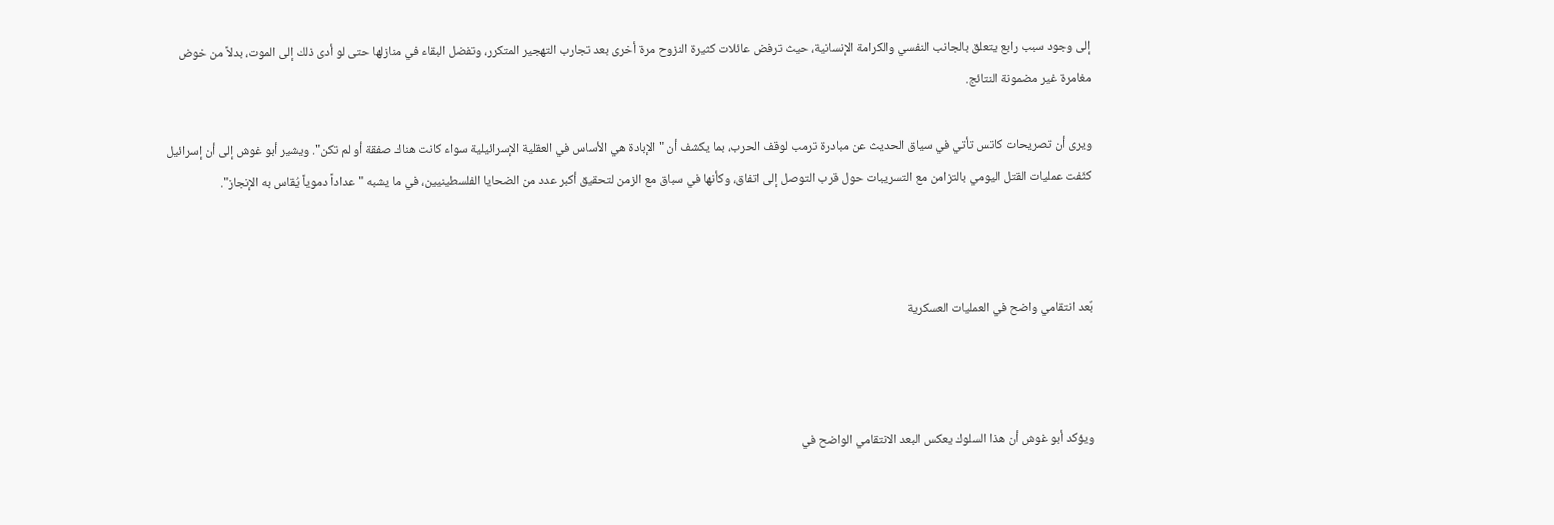إلى وجود سبب رابع يتعلق بالجانب النفسي والكرامة الإنسانية، حيث ترفض عائلات كثيرة النزوح مرة أخرى بعد تجارب التهجير المتكرر، وتفضل البقاء في منازلها حتى لو أدى ذلك إلى الموت، بدلاً من خوض مغامرة غير مضمونة النتائج.

ويرى أن تصريحات كاتس تأتي في سياق الحديث عن مبادرة ترمب لوقف الحرب، بما يكشف أن "الإبادة هي الأساس في العقلية الإسرائيلية سواء كانت هناك صفقة أو لم تكن". ويشير أبو غوش إلى أن إسرائيل كثّفت عمليات القتل اليومي بالتزامن مع التسريبات حول قرب التوصل إلى اتفاق، وكأنها في سباق مع الزمن لتحقيق أكبر عدد من الضحايا الفلسطينيين، في ما يشبه "عداداً دموياً يُقاس به الإنجاز".



بٌعد انتقامي واضح في العمليات العسكرية



ويؤكد أبو غوش أن هذا السلوك يعكس البعد الانتقامي الواضح في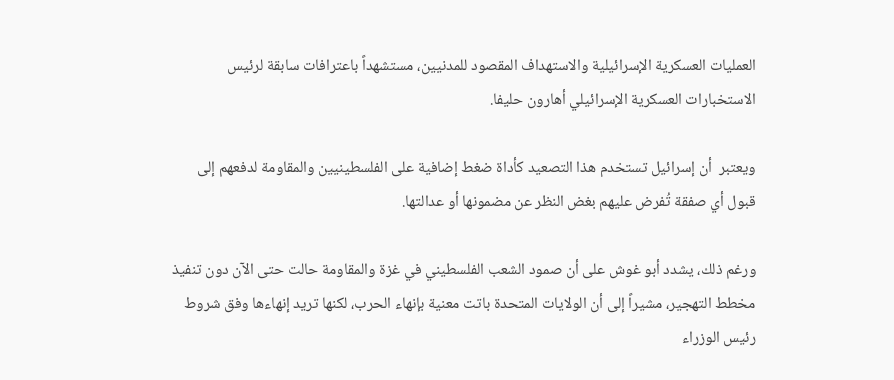العمليات العسكرية الإسرائيلية والاستهداف المقصود للمدنيين، مستشهداً باعترافات سابقة لرئيس الاستخبارات العسكرية الإسرائيلي أهارون حليفا.

ويعتبر  أن إسرائيل تستخدم هذا التصعيد كأداة ضغط إضافية على الفلسطينيين والمقاومة لدفعهم إلى قبول أي صفقة تُفرض عليهم بغض النظر عن مضمونها أو عدالتها.

ورغم ذلك، يشدد أبو غوش على أن صمود الشعب الفلسطيني في غزة والمقاومة حالت حتى الآن دون تنفيذ مخطط التهجير، مشيراً إلى أن الولايات المتحدة باتت معنية بإنهاء الحرب، لكنها تريد إنهاءها وفق شروط رئيس الوزراء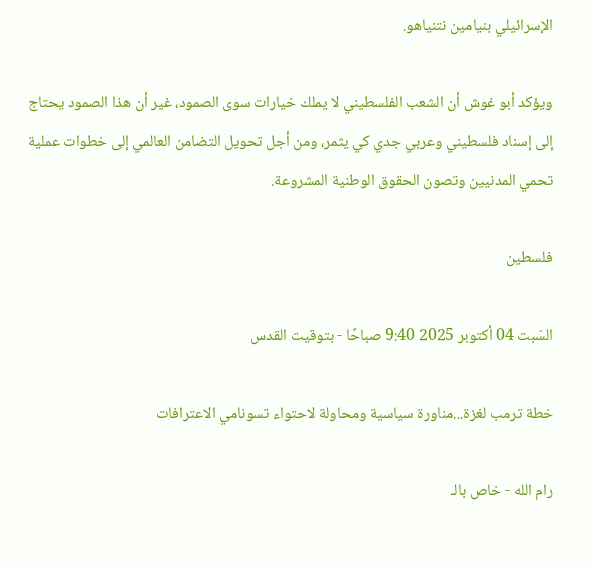الإسرائيلي بنيامين نتنياهو.

ويؤكد أبو غوش أن الشعب الفلسطيني لا يملك خيارات سوى الصمود، غير أن هذا الصمود يحتاج إلى إسناد فلسطيني وعربي جدي كي يثمر، ومن أجل تحويل التضامن العالمي إلى خطوات عملية تحمي المدنيين وتصون الحقوق الوطنية المشروعة.

فلسطين

السّبت 04 أكتوبر 2025 9:40 صباحًا - بتوقيت القدس

خطة ترمب لغزة...مناورة سياسية ومحاولة لاحتواء تسونامي الاعترافات

رام الله - خاص بالـ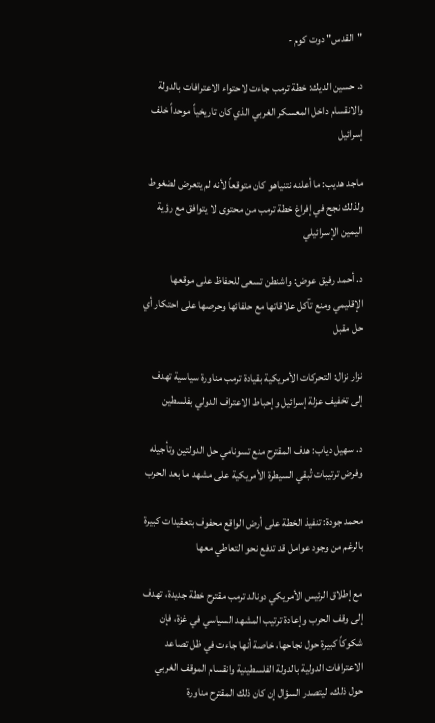"القدس" دوت كوم -

د. حسين الديك: خطة ترمب جاءت لاحتواء الاعترافات بالدولة والانقسام داخل المعسكر الغربي الذي كان تاريخياً موحداً خلف إسرائيل

ماجد هديب: ما أعلنه نتنياهو كان متوقعاً لأنه لم يتعرض لضغوط ولذلك نجح في إفراغ خطة ترمب من محتوى لا يتوافق مع رؤية اليمين الإسرائيلي

د. أحمد رفيق عوض: واشنطن تسعى للحفاظ على موقعها الإقليمي ومنع تآكل علاقاتها مع حلفائها وحرصها على احتكار أي حل مقبل

نزار نزال: التحركات الأمريكية بقيادة ترمب مناورة سياسية تهدف إلى تخفيف عزلة إسرائيل وإحباط الاعتراف الدولي بفلسطين

د. سهيل دياب: هدف المقترح منع تسونامي حل الدولتين وتأجيله وفرض ترتيبات تُبقي السيطرة الأمريكية على مشهد ما بعد الحرب

محمد جودة: تنفيذ الخطة على أرض الواقع محفوف بتعقيدات كبيرة بالرغم من وجود عوامل قد تدفع نحو التعاطي معها

مع إطلاق الرئيس الأمريكي دونالد ترمب مقترح خطة جديدة، تهدف إلى وقف الحرب وإعادة ترتيب المشهد السياسي في غزة، فإن شكوكاً كبيرة حول نجاحها، خاصة أنها جاءت في ظل تصاعد الاعترافات الدولية بالدولة الفلسطينية وانقسام الموقف الغربي حول ذلك، ليتصدر السؤال إن كان ذلك المقترح مناورة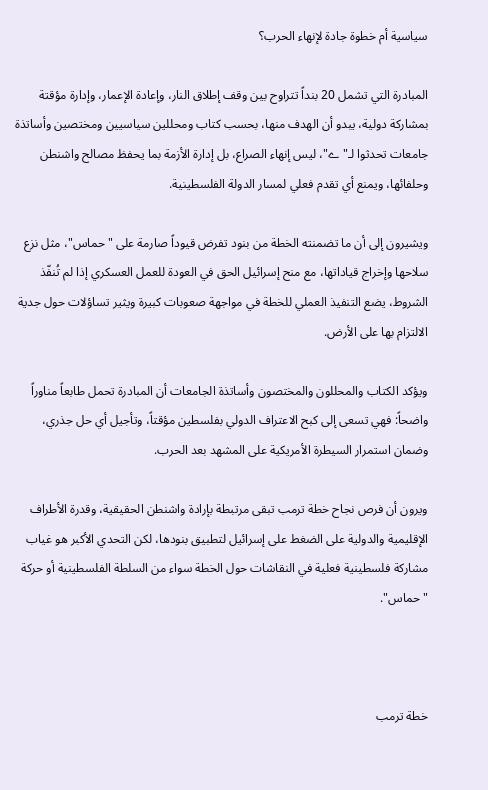سياسية أم خطوة جادة لإنهاء الحرب؟

المبادرة التي تشمل 20 بنداً تتراوح بين وقف إطلاق النار، وإعادة الإعمار، وإدارة مؤقتة بمشاركة دولية، يبدو أن الهدف منها، بحسب كتاب ومحللين سياسيين ومختصين وأساتذة جامعات تحدثوا لـ"ے"، ليس إنهاء الصراع، بل إدارة الأزمة بما يحفظ مصالح واشنطن وحلفائها، ويمنع أي تقدم فعلي لمسار الدولة الفلسطينية.

ويشيرون إلى أن ما تضمنته الخطة من بنود تفرض قيوداً صارمة على "حماس"، مثل نزع سلاحها وإخراج قياداتها، مع منح إسرائيل الحق في العودة للعمل العسكري إذا لم تُنفّذ الشروط، يضع التنفيذ العملي للخطة في مواجهة صعوبات كبيرة ويثير تساؤلات حول جدية الالتزام بها على الأرض.

ويؤكد الكتاب والمحللون والمختصون وأساتذة الجامعات أن المبادرة تحمل طابعاً مناوراً واضحاً: فهي تسعى إلى كبح الاعتراف الدولي بفلسطين مؤقتاً، وتأجيل أي حل جذري، وضمان استمرار السيطرة الأمريكية على المشهد بعد الحرب.

ويرون أن فرص نجاح خطة ترمب تبقى مرتبطة بإرادة واشنطن الحقيقية، وقدرة الأطراف الإقليمية والدولية على الضغط على إسرائيل لتطبيق بنودها، لكن التحدي الأكبر هو غياب مشاركة فلسطينية فعلية في النقاشات حول الخطة سواء من السلطة الفلسطينية أو حركة "حماس".



خطة ترمب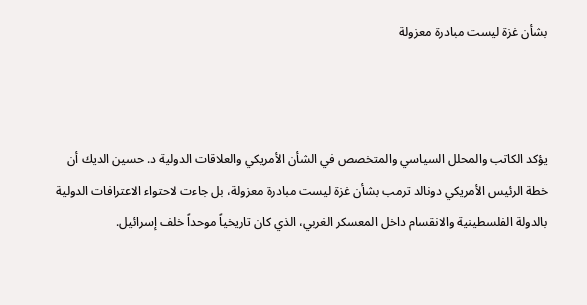بشأن غزة ليست مبادرة معزولة



يؤكد الكاتب والمحلل السياسي والمتخصص في الشأن الأمريكي والعلاقات الدولية د. حسين الديك أن خطة الرئيس الأمريكي دونالد ترمب بشأن غزة ليست مبادرة معزولة، بل جاءت لاحتواء الاعترافات الدولية بالدولة الفلسطينية والانقسام داخل المعسكر الغربي، الذي كان تاريخياً موحداً خلف إسرائيل.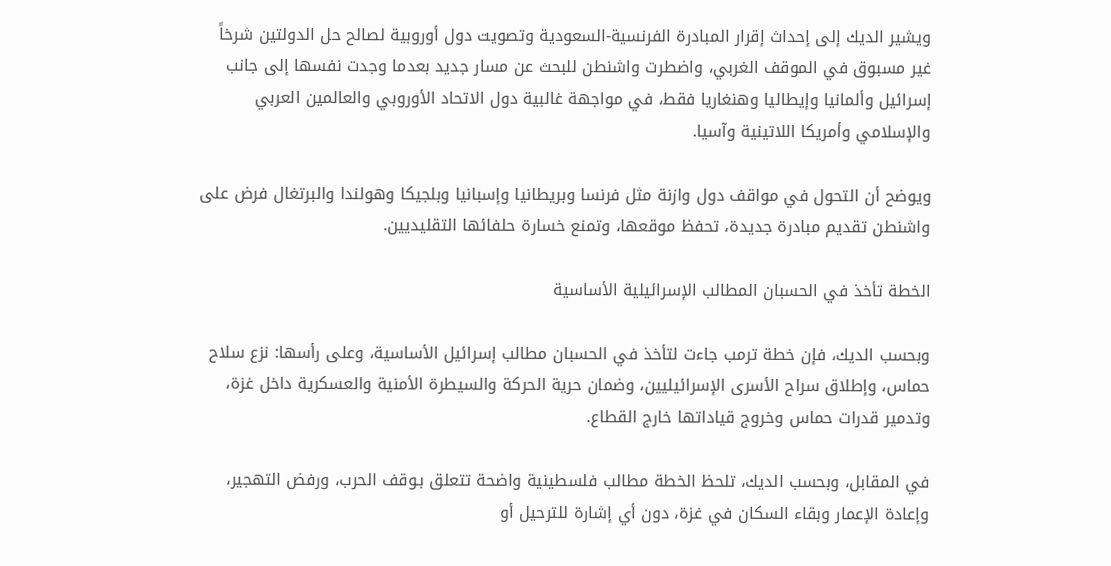ويشير الديك إلى إحداث إقرار المبادرة الفرنسية-السعودية وتصويت دول أوروبية لصالح حل الدولتين شرخاً غير مسبوق في الموقف الغربي، واضطرت واشنطن للبحث عن مسار جديد بعدما وجدت نفسها إلى جانب إسرائيل وألمانيا وإيطاليا وهنغاريا فقط، في مواجهة غالبية دول الاتحاد الأوروبي والعالمين العربي والإسلامي وأمريكا اللاتينية وآسيا.

ويوضح أن التحول في مواقف دول وازنة مثل فرنسا وبريطانيا وإسبانيا وبلجيكا وهولندا والبرتغال فرض على واشنطن تقديم مبادرة جديدة، تحفظ موقعها، وتمنع خسارة حلفائها التقليديين.

الخطة تأخذ في الحسبان المطالب الإسرائيلية الأساسية

وبحسب الديك، فإن خطة ترمب جاءت لتأخذ في الحسبان مطالب إسرائيل الأساسية، وعلى رأسها: نزع سلاح حماس، وإطلاق سراح الأسرى الإسرائيليين، وضمان حرية الحركة والسيطرة الأمنية والعسكرية داخل غزة، وتدمير قدرات حماس وخروج قياداتها خارج القطاع.

في المقابل، وبحسب الديك، تلحظ الخطة مطالب فلسطينية واضحة تتعلق بـوقف الحرب، ورفض التهجير، وإعادة الإعمار وبقاء السكان في غزة، دون أي إشارة للترحيل أو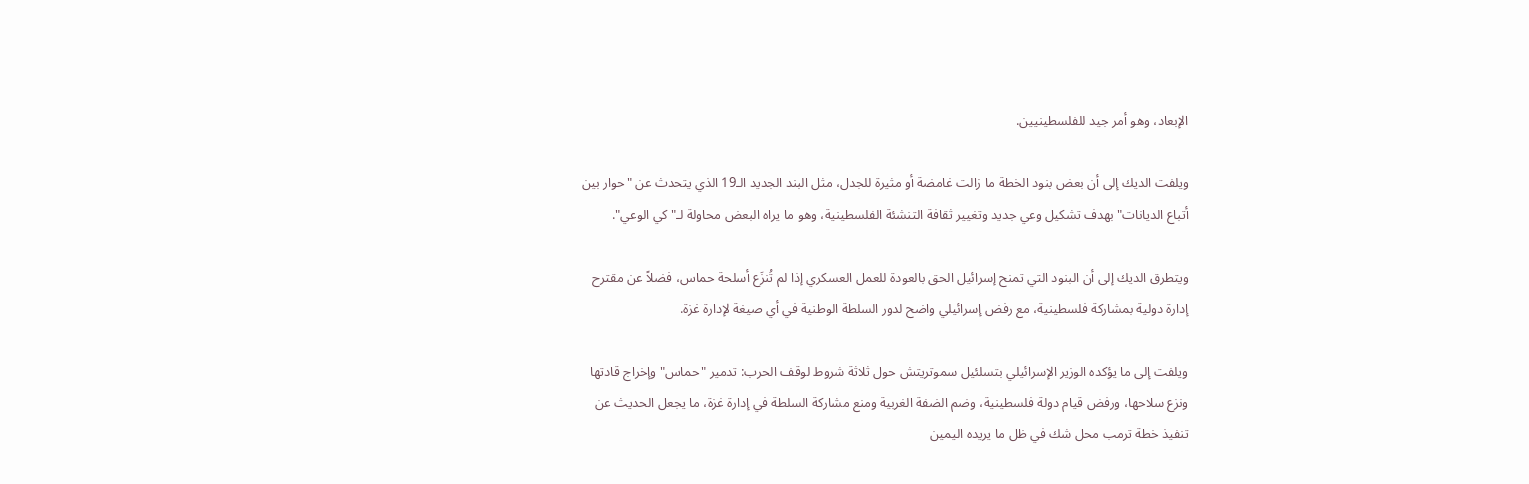الإبعاد، وهو أمر جيد للفلسطينيين.

ويلفت الديك إلى أن بعض بنود الخطة ما زالت غامضة أو مثيرة للجدل، مثل البند الجديد الـ19 الذي يتحدث عن "حوار بين أتباع الديانات" بهدف تشكيل وعي جديد وتغيير ثقافة التنشئة الفلسطينية، وهو ما يراه البعض محاولة لـ"كي الوعي".

ويتطرق الديك إلى أن البنود التي تمنح إسرائيل الحق بالعودة للعمل العسكري إذا لم تُنزَع أسلحة حماس، فضلاً عن مقترح إدارة دولية بمشاركة فلسطينية، مع رفض إسرائيلي واضح لدور السلطة الوطنية في أي صيغة لإدارة غزة.

ويلفت إلى ما يؤكده الوزير الإسرائيلي بتسلئيل سموتريتش حول ثلاثة شروط لوقف الحرب: تدمير "حماس" وإخراج قادتها ونزع سلاحها، ورفض قيام دولة فلسطينية، وضم الضفة الغربية ومنع مشاركة السلطة في إدارة غزة، ما يجعل الحديث عن تنفيذ خطة ترمب محل شك في ظل ما يريده اليمين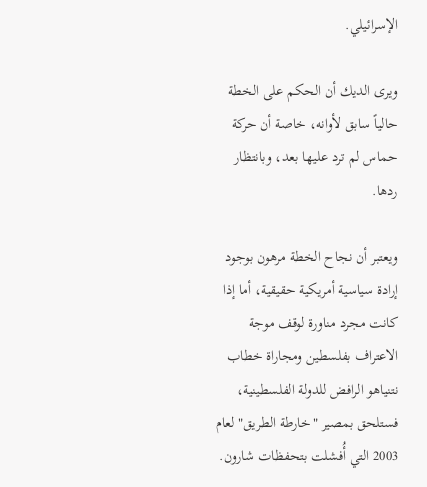الإسرائيلي.

ويرى الديك أن الحكم على الخطة حالياً سابق لأوانه، خاصة أن حركة حماس لم ترد عليها بعد، وبانتظار ردها.

ويعتبر أن نجاح الخطة مرهون بوجود إرادة سياسية أمريكية حقيقية، أما إذا كانت مجرد مناورة لوقف موجة الاعتراف بفلسطين ومجاراة خطاب نتنياهو الرافض للدولة الفلسطينية، فستلحق بمصير "خارطة الطريق" لعام 2003 التي أُفشلت بتحفظات شارون.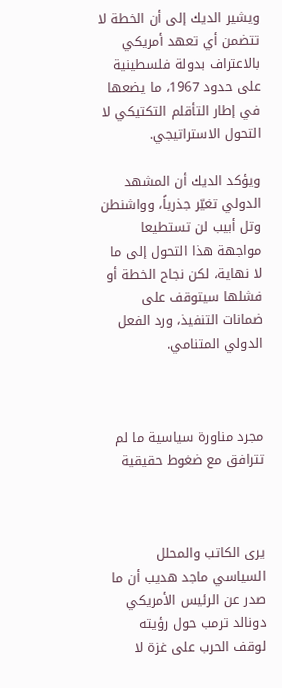ويشير الديك إلى أن الخطة لا تتضمن أي تعهد أمريكي بالاعتراف بدولة فلسطينية على حدود 1967، ما يضعها في إطار التأقلم التكتيكي لا التحول الاستراتيجي.

ويؤكد الديك أن المشهد الدولي تغيّر جذرياً، وواشنطن وتل أبيب لن تستطيعا مواجهة هذا التحول إلى ما لا نهاية، لكن نجاح الخطة أو فشلها سيتوقف على ضمانات التنفيذ، ورد الفعل الدولي المتنامي.



مجرد مناورة سياسية ما لم تترافق مع ضغوط حقيقية



يرى الكاتب والمحلل السياسي ماجد هديب أن ما صدر عن الرئيس الأمريكي دونالد ترمب حول رؤيته لوقف الحرب على غزة لا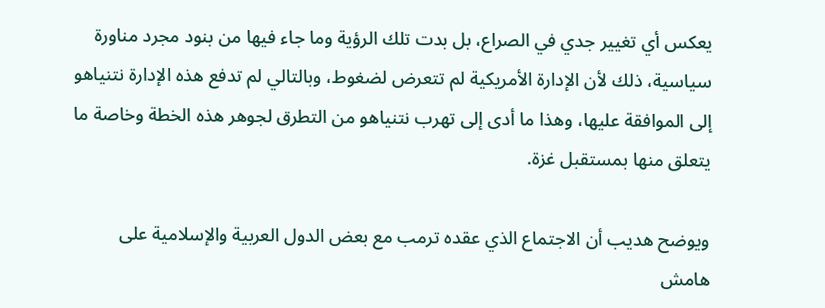يعكس أي تغيير جدي في الصراع، بل بدت تلك الرؤية وما جاء فيها من بنود مجرد مناورة سياسية، ذلك لأن الإدارة الأمريكية لم تتعرض لضغوط، وبالتالي لم تدفع هذه الإدارة نتنياهو إلى الموافقة عليها، وهذا ما أدى إلى تهرب نتنياهو من التطرق لجوهر هذه الخطة وخاصة ما يتعلق منها بمستقبل غزة.

ويوضح هديب أن الاجتماع الذي عقده ترمب مع بعض الدول العربية والإسلامية على هامش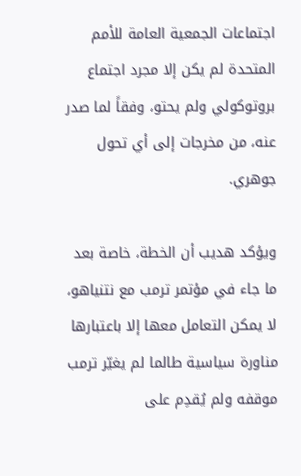اجتماعات الجمعية العامة للأمم المتحدة لم يكن إلا مجرد اجتماع بروتوكولي ولم يحتو، وفقاً لما صدر عنه، من مخرجات إلى أي تحول جوهري.

ويؤكد هديب أن الخطة، خاصة بعد ما جاء في مؤتمر ترمب مع نتنياهو، لا يمكن التعامل معها إلا باعتبارها مناورة سياسية طالما لم يغيّر ترمب موقفه ولم يُقدِم على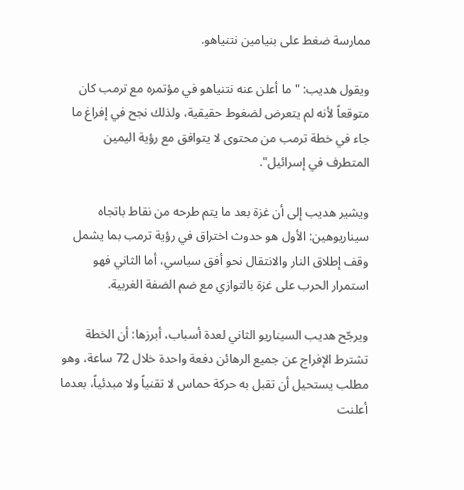ممارسة ضغط على بنيامين نتنياهو.

ويقول هديب: "ما أعلن عنه نتنياهو في مؤتمره مع ترمب كان متوقعاً لأنه لم يتعرض لضغوط حقيقية، ولذلك نجح في إفراغ ما جاء في خطة ترمب من محتوى لا يتوافق مع رؤية اليمين المتطرف في إسرائيل".

ويشير هديب إلى أن غزة بعد ما يتم طرحه من نقاط باتجاه سيناريوهين: الأول هو حدوث اختراق في رؤية ترمب بما يشمل وقف إطلاق النار والانتقال نحو أفق سياسي، أما الثاني فهو استمرار الحرب على غزة بالتوازي مع ضم الضفة الغربية.

ويرجّح هديب السيناريو الثاني لعدة أسباب، أبرزها: أن الخطة تشترط الإفراج عن جميع الرهائن دفعة واحدة خلال 72 ساعة، وهو مطلب يستحيل أن تقبل به حركة حماس لا تقنياً ولا مبدئياً، بعدما أعلنت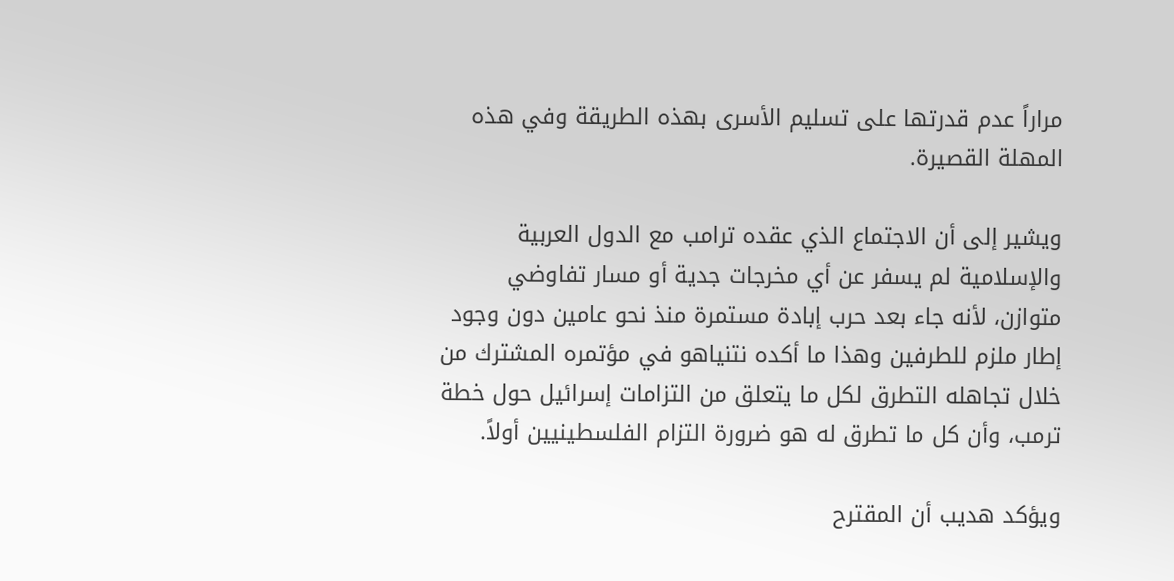مراراً عدم قدرتها على تسليم الأسرى بهذه الطريقة وفي هذه المهلة القصيرة.

ويشير إلى أن الاجتماع الذي عقده ترامب مع الدول العربية والإسلامية لم يسفر عن أي مخرجات جدية أو مسار تفاوضي متوازن، لأنه جاء بعد حرب إبادة مستمرة منذ نحو عامين دون وجود إطار ملزم للطرفين وهذا ما أكده نتنياهو في مؤتمره المشترك من خلال تجاهله التطرق لكل ما يتعلق من التزامات إسرائيل حول خطة ترمب، وأن كل ما تطرق له هو ضرورة التزام الفلسطينيين أولاً.

ويؤكد هديب أن المقترح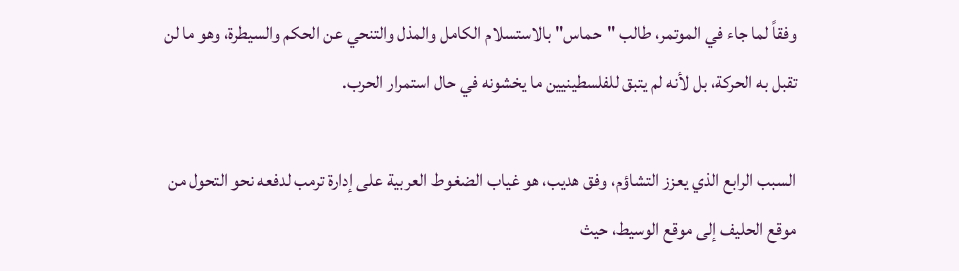وفقاً لما جاء في الموتمر، طالب "حماس" بالاستسلام الكامل والمذل والتنحي عن الحكم والسيطرة، وهو ما لن تقبل به الحركة، بل لأنه لم يتبق للفلسطينيين ما يخشونه في حال استمرار الحرب.

السبب الرابع الذي يعزز التشاؤم، وفق هديب، هو غياب الضغوط العربية على إدارة ترمب لدفعه نحو التحول من موقع الحليف إلى موقع الوسيط، حيث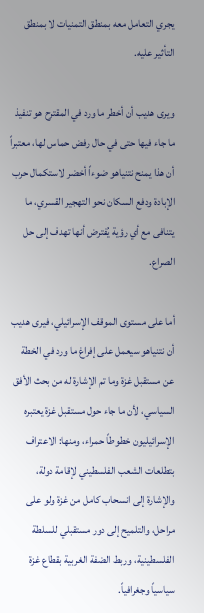يجري التعامل معه بمنطق التمنيات لا بمنطق التأثير عليه.

ويرى هديب أن أخطر ما ورد في المقترح هو تنفيذ ما جاء فيها حتى في حال رفض حماس لها، معتبراً أن هذا يمنح نتنياهو ضوءاً أخضر لاستكمال حرب الإبادة ودفع السكان نحو التهجير القسري، ما يتنافى مع أي رؤية يُفترض أنها تهدف إلى حل الصراع.

أما على مستوى الموقف الإسرائيلي، فيرى هديب أن نتنياهو سيعمل على إفراغ ما ورد في الخطة عن مستقبل غزة وما تم الإشارة له من بحث الأفق السياسي، لأن ما جاء حول مستقبل غزة يعتبره الإسرائيليون خطوطاً حمراء، ومنها: الاعتراف بتطلعات الشعب الفلسطيني لإقامة دولة، والإشارة إلى انسحاب كامل من غزة ولو على مراحل، والتلميح إلى دور مستقبلي للسلطة الفلسطينية، وربط الضفة الغربية بقطاع غزة سياسياً وجغرافياً.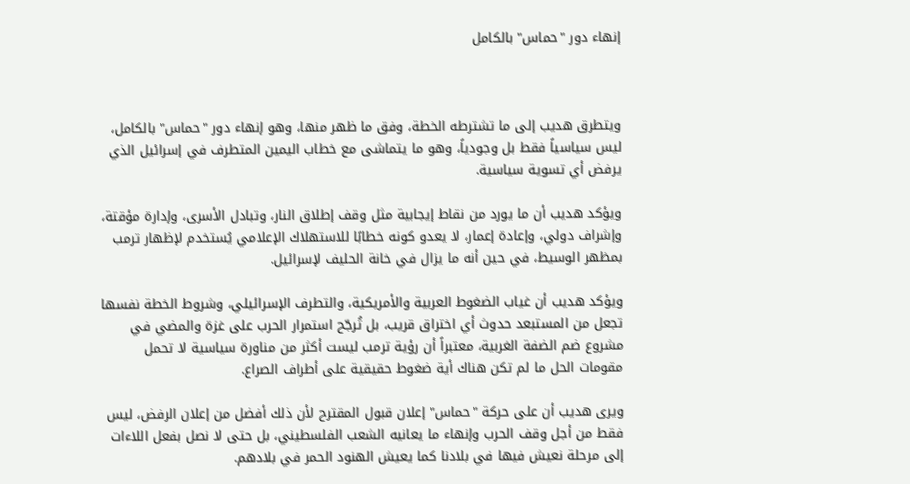إنهاء دور "حماس" بالكامل



ويتطرق هديب إلى ما تشترطه الخطة، وفق ما ظهر منها، وهو إنهاء دور "حماس" بالكامل، ليس سياسياً فقط بل وجودياً، وهو ما يتماشى مع خطاب اليمين المتطرف في إسرائيل الذي يرفض أي تسوية سياسية.

ويؤكد هديب أن ما يورد من نقاط إيجابية مثل وقف إطلاق النار، وتبادل الأسرى، وإدارة مؤقتة، وإشراف دولي، وإعادة إعمار، لا يعدو كونه خطابًا للاستهلاك الإعلامي يُستخدم لإظهار ترمب بمظهر الوسيط، في حين أنه ما يزال في خانة الحليف لإسرائيل.

ويؤكد هديب أن غياب الضغوط العربية والأمريكية، والتطرف الإسرائيلي، وشروط الخطة نفسها تجعل من المستبعد حدوث أي اختراق قريب، بل تُرجّح استمرار الحرب على غزة والمضي في مشروع ضم الضفة الغربية، معتبراً أن رؤية ترمب ليست أكثر من مناورة سياسية لا تحمل مقومات الحل ما لم تكن هناك أية ضغوط حقيقية على أطراف الصراع.

ويرى هديب أن على حركة "حماس" إعلان قبول المقترح لأن ذلك أفضل من إعلان الرفض، ليس فقط من أجل وقف الحرب وإنهاء ما يعانيه الشعب الفلسطيني، بل حتى لا نصل بفعل اللاءات إلى مرحلة نعيش فيها في بلادنا كما يعيش الهنود الحمر في بلادهم.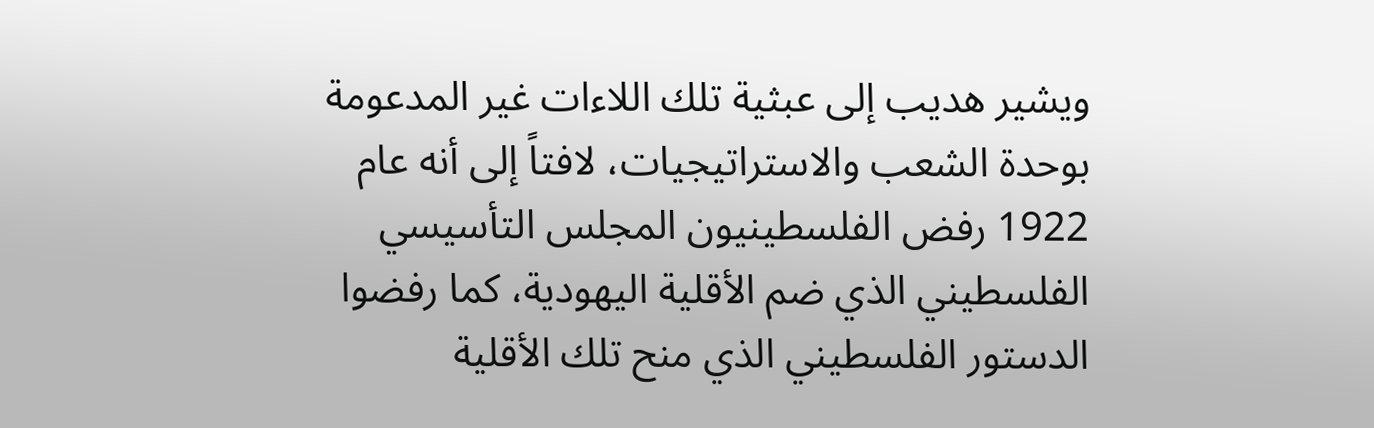ويشير هديب إلى عبثية تلك اللاءات غير المدعومة بوحدة الشعب والاستراتيجيات، لافتاً إلى أنه عام 1922 رفض الفلسطينيون المجلس التأسيسي الفلسطيني الذي ضم الأقلية اليهودية، كما رفضوا الدستور الفلسطيني الذي منح تلك الأقلية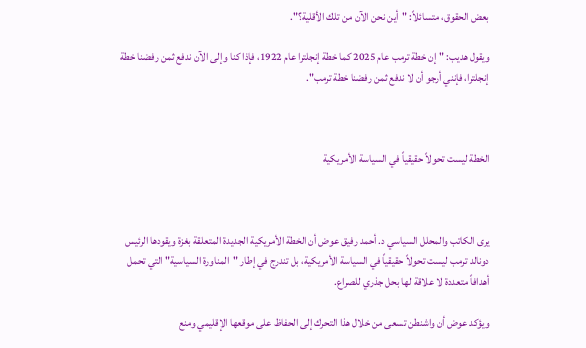بعض الحقوق، متسائلاً: "أين نحن الآن من تلك الأقلية؟".

ويقول هديب: "إن خطة ترمب عام 2025 كما خطة إنجلترا عام 1922، فإذا كنا وإلى الآن ندفع ثمن رفضنا خطة إنجلترا، فإنني أرجو أن لا ندفع ثمن رفضنا خطة ترمب".



الخطة ليست تحولاً حقيقياً في السياسة الأمريكية



يرى الكاتب والمحلل السياسي د. أحمد رفيق عوض أن الخطة الأمريكية الجديدة المتعلقة بغزة ويقودها الرئيس دونالد ترمب ليست تحولاً حقيقياً في السياسة الأمريكية، بل تندرج في إطار "المناورة السياسية" التي تحمل أهدافاً متعددة لا علاقة لها بحل جذري للصراع.

ويؤكد عوض أن واشنطن تسعى من خلال هذا التحرك إلى الحفاظ على موقعها الإقليمي ومنع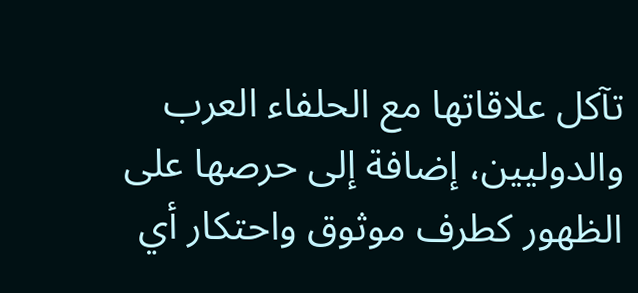تآكل علاقاتها مع الحلفاء العرب والدوليين، إضافة إلى حرصها على الظهور كطرف موثوق واحتكار أي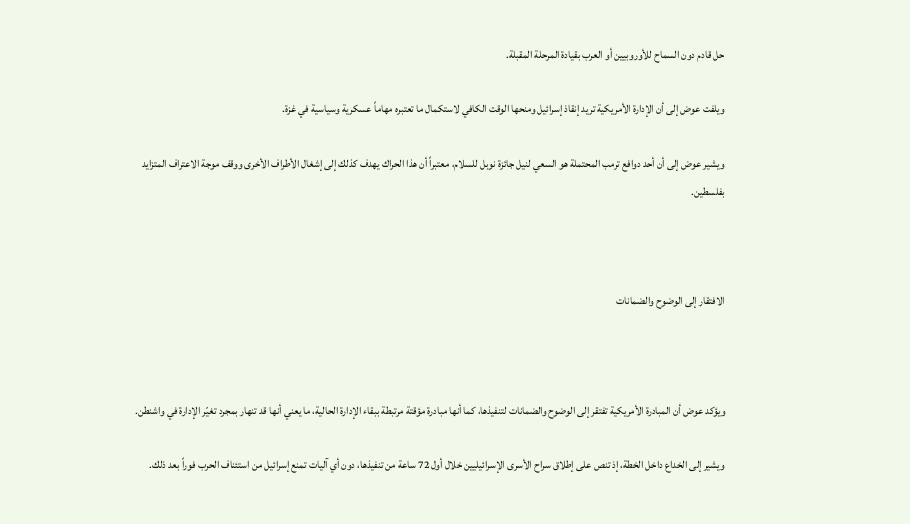حل قادم دون السماح للأوروبيين أو العرب بقيادة المرحلة المقبلة.

ويلفت عوض إلى أن الإدارة الأمريكية تريد إنقاذ إسرائيل ومنحها الوقت الكافي لاستكمال ما تعتبره مهاماً عسكرية وسياسية في غزة.

ويشير عوض إلى أن أحد دوافع ترمب المحتملة هو السعي لنيل جائزة نوبل للسلام، معتبراً أن هذا الحراك يهدف كذلك إلى إشغال الأطراف الأخرى ووقف موجة الاعتراف المتزايد بفلسطين.



الافتقار إلى الوضوح والضمانات



ويؤكد عوض أن المبادرة الأمريكية تفتقر إلى الوضوح والضمانات لتنفيذها، كما أنها مبادرة مؤقتة مرتبطة ببقاء الإدارة الحالية، ما يعني أنها قد تنهار بمجرد تغيّر الإدارة في واشنطن.

ويشير إلى الخداع داخل الخطة، إذ تنص على إطلاق سراح الأسرى الإسرائيليين خلال أول 72 ساعة من تنفيذها، دون أي آليات تمنع إسرائيل من استئناف الحرب فوراً بعد ذلك.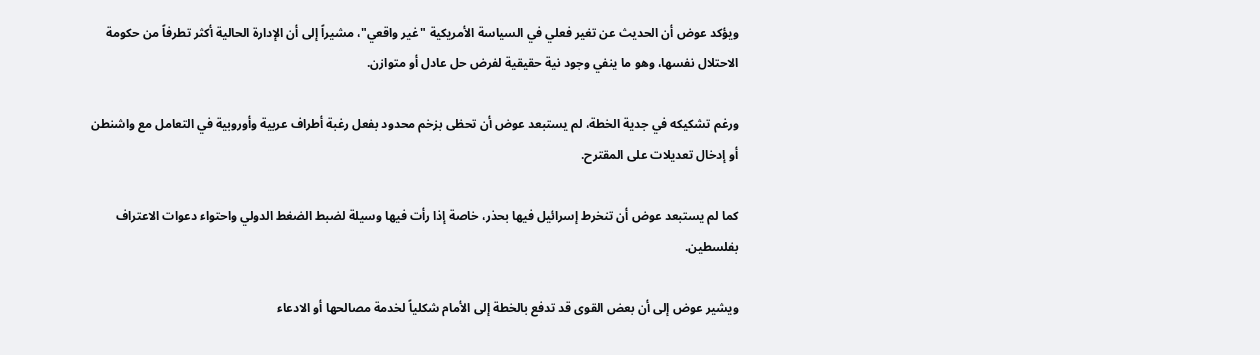ويؤكد عوض أن الحديث عن تغير فعلي في السياسة الأمريكية "غير واقعي"، مشيراً إلى أن الإدارة الحالية أكثر تطرفاً من حكومة الاحتلال نفسها، وهو ما ينفي وجود نية حقيقية لفرض حل عادل أو متوازن.

ورغم تشكيكه في جدية الخطة، لم يستبعد عوض أن تحظى بزخم محدود بفعل رغبة أطراف عربية وأوروبية في التعامل مع واشنطن أو إدخال تعديلات على المقترح.

كما لم يستبعد عوض أن تنخرط إسرائيل فيها بحذر، خاصة إذا رأت فيها وسيلة لضبط الضغط الدولي واحتواء دعوات الاعتراف بفلسطين.

ويشير عوض إلى أن بعض القوى قد تدفع بالخطة إلى الأمام شكلياً لخدمة مصالحها أو الادعاء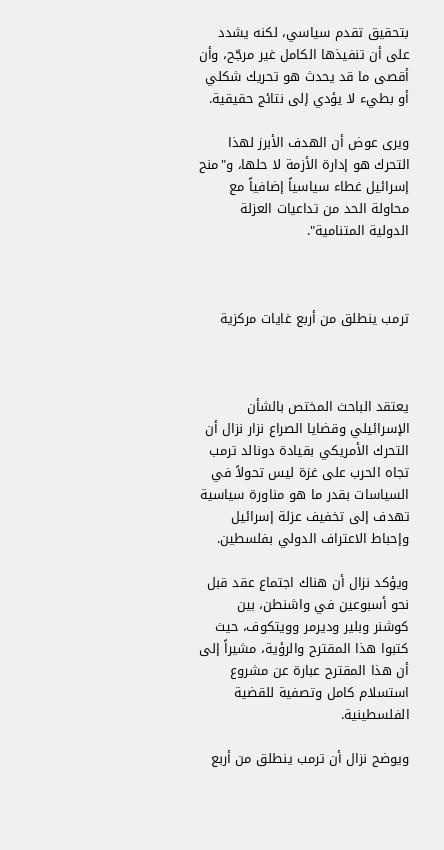بتحقيق تقدم سياسي، لكنه يشدد على أن تنفيذها الكامل غير مرجّح، وأن أقصى ما قد يحدث هو تحريك شكلي أو بطيء لا يؤدي إلى نتائج حقيقية.

ويرى عوض أن الهدف الأبرز لهذا التحرك هو إدارة الأزمة لا حلها، و"منح إسرائيل غطاء سياسياً إضافياً مع محاولة الحد من تداعيات العزلة الدولية المتنامية".



ترمب ينطلق من أربع غايات مركزية



يعتقد الباحث المختص بالشأن الإسرائيلي وقضايا الصراع نزار نزال أن التحرك الأمريكي بقيادة دونالد ترمب تجاه الحرب على غزة ليس تحولاً في السياسات بقدر ما هو مناورة سياسية تهدف إلى تخفيف عزلة إسرائيل وإحباط الاعتراف الدولي بفلسطين.

ويؤكد نزال أن هناك اجتماع عقد قبل نحو أسبوعين في واشنطن، بين كوشنر وبلير وديرمر وويتكوف، حيث كتبوا هذا المقترح والرؤية، مشيراً إلى أن هذا المقترح عبارة عن مشروع استسلام كامل وتصفية للقضية الفلسطينية.

ويوضح نزال أن ترمب ينطلق من أربع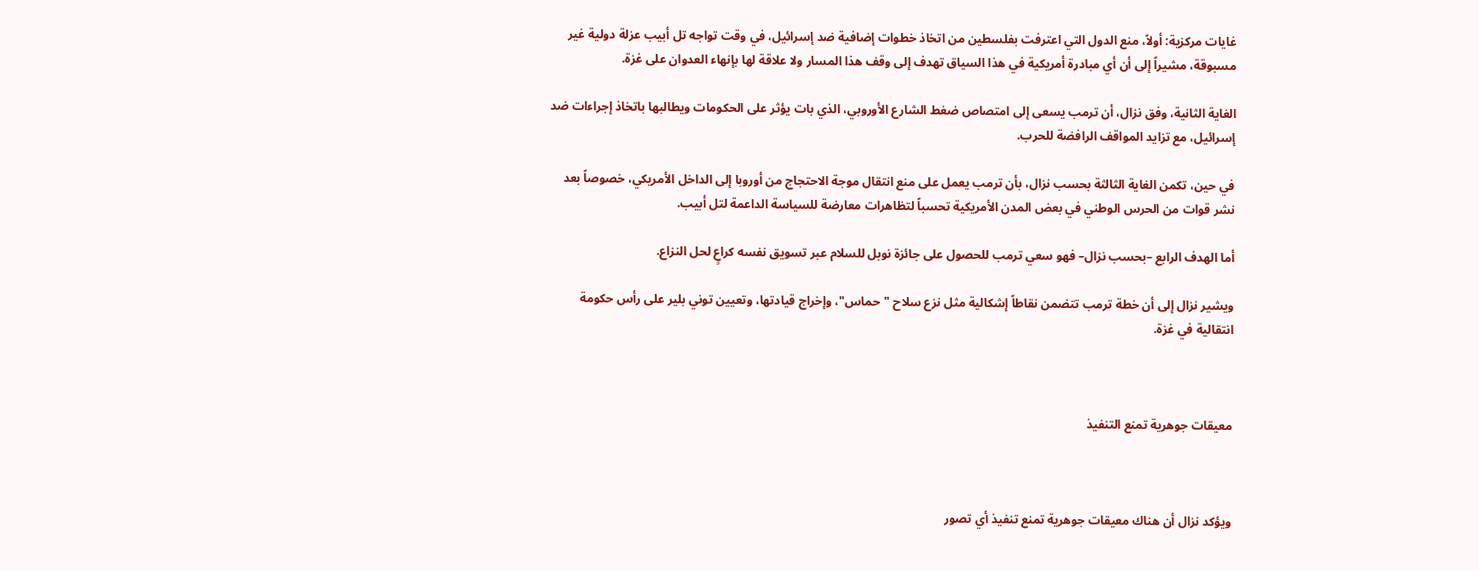غايات مركزية: أولاً، منع الدول التي اعترفت بفلسطين من اتخاذ خطوات إضافية ضد إسرائيل، في وقت تواجه تل أبيب عزلة دولية غير مسبوقة، مشيراً إلى أن أي مبادرة أمريكية في هذا السياق تهدف إلى وقف هذا المسار ولا علاقة لها بإنهاء العدوان على غزة.

الغاية الثانية، وفق نزال، أن ترمب يسعى إلى امتصاص ضغط الشارع الأوروبي، الذي بات يؤثر على الحكومات ويطالبها باتخاذ إجراءات ضد إسرائيل، مع تزايد المواقف الرافضة للحرب.

في حين، تكمن الغاية الثالثة بحسب نزال، بأن ترمب يعمل على منع انتقال موجة الاحتجاج من أوروبا إلى الداخل الأمريكي، خصوصاً بعد نشر قوات من الحرس الوطني في بعض المدن الأمريكية تحسباً لتظاهرات معارضة للسياسة الداعمة لتل أبيب.

أما الهدف الرابع –بحسب نزال– فهو سعي ترمب للحصول على جائزة نوبل للسلام عبر تسويق نفسه كراعٍ لحل النزاع.

ويشير نزال إلى أن خطة ترمب تتضمن نقاطاً إشكالية مثل نزع سلاح "حماس"، وإخراج قيادتها، وتعيين توني بلير على رأس حكومة انتقالية في غزة.



معيقات جوهرية تمنع التنفيذ



ويؤكد نزال أن هناك معيقات جوهرية تمنع تنفيذ أي تصور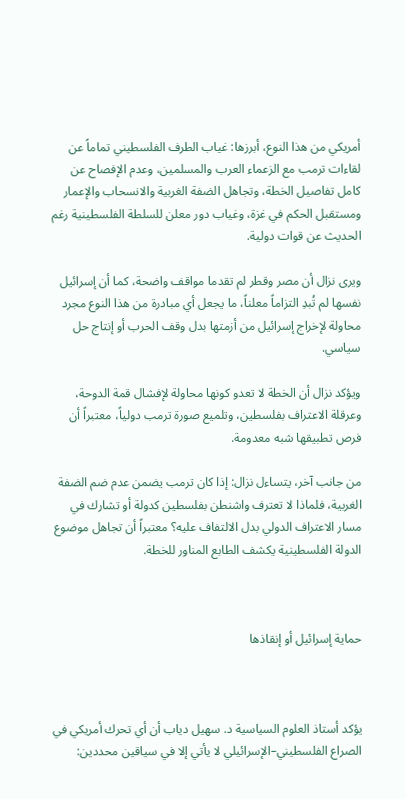أمريكي من هذا النوع، أبرزها: غياب الطرف الفلسطيني تماماً عن لقاءات ترمب مع الزعماء العرب والمسلمين، وعدم الإفصاح عن كامل تفاصيل الخطة، وتجاهل الضفة الغربية والانسحاب والإعمار ومستقبل الحكم في غزة، وغياب دور معلن للسلطة الفلسطينية رغم الحديث عن قوات دولية.

ويرى نزال أن مصر وقطر لم تقدما مواقف واضحة، كما أن إسرائيل نفسها لم تُبدِ التزاماً معلناً، ما يجعل أي مبادرة من هذا النوع مجرد محاولة لإخراج إسرائيل من أزمتها بدل وقف الحرب أو إنتاج حل سياسي.

ويؤكد نزال أن الخطة لا تعدو كونها محاولة لإفشال قمة الدوحة، وعرقلة الاعتراف بفلسطين، وتلميع صورة ترمب دولياً، معتبراً أن فرص تطبيقها شبه معدومة.

من جانب آخر، يتساءل نزال: إذا كان ترمب يضمن عدم ضم الضفة الغربية، فلماذا لا تعترف واشنطن بفلسطين كدولة أو تشارك في مسار الاعتراف الدولي بدل الالتفاف عليه؟ معتبراً أن تجاهل موضوع الدولة الفلسطينية يكشف الطابع المناور للخطة.



حماية إسرائيل أو إنقاذها



يؤكد أستاذ العلوم السياسية د. سهيل دياب أن أي تحرك أمريكي في الصراع الفلسطيني–الإسرائيلي لا يأتي إلا في سياقين محددين: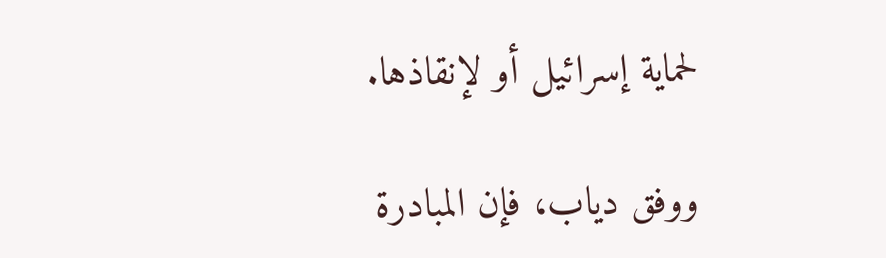لحماية إسرائيل أو لإنقاذها.

ووفق دياب، فإن المبادرة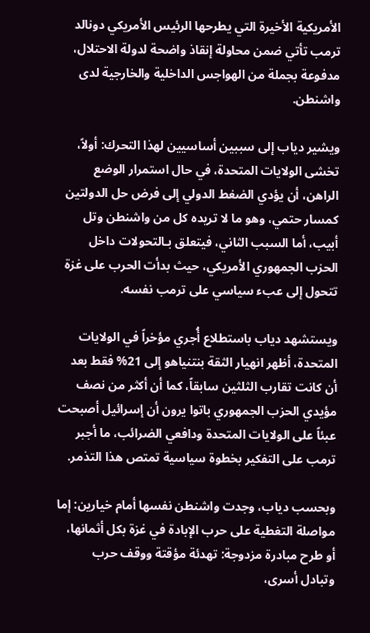الأمريكية الأخيرة التي يطرحها الرئيس الأمريكي دونالد ترمب تأتي ضمن محاولة إنقاذ واضحة لدولة الاحتلال، مدفوعة بجملة من الهواجس الداخلية والخارجية لدى واشنطن.

ويشير دياب إلى سببين أساسيين لهذا التحرك: أولاً، تخشى الولايات المتحدة، في حال استمرار الوضع الراهن، أن يؤدي الضغط الدولي إلى فرض حل الدولتين كمسار حتمي، وهو ما لا تريده كل من واشنطن وتل أبيب، أما السبب الثاني، فيتعلق بـالتحولات داخل الحزب الجمهوري الأمريكي، حيث بدأت الحرب على غزة تتحول إلى عبء سياسي على ترمب نفسه.

ويستشهد دياب باستطلاع أُجري مؤخراً في الولايات المتحدة، أظهر انهيار الثقة بنتنياهو إلى 21% فقط بعد أن كانت تقارب الثلثين سابقاً، كما أن أكثر من نصف مؤيدي الحزب الجمهوري باتوا يرون أن إسرائيل أصبحت عبئاً على الولايات المتحدة ودافعي الضرائب، ما أجبر ترمب على التفكير بخطوة سياسية تمتص هذا التذمر.

وبحسب دياب، وجدت واشنطن نفسها أمام خيارين: إما مواصلة التغطية على حرب الإبادة في غزة بكل أثمانها، أو طرح مبادرة مزدوجة: تهدئة مؤقتة ووقف حرب وتبادل أسرى،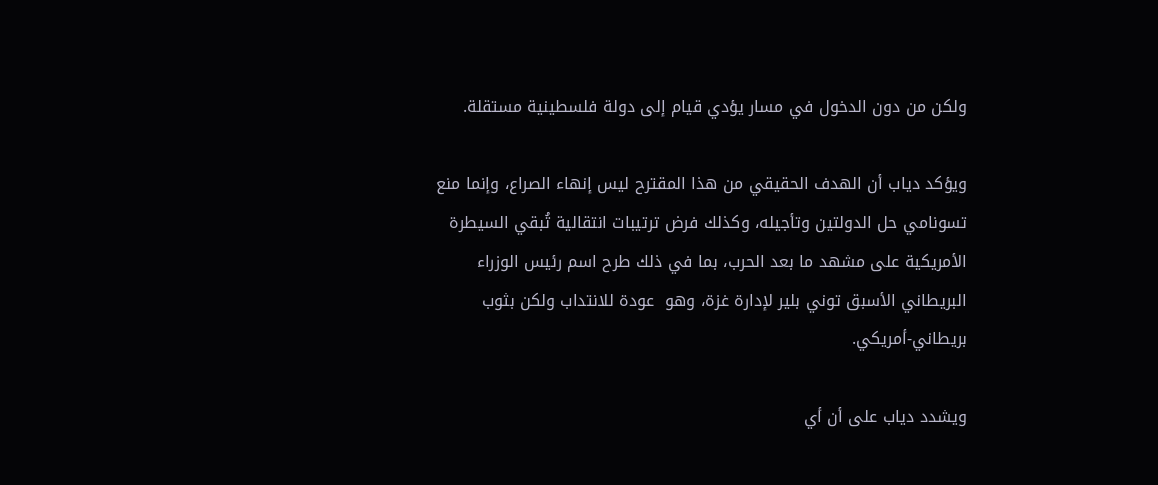ولكن من دون الدخول في مسار يؤدي قيام إلى دولة فلسطينية مستقلة.

ويؤكد دياب أن الهدف الحقيقي من هذا المقترح ليس إنهاء الصراع، وإنما منع تسونامي حل الدولتين وتأجيله، وكذلك فرض ترتيبات انتقالية تُبقي السيطرة الأمريكية على مشهد ما بعد الحرب، بما في ذلك طرح اسم رئيس الوزراء البريطاني الأسبق توني بلير لإدارة غزة، وهو  عودة للانتداب ولكن بثوب بريطاني-أمريكي.

ويشدد دياب على أن أي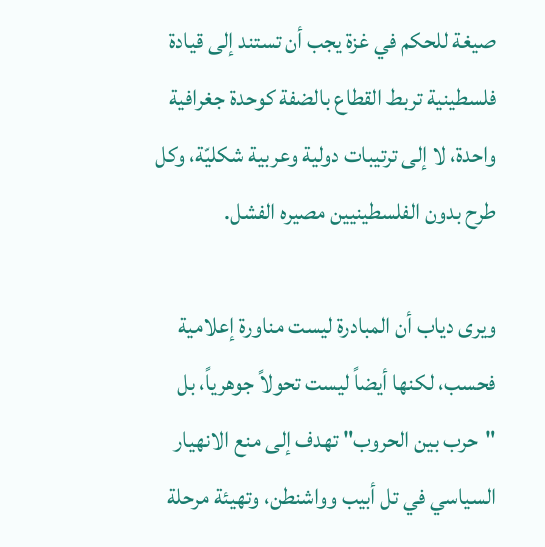صيغة للحكم في غزة يجب أن تستند إلى قيادة فلسطينية تربط القطاع بالضفة كوحدة جغرافية واحدة، لا إلى ترتيبات دولية وعربية شكليّة، وكل طرح بدون الفلسطينيين مصيره الفشل.

ويرى دياب أن المبادرة ليست مناورة إعلامية فحسب، لكنها أيضاً ليست تحولاً جوهرياً، بل "حرب بين الحروب" تهدف إلى منع الانهيار السياسي في تل أبيب وواشنطن، وتهيئة مرحلة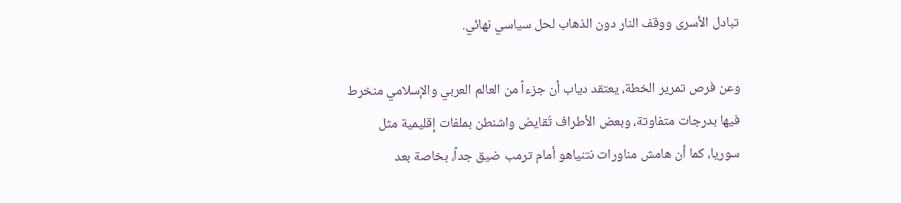تبادل الأسرى ووقف النار دون الذهاب لحل سياسي نهائي.

وعن فرص تمرير الخطة، يعتقد دياب أن جزءاً من العالم العربي والإسلامي منخرط فيها بدرجات متفاوتة، وبعض الأطراف تُقايض واشنطن بملفات إقليمية مثل سوريا، كما أن هامش مناورات نتنياهو أمام ترمب ضيق جداً، بخاصة بعد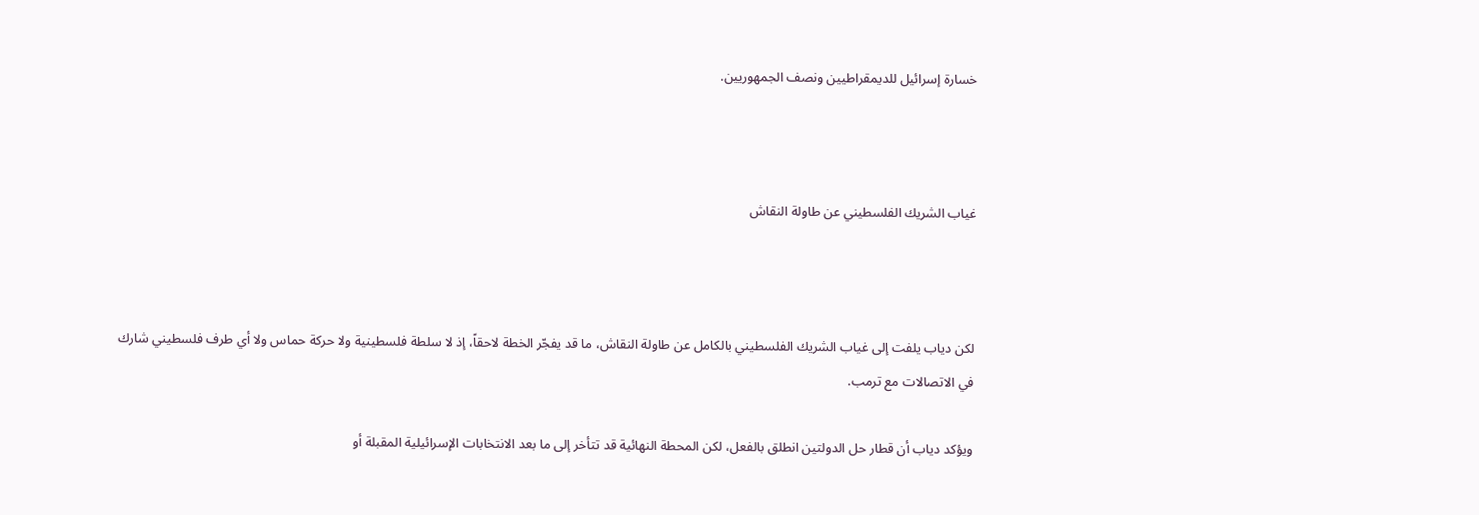خسارة إسرائيل للديمقراطيين ونصف الجمهوريين.



غياب الشريك الفلسطيني عن طاولة النقاش



لكن دياب يلفت إلى غياب الشريك الفلسطيني بالكامل عن طاولة النقاش، ما قد يفجّر الخطة لاحقاً، إذ لا سلطة فلسطينية ولا حركة حماس ولا أي طرف فلسطيني شارك في الاتصالات مع ترمب.

ويؤكد دياب أن قطار حل الدولتين انطلق بالفعل، لكن المحطة النهائية قد تتأخر إلى ما بعد الانتخابات الإسرائيلية المقبلة أو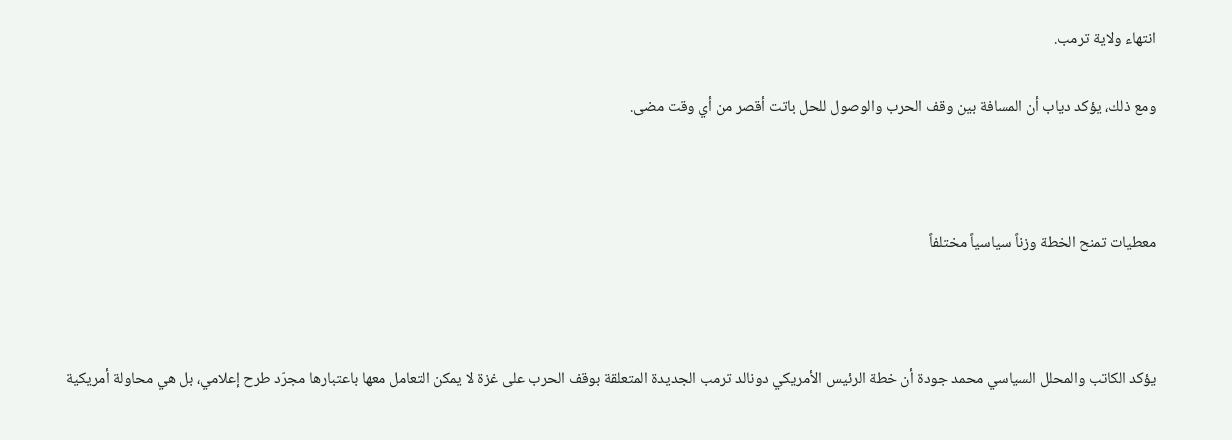انتهاء ولاية ترمب.

ومع ذلك، يؤكد دياب أن المسافة بين وقف الحرب والوصول للحل باتت أقصر من أي وقت مضى.



معطيات تمنح الخطة وزناً سياسياً مختلفاً



يؤكد الكاتب والمحلل السياسي محمد جودة أن خطة الرئيس الأمريكي دونالد ترمب الجديدة المتعلقة بوقف الحرب على غزة لا يمكن التعامل معها باعتبارها مجرّد طرح إعلامي، بل هي محاولة أمريكية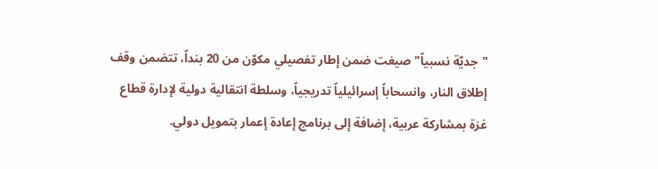"جديّة نسبياً" صيغت ضمن إطار تفصيلي مكوّن من 20 بنداً، تتضمن وقف إطلاق النار، وانسحاباً إسرائيلياً تدريجياً، وسلطة انتقالية دولية لإدارة قطاع غزة بمشاركة عربية، إضافة إلى برنامج إعادة إعمار بتمويل دولي.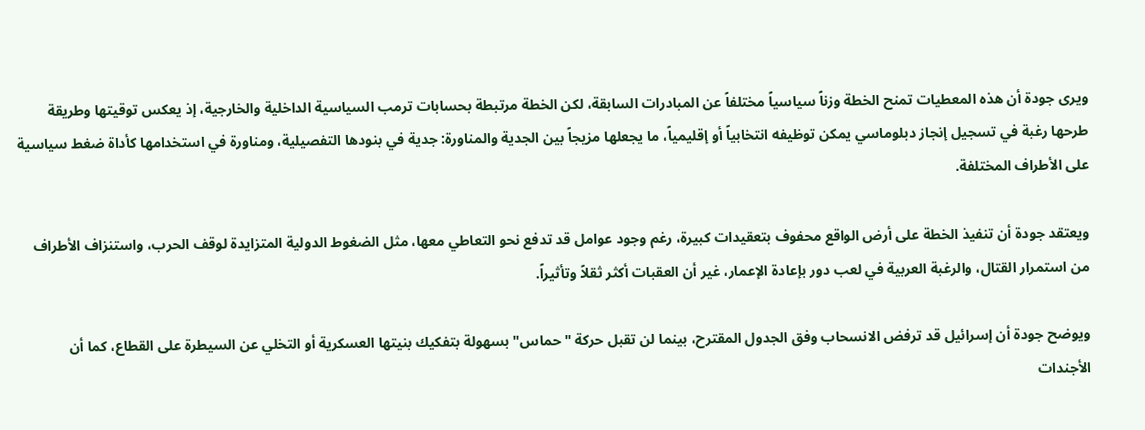ويرى جودة أن هذه المعطيات تمنح الخطة وزناً سياسياً مختلفاً عن المبادرات السابقة، لكن الخطة مرتبطة بحسابات ترمب السياسية الداخلية والخارجية، إذ يعكس توقيتها وطريقة طرحها رغبة في تسجيل إنجاز دبلوماسي يمكن توظيفه انتخابياً أو إقليمياً، ما يجعلها مزيجاً بين الجدية والمناورة: جدية في بنودها التفصيلية، ومناورة في استخدامها كأداة ضغط سياسية على الأطراف المختلفة.

ويعتقد جودة أن تنفيذ الخطة على أرض الواقع محفوف بتعقيدات كبيرة، رغم وجود عوامل قد تدفع نحو التعاطي معها، مثل الضغوط الدولية المتزايدة لوقف الحرب، واستنزاف الأطراف من استمرار القتال، والرغبة العربية في لعب دور بإعادة الإعمار، غير أن العقبات أكثر ثقلاً وتأثيراً.

ويوضح جودة أن إسرائيل قد ترفض الانسحاب وفق الجدول المقترح، بينما لن تقبل حركة "حماس" بسهولة بتفكيك بنيتها العسكرية أو التخلي عن السيطرة على القطاع، كما أن الأجندات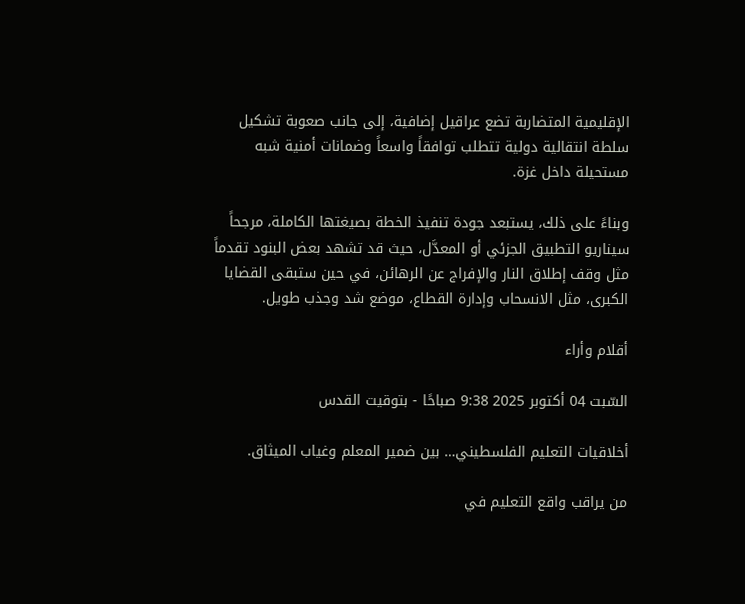الإقليمية المتضاربة تضع عراقيل إضافية، إلى جانب صعوبة تشكيل سلطة انتقالية دولية تتطلب توافقاً واسعاً وضمانات أمنية شبه مستحيلة داخل غزة.

وبناءً على ذلك، يستبعد جودة تنفيذ الخطة بصيغتها الكاملة، مرجحاً سيناريو التطبيق الجزئي أو المعدَّل، حيث قد تشهد بعض البنود تقدماً مثل وقف إطلاق النار والإفراج عن الرهائن، في حين ستبقى القضايا الكبرى، مثل الانسحاب وإدارة القطاع، موضع شد وجذب طويل.

أقلام وأراء

السّبت 04 أكتوبر 2025 9:38 صباحًا - بتوقيت القدس

أخلاقيات التعليم الفلسطيني… بين ضمير المعلم وغياب الميثاق.

من يراقب واقع التعليم في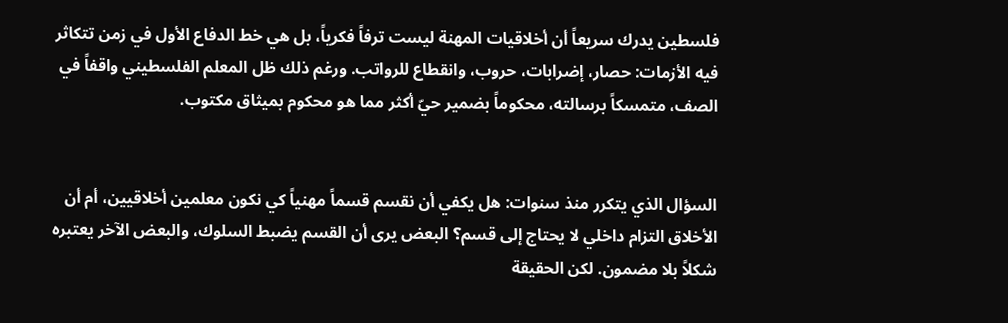فلسطين يدرك سريعاً أن أخلاقيات المهنة ليست ترفاً فكرياً، بل هي خط الدفاع الأول في زمن تتكاثر فيه الأزمات: حصار، إضرابات، حروب، وانقطاع للرواتب. ورغم ذلك ظل المعلم الفلسطيني واقفاً في الصف، متمسكاً برسالته، محكوماً بضمير حيّ أكثر مما هو محكوم بميثاق مكتوب.


السؤال الذي يتكرر منذ سنوات: هل يكفي أن نقسم قسماً مهنياً كي نكون معلمين أخلاقيين، أم أن الأخلاق التزام داخلي لا يحتاج إلى قسم؟ البعض يرى أن القسم يضبط السلوك، والبعض الآخر يعتبره شكلاً بلا مضمون. لكن الحقيقة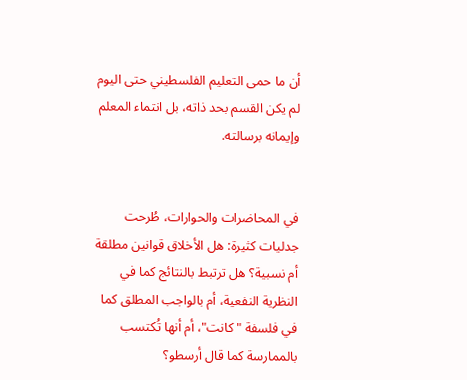أن ما حمى التعليم الفلسطيني حتى اليوم لم يكن القسم بحد ذاته، بل انتماء المعلم وإيمانه برسالته.


في المحاضرات والحوارات، طُرحت جدليات كثيرة: هل الأخلاق قوانين مطلقة أم نسبية؟ هل ترتبط بالنتائج كما في النظرية النفعية، أم بالواجب المطلق كما في فلسفة "كانت"، أم أنها تُكتسب بالممارسة كما قال أرسطو؟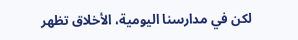لكن في مدارسنا اليومية، الأخلاق تظهر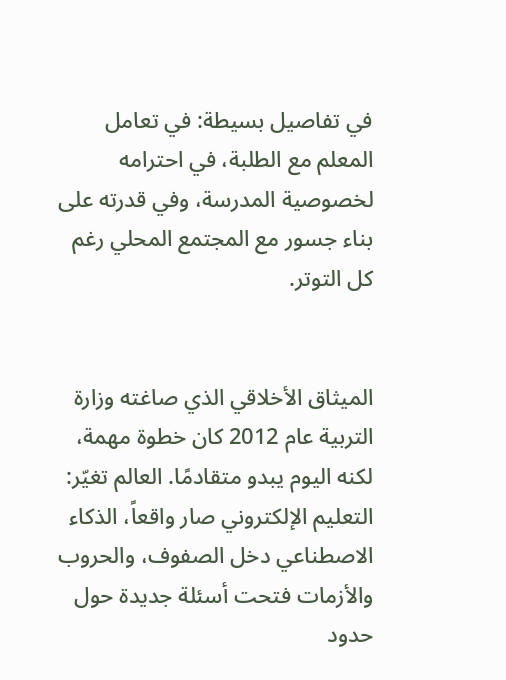في تفاصيل بسيطة: في تعامل المعلم مع الطلبة، في احترامه لخصوصية المدرسة، وفي قدرته على بناء جسور مع المجتمع المحلي رغم كل التوتر.


الميثاق الأخلاقي الذي صاغته وزارة التربية عام 2012 كان خطوة مهمة، لكنه اليوم يبدو متقادمًا. العالم تغيّر: التعليم الإلكتروني صار واقعاً، الذكاء الاصطناعي دخل الصفوف، والحروب والأزمات فتحت أسئلة جديدة حول حدود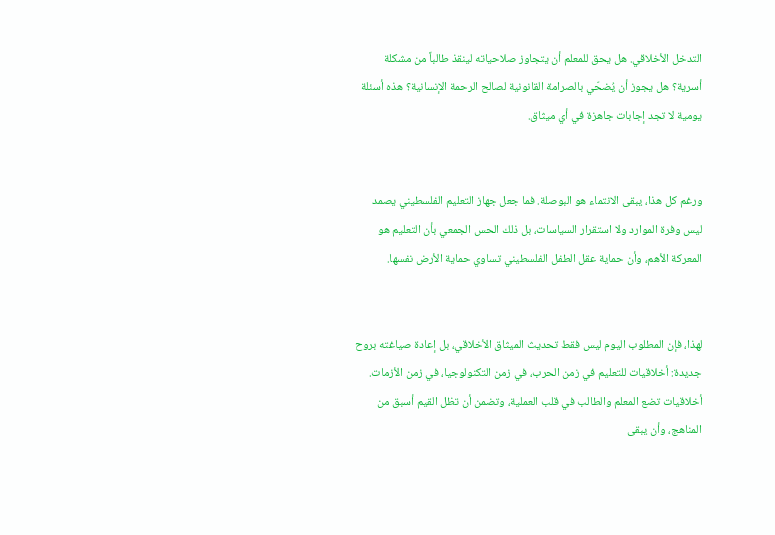التدخل الأخلاقي. هل يحق للمعلم أن يتجاوز صلاحياته لينقذ طالباً من مشكلة أسرية؟ هل يجوز أن يُضحّي بالصرامة القانونية لصالح الرحمة الإنسانية؟ هذه أسئلة يومية لا تجد إجابات جاهزة في أي ميثاق.


ورغم كل هذا، يبقى الانتماء هو البوصلة. فما جعل جهاز التعليم الفلسطيني يصمد ليس وفرة الموارد ولا استقرار السياسات، بل ذلك الحس الجمعي بأن التعليم هو المعركة الأهم، وأن حماية عقل الطفل الفلسطيني تساوي حماية الأرض نفسها.


لهذا، فإن المطلوب اليوم ليس فقط تحديث الميثاق الأخلاقي، بل إعادة صياغته بروح جديدة: أخلاقيات للتعليم في زمن الحرب، في زمن التكنولوجيا، في زمن الأزمات. أخلاقيات تضع المعلم والطالب في قلب العملية، وتضمن أن تظل القيم أسبق من المناهج، وأن يبقى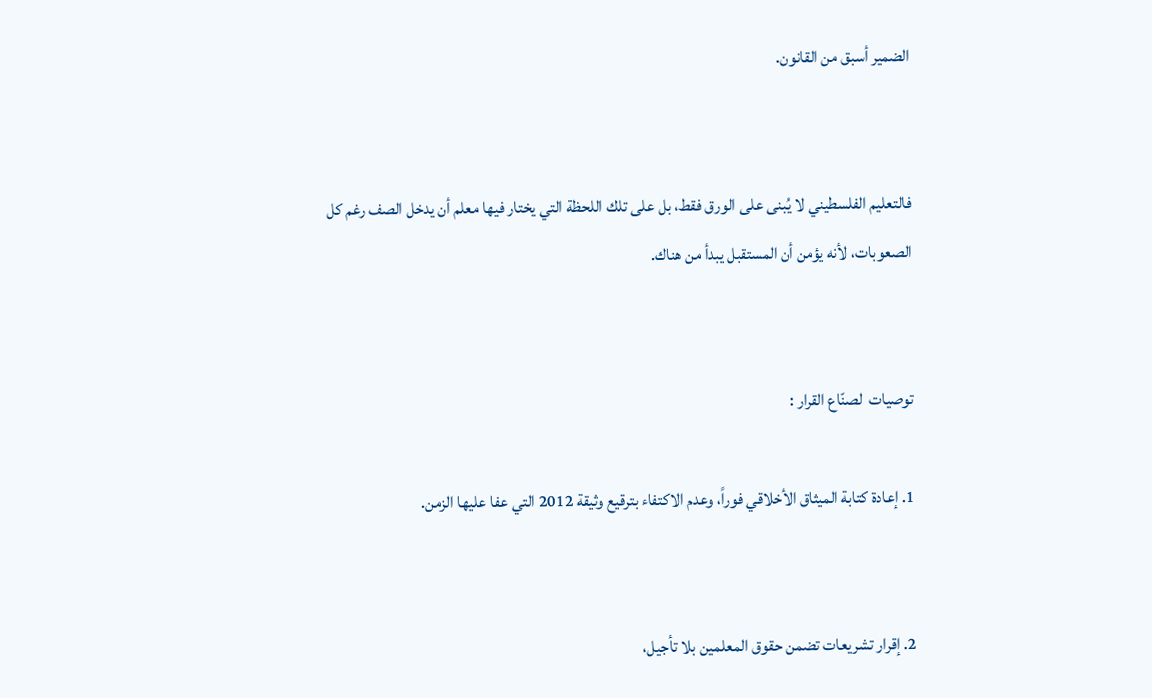الضمير أسبق من القانون.


فالتعليم الفلسطيني لا يُبنى على الورق فقط، بل على تلك اللحظة التي يختار فيها معلم أن يدخل الصف رغم كل الصعوبات، لأنه يؤمن أن المستقبل يبدأ من هناك.


توصيات  لصنّاع القرار :

1. إعادة كتابة الميثاق الأخلاقي فوراً، وعدم الاكتفاء بترقيع وثيقة 2012 التي عفا عليها الزمن.


2. إقرار تشريعات تضمن حقوق المعلمين بلا تأجيل،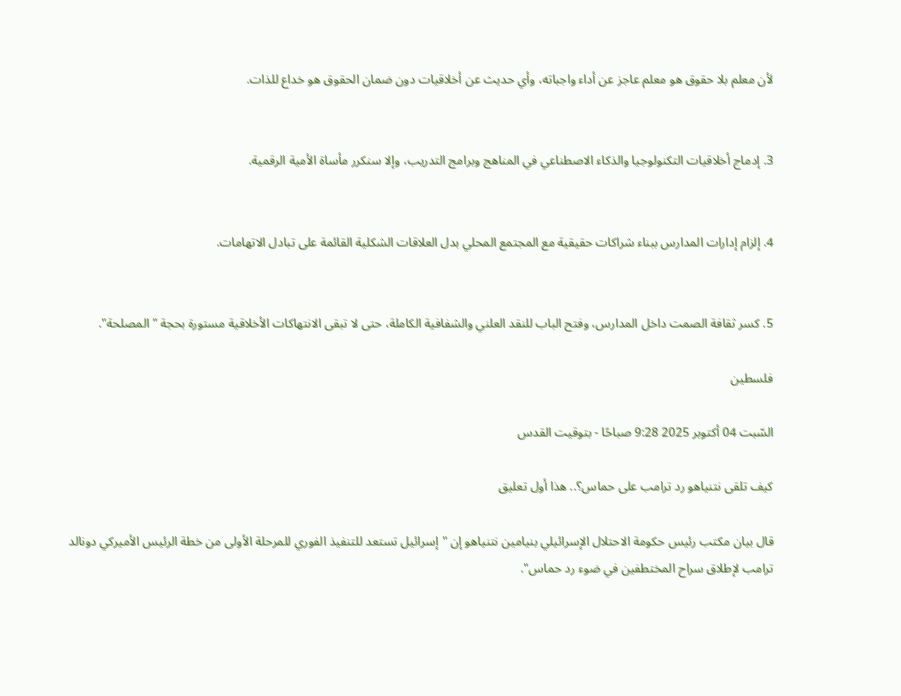لأن معلم بلا حقوق هو معلم عاجز عن أداء واجباته، وأي حديث عن أخلاقيات دون ضمان الحقوق هو خداع للذات.


3. إدماج أخلاقيات التكنولوجيا والذكاء الاصطناعي في المناهج وبرامج التدريب، وإلا سنكرر مأساة الأمية الرقمية.


4. إلزام إدارات المدارس ببناء شراكات حقيقية مع المجتمع المحلي بدل العلاقات الشكلية القائمة على تبادل الاتهامات.


5. كسر ثقافة الصمت داخل المدارس، وفتح الباب للنقد العلني والشفافية الكاملة، حتى لا تبقى الانتهاكات الأخلاقية مستورة بحجة "المصلحة".

فلسطين

السّبت 04 أكتوبر 2025 9:28 صباحًا - بتوقيت القدس

كيف تلقى نتنياهو رد ترامب على حماس؟.. هذا أول تعليق

قال بيان مكتب رئيس حكومة الاحتلال الإسرائيلي بنيامين نتنياهو إن "إسرائيل تستعد للتنفيذ الفوري للمرحلة الأولى من خطة الرئيس الأميركي دونالد ترامب لإطلاق سراح المختطفين في ضوء رد حماس".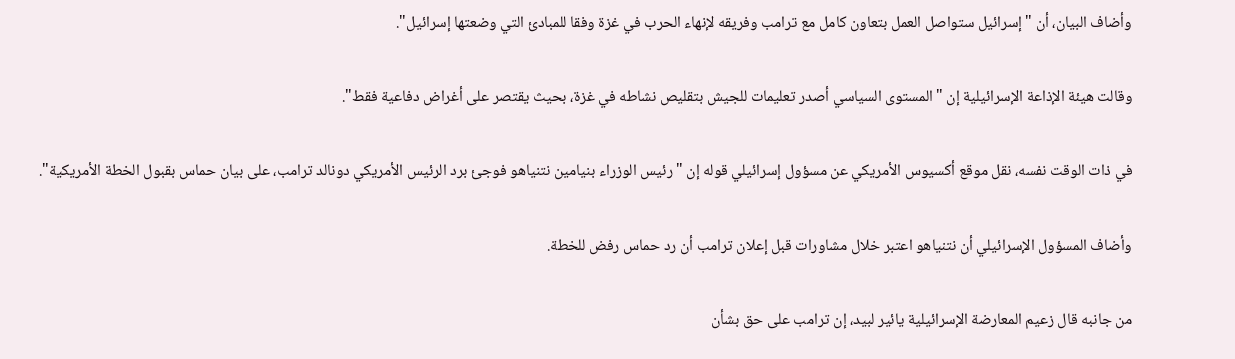وأضاف البيان، أن "إسرائيل ستواصل العمل بتعاون كامل مع ترامب وفريقه لإنهاء الحرب في غزة وفقا للمبادئ التي وضعتها إسرائيل".

وقالت هيئة الإذاعة الإسرائيلية إن "المستوى السياسي أصدر تعليمات للجيش بتقليص نشاطه في غزة، بحيث يقتصر على أغراض دفاعية فقط".

في ذات الوقت نفسه، نقل موقع أكسيوس الأمريكي عن مسؤول إسرائيلي قوله إن "رئيس الوزراء بنيامين نتنياهو فوجئ برد الرئيس الأمريكي دونالد ترامب، على بيان حماس بقبول الخطة الأمريكية".

وأضاف المسؤول الإسرائيلي أن نتنياهو اعتبر خلال مشاورات قبل إعلان ترامب أن رد حماس رفض للخطة.

من جانبه قال زعيم المعارضة الإسرائيلية يائير لبيد، إن ترامب على حق بشأن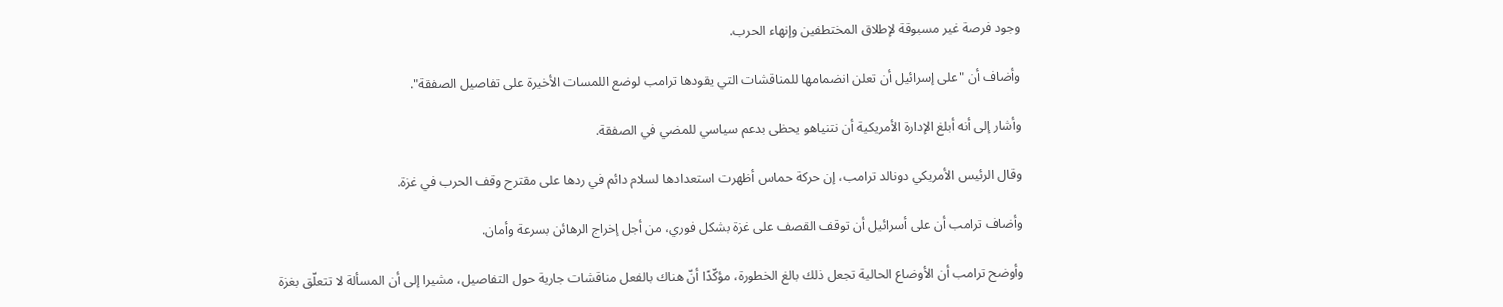وجود فرصة غير مسبوقة لإطلاق المختطفين وإنهاء الحرب.

وأضاف أن "على إسرائيل أن تعلن انضمامها للمناقشات التي يقودها ترامب لوضع اللمسات الأخيرة على تفاصيل الصفقة".

وأشار إلى أنه أبلغ الإدارة الأمريكية أن نتنياهو يحظى بدعم سياسي للمضي في الصفقة.

وقال الرئيس الأمريكي دونالد ترامب، إن حركة حماس أظهرت استعدادها لسلام دائم في ردها على مقترح وقف الحرب في غزة.

وأضاف ترامب أن على أسرائيل أن توقف القصف على غزة بشكل فوري، من أجل إخراج الرهائن بسرعة وأمان.

وأوضح ترامب أن الأوضاع الحالية تجعل ذلك بالغ الخطورة، مؤكّدًا أنّ هناك بالفعل مناقشات جارية حول التفاصيل، مشيرا إلى أن المسألة لا تتعلّق بغزة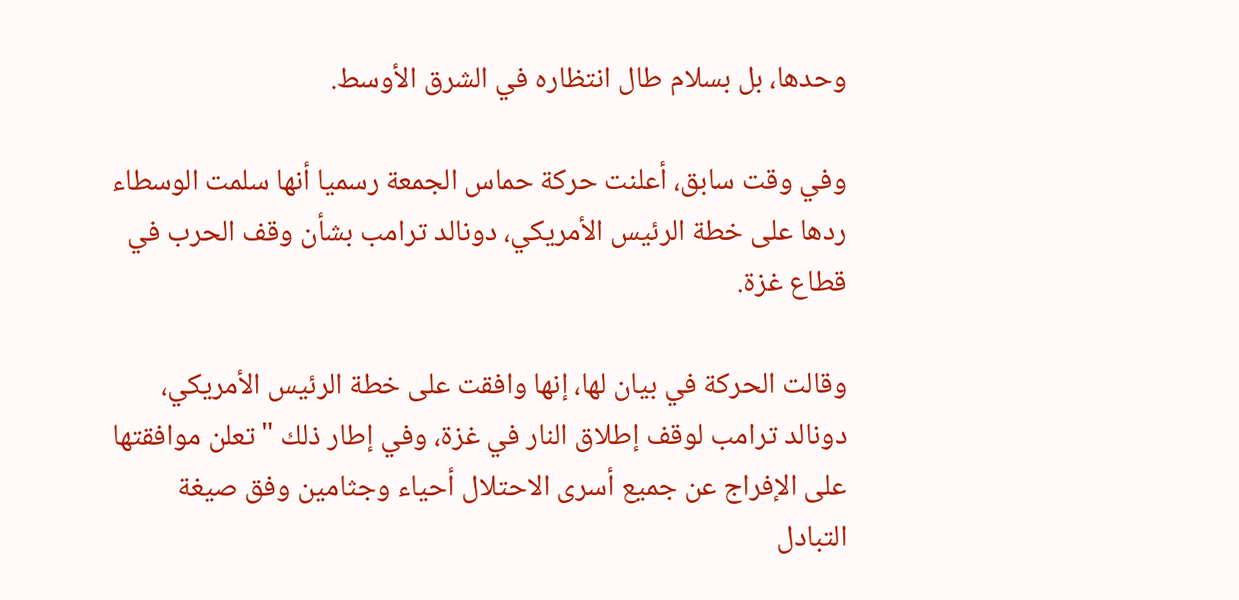وحدها، بل بسلام طال انتظاره في الشرق الأوسط.

وفي وقت سابق، أعلنت حركة حماس الجمعة رسميا أنها سلمت الوسطاء ردها على خطة الرئيس الأمريكي، دونالد ترامب بشأن وقف الحرب في قطاع غزة.

وقالت الحركة في بيان لها، إنها وافقت على خطة الرئيس الأمريكي، دونالد ترامب لوقف إطلاق النار في غزة، وفي إطار ذلك "تعلن موافقتها على الإفراج عن جميع أسرى الاحتلال أحياء وجثامين وفق صيغة التبادل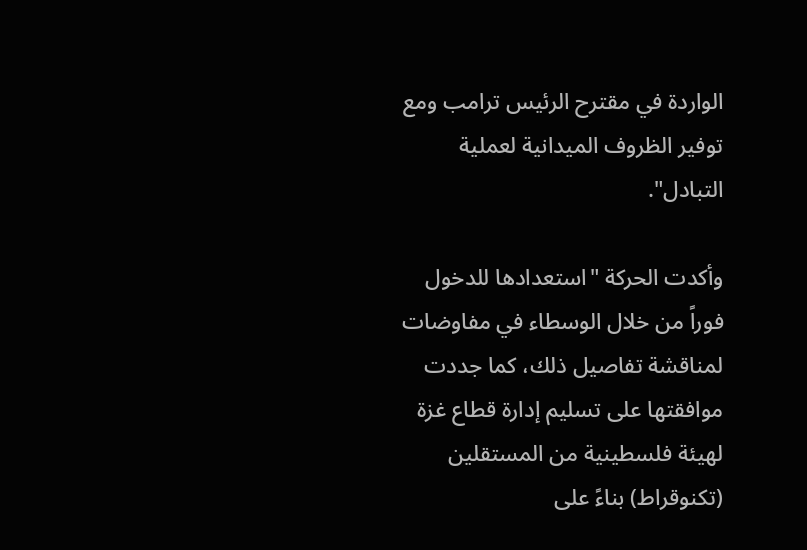الواردة في مقترح الرئيس ترامب ومع توفير الظروف الميدانية لعملية التبادل".

وأكدت الحركة "استعدادها للدخول فوراً من خلال الوسطاء في مفاوضات لمناقشة تفاصيل ذلك، كما جددت موافقتها على تسليم إدارة قطاع غزة لهيئة فلسطينية من المستقلين (تكنوقراط) بناءً على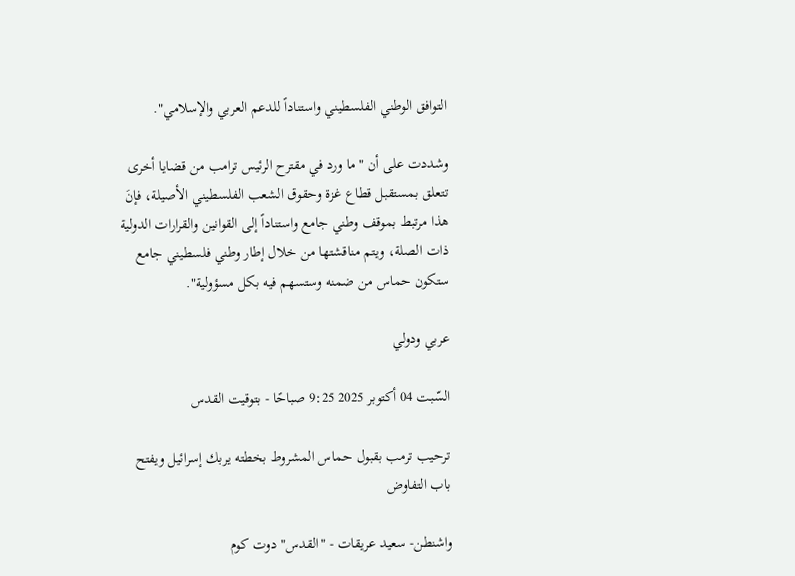التوافق الوطني الفلسطيني واستناداً للدعم العربي والإسلامي".

وشددت على أن "ما ورد في مقترح الرئيس ترامب من قضايا أخرى تتعلق بمستقبل قطاع غزة وحقوق الشعب الفلسطيني الأصيلة، فإنَ هذا مرتبط بموقف وطني جامع واستناداً إلى القوانين والقرارات الدولية ذات الصلة، ويتم مناقشتها من خلال إطار وطني فلسطيني جامع ستكون حماس من ضمنه وستسهم فيه بكل مسؤولية".

عربي ودولي

السّبت 04 أكتوبر 2025 9:25 صباحًا - بتوقيت القدس

ترحيب ترمب بقبول حماس المشروط بخطته يربك إسرائيل ويفتح باب التفاوض

واشنطن- سعيد عريقات - "القدس" دوت كوم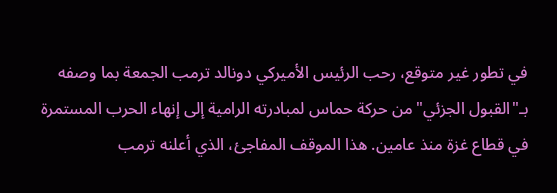في تطور غير متوقع، رحب الرئيس الأميركي دونالد ترمب الجمعة بما وصفه بـ"القبول الجزئي" من حركة حماس لمبادرته الرامية إلى إنهاء الحرب المستمرة في قطاع غزة منذ عامين. هذا الموقف المفاجئ، الذي أعلنه ترمب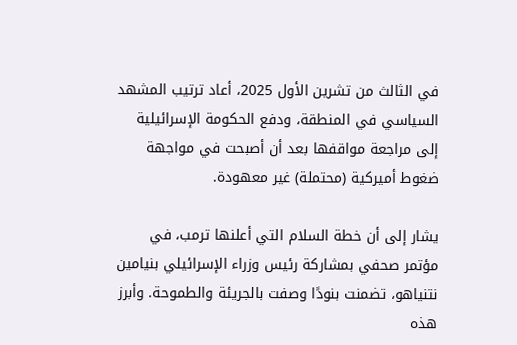في الثالث من تشرين الأول 2025، أعاد ترتيب المشهد السياسي في المنطقة، ودفع الحكومة الإسرائيلية إلى مراجعة مواقفها بعد أن أصبحت في مواجهة ضغوط أميركية (محتملة) غير معهودة.

يشار إلى أن خطة السلام التي أعلنها ترمب، في مؤتمر صحفي بمشاركة رئيس وزراء الإسرائيلي بنيامين نتنياهو، تضمنت بنودًا وصفت بالجريئة والطموحة. وأبرز هذه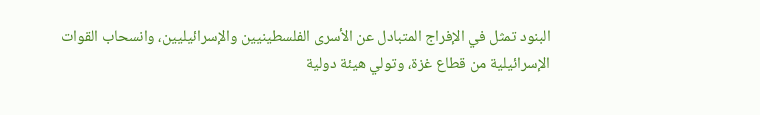البنود تمثل في الإفراج المتبادل عن الأسرى الفلسطينيين والإسرائيليين، وانسحاب القوات الإسرائيلية من قطاع غزة، وتولي هيئة دولية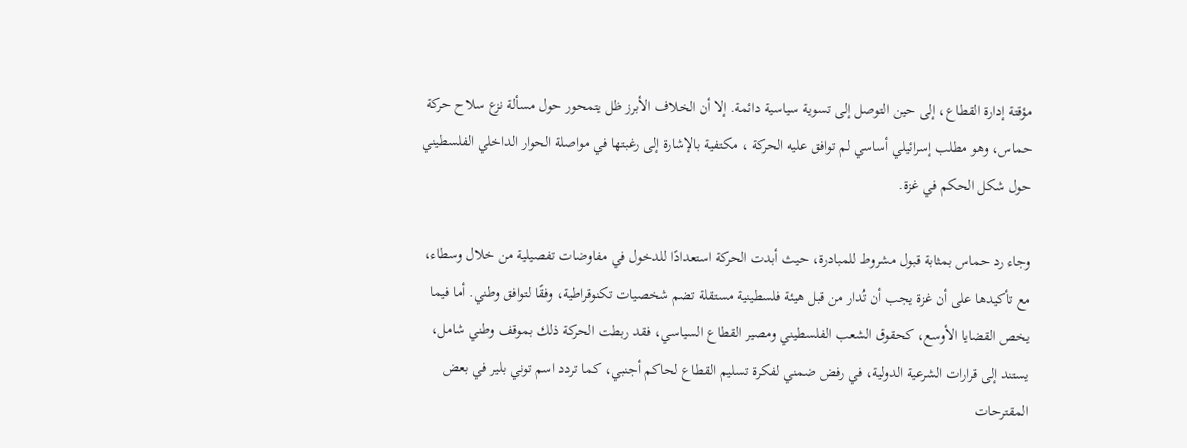مؤقتة إدارة القطاع، إلى حين التوصل إلى تسوية سياسية دائمة. إلا أن الخلاف الأبرز ظل يتمحور حول مسألة نزع سلاح حركة حماس، وهو مطلب إسرائيلي أساسي لم توافق عليه الحركة ، مكتفية بالإشارة إلى رغبتها في مواصلة الحوار الداخلي الفلسطيني حول شكل الحكم في غزة.

وجاء رد حماس بمثابة قبول مشروط للمبادرة، حيث أبدت الحركة استعدادًا للدخول في مفاوضات تفصيلية من خلال وسطاء، مع تأكيدها على أن غزة يجب أن تُدار من قبل هيئة فلسطينية مستقلة تضم شخصيات تكنوقراطية، وفقًا لتوافق وطني. أما فيما يخص القضايا الأوسع، كحقوق الشعب الفلسطيني ومصير القطاع السياسي، فقد ربطت الحركة ذلك بموقف وطني شامل، يستند إلى قرارات الشرعية الدولية، في رفض ضمني لفكرة تسليم القطاع لحاكم أجنبي، كما تردد اسم توني بلير في بعض المقترحات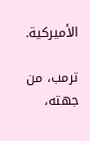الأميركية.

ترمب، من جهته،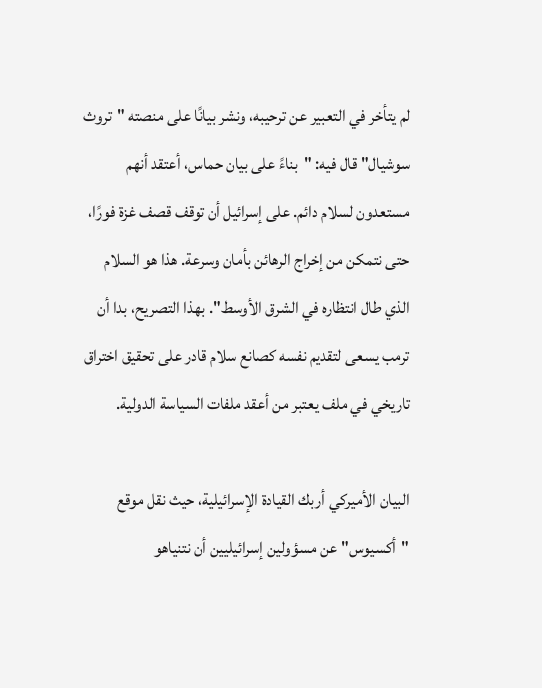لم يتأخر في التعبير عن ترحيبه، ونشر بيانًا على منصته "تروث سوشيال" قال فيه: "بناءً على بيان حماس، أعتقد أنهم مستعدون لسلام دائم. على إسرائيل أن توقف قصف غزة فورًا، حتى نتمكن من إخراج الرهائن بأمان وسرعة. هذا هو السلام الذي طال انتظاره في الشرق الأوسط". بهذا التصريح، بدا أن ترمب يسعى لتقديم نفسه كصانع سلام قادر على تحقيق اختراق تاريخي في ملف يعتبر من أعقد ملفات السياسة الدولية.

البيان الأميركي أربك القيادة الإسرائيلية، حيث نقل موقع "أكسيوس" عن مسؤولين إسرائيليين أن نتنياهو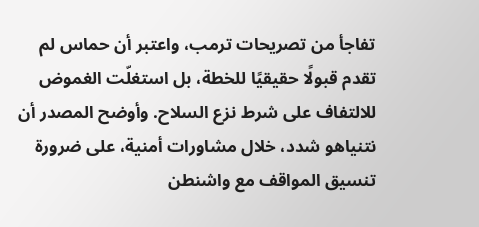تفاجأ من تصريحات ترمب، واعتبر أن حماس لم تقدم قبولًا حقيقيًا للخطة، بل استغلّت الغموض للالتفاف على شرط نزع السلاح. وأوضح المصدر أن نتنياهو شدد، خلال مشاورات أمنية، على ضرورة تنسيق المواقف مع واشنطن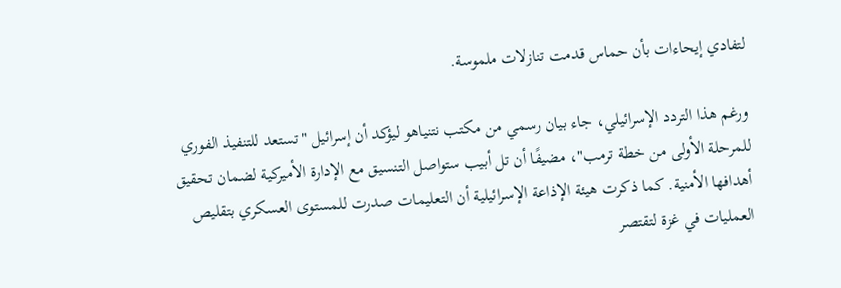لتفادي إيحاءات بأن حماس قدمت تنازلات ملموسة.

ورغم هذا التردد الإسرائيلي، جاء بيان رسمي من مكتب نتنياهو ليؤكد أن إسرائيل "تستعد للتنفيذ الفوري للمرحلة الأولى من خطة ترمب"، مضيفًا أن تل أبيب ستواصل التنسيق مع الإدارة الأميركية لضمان تحقيق أهدافها الأمنية. كما ذكرت هيئة الإذاعة الإسرائيلية أن التعليمات صدرت للمستوى العسكري بتقليص العمليات في غزة لتقتصر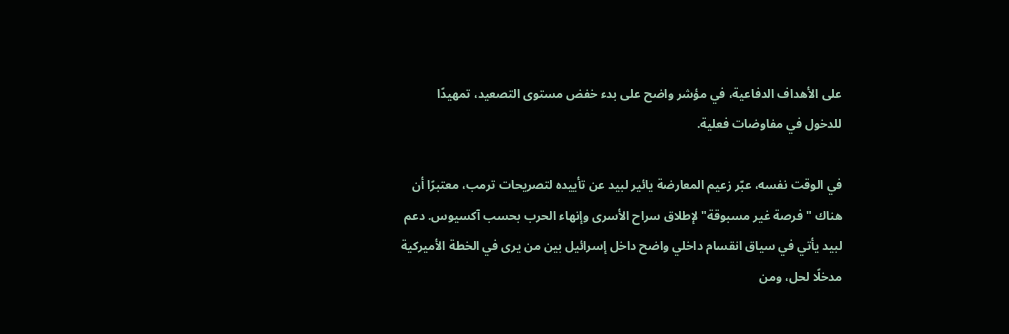على الأهداف الدفاعية، في مؤشر واضح على بدء خفض مستوى التصعيد، تمهيدًا للدخول في مفاوضات فعلية.

في الوقت نفسه، عبّر زعيم المعارضة يائير لبيد عن تأييده لتصريحات ترمب، معتبرًا أن هناك "فرصة غير مسبوقة" لإطلاق سراح الأسرى وإنهاء الحرب بحسب آكسيوس. دعم لبيد يأتي في سياق انقسام داخلي واضح داخل إسرائيل بين من يرى في الخطة الأميركية مدخلًا لحل، ومن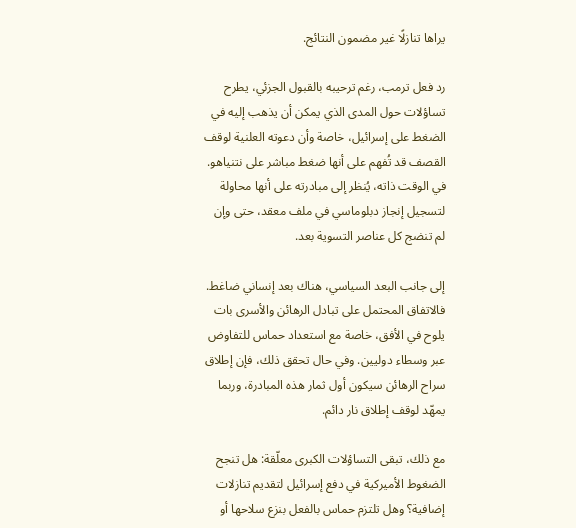يراها تنازلًا غير مضمون النتائج.

رد فعل ترمب، رغم ترحيبه بالقبول الجزئي، يطرح تساؤلات حول المدى الذي يمكن أن يذهب إليه في الضغط على إسرائيل، خاصة وأن دعوته العلنية لوقف القصف قد تُفهم على أنها ضغط مباشر على نتنياهو. في الوقت ذاته، يُنظر إلى مبادرته على أنها محاولة لتسجيل إنجاز دبلوماسي في ملف معقد، حتى وإن لم تنضج كل عناصر التسوية بعد.

إلى جانب البعد السياسي، هناك بعد إنساني ضاغط. فالاتفاق المحتمل على تبادل الرهائن والأسرى بات يلوح في الأفق، خاصة مع استعداد حماس للتفاوض عبر وسطاء دوليين. وفي حال تحقق ذلك، فإن إطلاق سراح الرهائن سيكون أول ثمار هذه المبادرة، وربما يمهّد لوقف إطلاق نار دائم.

مع ذلك، تبقى التساؤلات الكبرى معلّقة: هل تنجح الضغوط الأميركية في دفع إسرائيل لتقديم تنازلات إضافية؟ وهل تلتزم حماس بالفعل بنزع سلاحها أو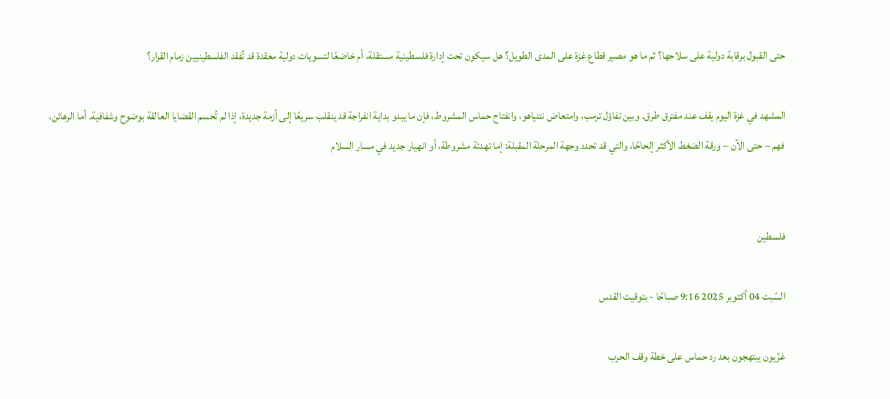حتى القبول برقابة دولية على سلاحها؟ ثم ما هو مصير قطاع غزة على المدى الطويل؟ هل سيكون تحت إدارة فلسطينية مستقلة، أم خاضعًا لتسويات دولية معقدة قد تُفقد الفلسطينيين زمام القرار؟

المشهد في غزة اليوم يقف عند مفترق طرق. وبين تفاؤل ترمب، وامتعاض نتنياهو، وانفتاح حماس المشروط، فإن ما يبدو بداية انفراجة قد ينقلب سريعًا إلى أزمة جديدة، إذا لم تُحسم القضايا العالقة بوضوح وشفافية. أما الرهائن، فهم – حتى الآن – ورقة الضغط الأكثر إلحاحًا، والتي قد تحدد وجهة المرحلة المقبلة: إما تهدئة مشروطة، أو انهيار جديد في مسار السلام


فلسطين

السّبت 04 أكتوبر 2025 9:16 صباحًا - بتوقيت القدس

غزّيون يبتهجون بعد رد حماس على خطة وقف الحرب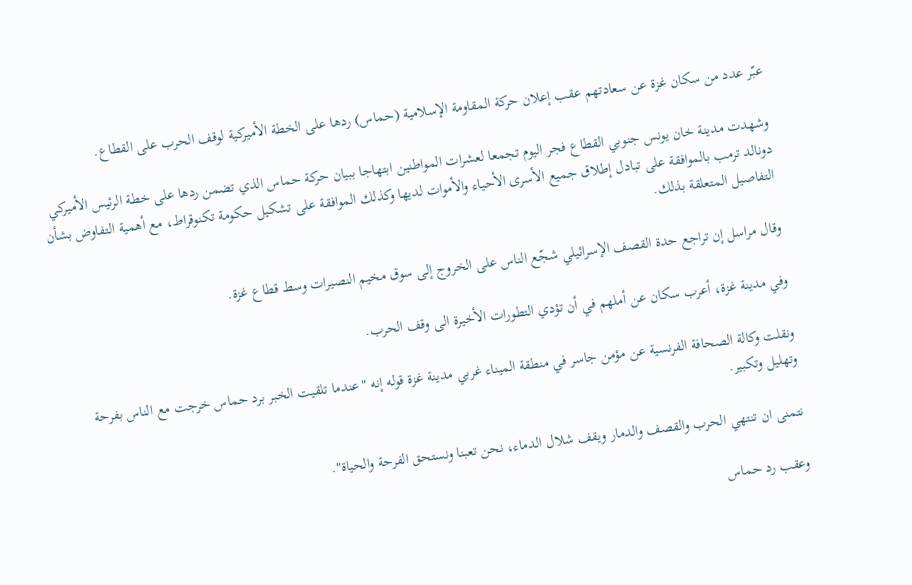عبّر عدد من سكان غزة عن سعادتهم عقب إعلان حركة المقاومة الإسلامية (حماس) ردها على الخطة الأميركية لوقف الحرب على القطاع.

وشهدت مدينة خان يونس جنوبي القطاع فجر اليوم تجمعا لعشرات المواطنين ابتهاجا ببيان حركة حماس الذي تضمن ردها على خطة الرئيس الأميركي دونالد ترمب بالموافقة على تبادل إطلاق جميع الأسرى الأحياء والأموات لديها وكذلك الموافقة على تشكيل حكومة تكنوقراط، مع أهمية التفاوض بشأن التفاصيل المتعلقة بذلك.

وقال مراسل إن تراجع حدة القصف الإسرائيلي شجّع الناس على الخروج إلى سوق مخيم النصيرات وسط قطاع غزة.

وفي مدينة غزة، أعرب سكان عن أملهم في أن تؤدي التطورات الأخيرة الى وقف الحرب.

ونقلت وكالة الصحافة الفرنسية عن مؤمن جاسر في منطقة الميناء غربي مدينة غزة قوله إنه "عندما تلقيت الخبر برد حماس خرجت مع الناس بفرحة وتهليل وتكبير.

نتمنى ان تنتهي الحرب والقصف والدمار ويقف شلال الدماء، نحن تعبنا ونستحق الفرحة والحياة".

وعقب رد حماس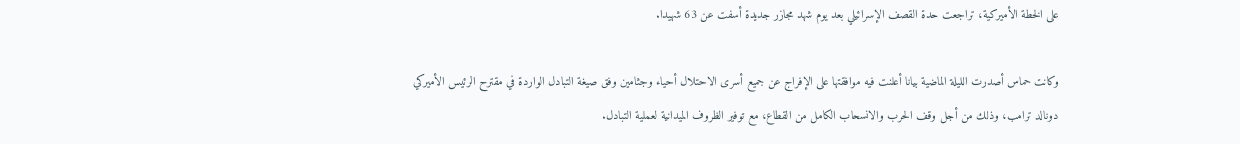على الخطة الأميركية، تراجعت حدة القصف الإسرائيلي بعد يوم شهد مجازر جديدة أسفت عن 63 شهيدا.

وكانت حماس أصدرت الليلة الماضية بيانا أعلنت فيه موافقتها على الإفراج عن جميع أسرى الاحتلال أحياء وجثامين وفق صيغة التبادل الواردة في مقترح الرئيس الأميركي دونالد ترامب، وذلك من أجل وقف الحرب والانسحاب الكامل من القطاع، مع توفير الظروف الميدانية لعملية التبادل.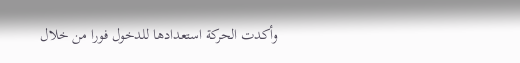وأكدت الحركة استعدادها للدخول فورا من خلال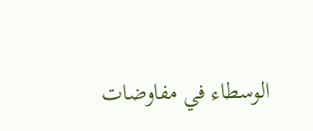الوسطاء في مفاوضات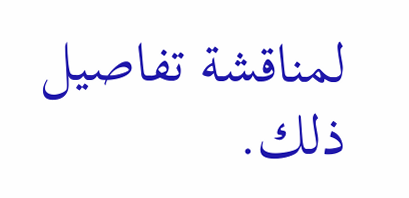لمناقشة تفاصيل ذلك.